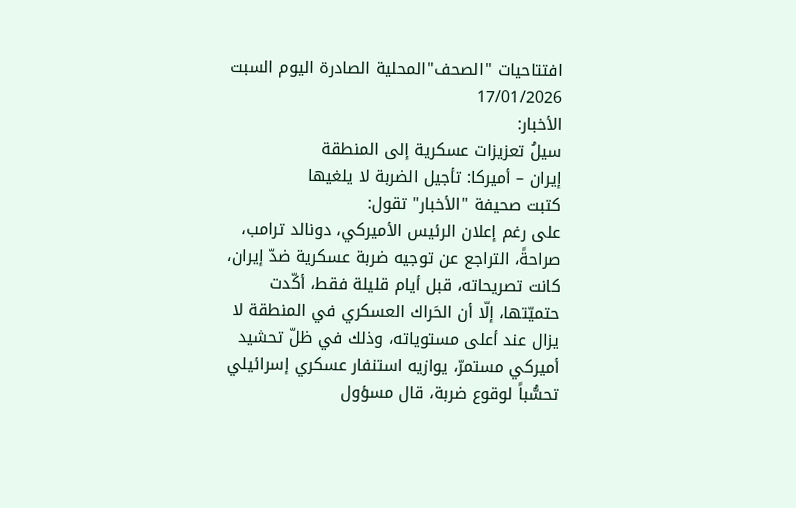افتتاحيات "الصحف"المحلية الصادرة اليوم السبت 17/01/2026
الأخبار:
سيلُ تعزيزات عسكرية إلى المنطقة
إيران – أميركا: تأجيل الضربة لا يلغيها
كتبت صحيفة "الأخبار" تقول:
على رغم إعلان الرئيس الأميركي، دونالد ترامب، صراحةً، التراجع عن توجيه ضربة عسكرية ضدّ إيران، كانت تصريحاته، قبل أيام قليلة فقط، أكّدت حتميّتها، إلّا أن الحَراك العسكري في المنطقة لا يزال عند أعلى مستوياته، وذلك في ظلّ تحشيد أميركي مستمرّ، يوازيه استنفار عسكري إسرائيلي تحسُّباً لوقوع ضربة، قال مسؤول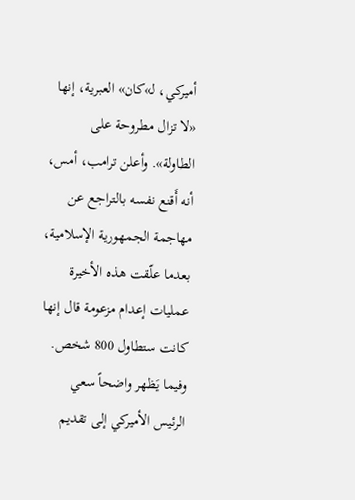أميركي، لـ»كان» العبرية، إنها «لا تزال مطروحة على الطاولة». وأعلن ترامب، أمس، أنه أَقنع نفسه بالتراجع عن مهاجمة الجمهورية الإسلامية، بعدما علّقت هذه الأخيرة عمليات إعدام مزعومة قال إنها كانت ستطاول 800 شخص. وفيما يَظهر واضحاً سعي الرئيس الأميركي إلى تقديم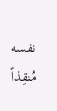نفسه مُنقِذاً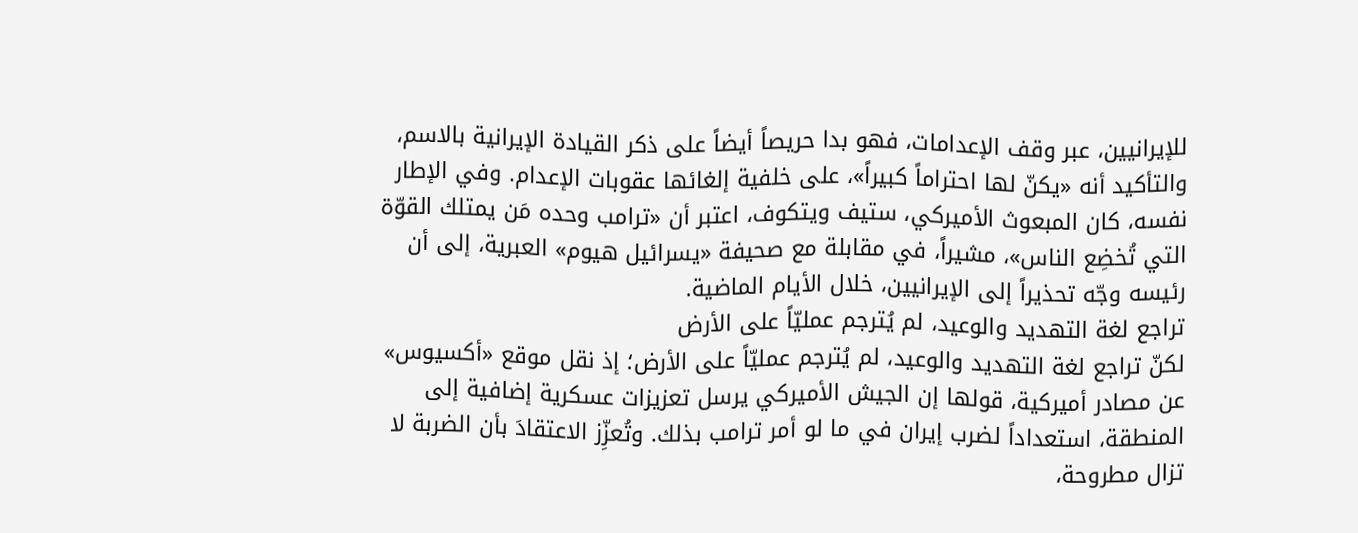للإيرانيين، عبر وقف الإعدامات، فهو بدا حريصاً أيضاً على ذكر القيادة الإيرانية بالاسم، والتأكيد أنه «يكنّ لها احتراماً كبيراً»، على خلفية إلغائها عقوبات الإعدام. وفي الإطار نفسه، كان المبعوث الأميركي، ستيف ويتكوف، اعتبر أن «ترامب وحده مَن يمتلك القوّة التي تُخضِع الناس»، مشيراً، في مقابلة مع صحيفة «يسرائيل هيوم» العبرية، إلى أن رئيسه وجّه تحذيراً إلى الإيرانيين، خلال الأيام الماضية.
تراجع لغة التهديد والوعيد، لم يُترجم عمليّاً على الأرض
لكنّ تراجع لغة التهديد والوعيد، لم يُترجم عمليّاً على الأرض؛ إذ نقل موقع «أكسيوس» عن مصادر أميركية، قولها إن الجيش الأميركي يرسل تعزيزات عسكرية إضافية إلى المنطقة، استعداداً لضرب إيران في ما لو أمر ترامب بذلك. وتُعزِّز الاعتقادَ بأن الضربة لا تزال مطروحة،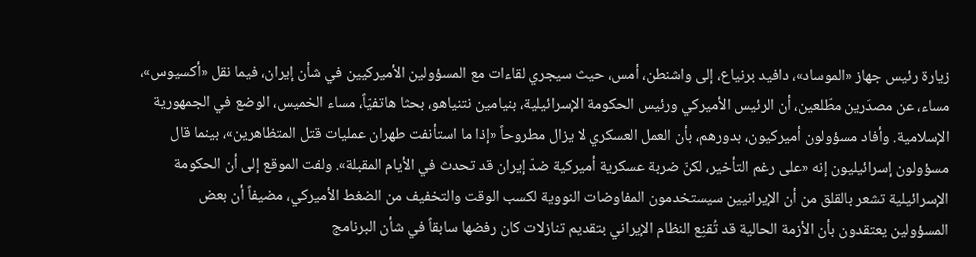زيارة رئيس جهاز «الموساد»، دافيد برنياع، إلى واشنطن، أمس، حيث سيجري لقاءات مع المسؤولين الأميركيين في شأن إيران، فيما نقل «أكسيوس»، مساء، عن مصدَرين مطّلعين، أن الرئيس الأميركي ورئيس الحكومة الإسرائيلية، بنيامين نتنياهو، بحثا هاتفيّاً، مساء الخميس، الوضع في الجمهورية الإسلامية. وأفاد مسؤولون أميركيون، بدورهم، بأن العمل العسكري لا يزال مطروحاً «إذا ما استأنفت طهران عمليات قتل المتظاهرين»، بينما قال مسؤولون إسرائيليون إنه «على رغم التأخير، لكنّ ضربة عسكرية أميركية ضدّ إيران قد تحدث في الأيام المقبلة». ولفت الموقع إلى أن الحكومة الإسرائيلية تشعر بالقلق من أن الإيرانيين سيستخدمون المفاوضات النووية لكسب الوقت والتخفيف من الضغط الأميركي، مضيفاً أن بعض المسؤولين يعتقدون بأن الأزمة الحالية قد تُقنِع النظام الإيراني بتقديم تنازلات كان رفضها سابقاً في شأن البرنامج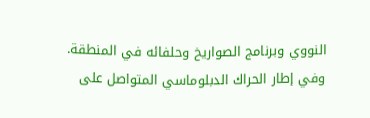النووي وبرنامج الصواريخ وحلفائه في المنطقة.
وفي إطار الحراك الدبلوماسي المتواصل على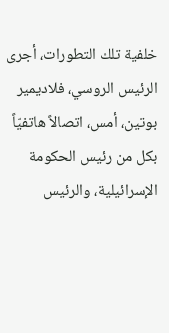خلفية تلك التطورات، أجرى الرئيس الروسي، فلاديمير بوتين، أمس، اتصالاً هاتفيّاً بكل من رئيس الحكومة الإسرائيلية، والرئيس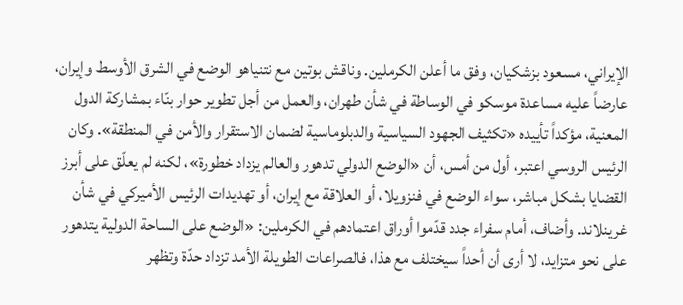الإيراني، مسعود بزشكيان، وفق ما أعلن الكرملين. وناقش بوتين مع نتنياهو الوضع في الشرق الأوسط وإيران، عارضاً عليه مساعدة موسكو في الوساطة في شأن طهران، والعمل من أجل تطوير حوار بنّاء بمشاركة الدول المعنية، مؤكداً تأييده «تكثيف الجهود السياسية والدبلوماسية لضمان الاستقرار والأمن في المنطقة». وكان الرئيس الروسي اعتبر، أول من أمس، أن «الوضع الدولي تدهور والعالم يزداد خطورة»، لكنه لم يعلّق على أبرز القضايا بشكل مباشر، سواء الوضع في فنزويلا، أو العلاقة مع إيران، أو تهديدات الرئيس الأميركي في شأن غرينلاند. وأضاف، أمام سفراء جدد قدّموا أوراق اعتمادهم في الكرملين: «الوضع على الساحة الدولية يتدهور على نحو متزايد، لا أرى أن أحداً سيختلف مع هذا، فالصراعات الطويلة الأمد تزداد حدّة وتظهر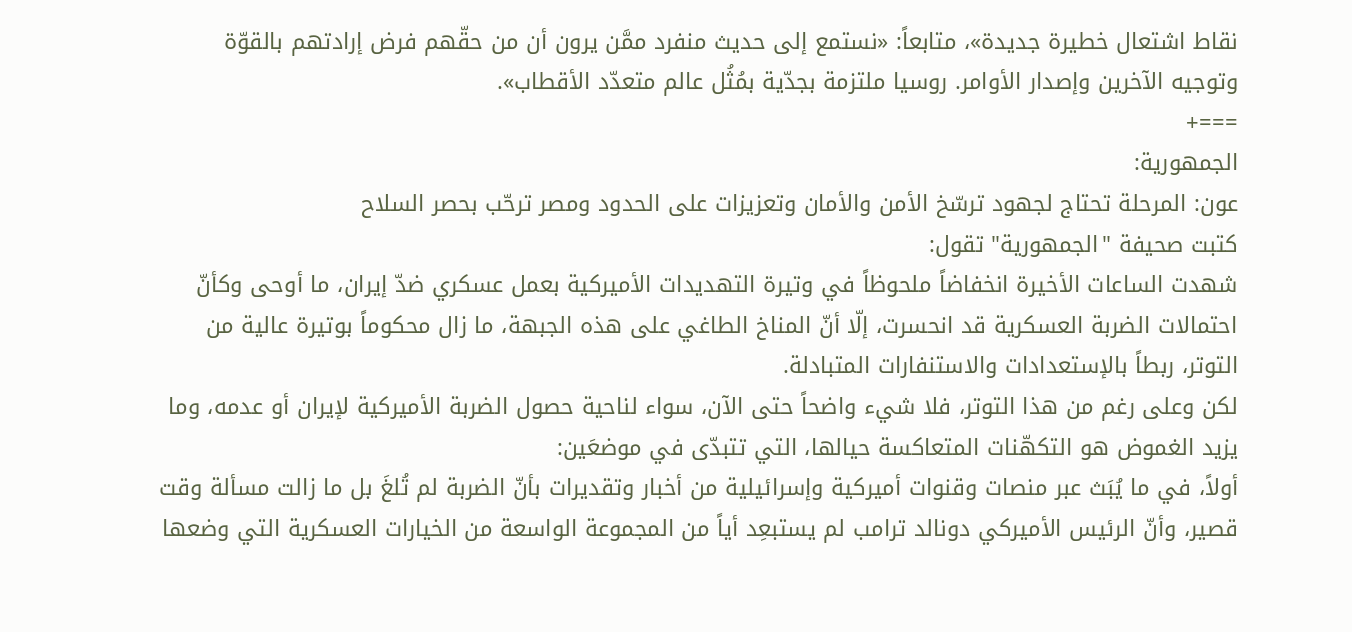نقاط اشتعال خطيرة جديدة»، متابعاً: «نستمع إلى حديث منفرد ممَّن يرون أن من حقّهم فرض إرادتهم بالقوّة وتوجيه الآخرين وإصدار الأوامر. روسيا ملتزمة بجدّية بمُثُل عالم متعدّد الأقطاب».
===+
الجمهورية:
عون: المرحلة تحتاج لجهود ترسّخ الأمن والأمان وتعزيزات على الحدود ومصر ترحّب بحصر السلاح
كتبت صحيفة "الجمهورية" تقول:
شهدت الساعات الأخيرة انخفاضاً ملحوظاً في وتيرة التهديدات الأميركية بعمل عسكري ضدّ إيران، ما أوحى وكأنّ احتمالات الضربة العسكرية قد انحسرت، إلّا أنّ المناخ الطاغي على هذه الجبهة، ما زال محكوماً بوتيرة عالية من التوتر، ربطاً بالإستعدادات والاستنفارات المتبادلة.
لكن وعلى رغم من هذا التوتر، فلا شيء واضحاً حتى الآن، سواء لناحية حصول الضربة الأميركية لإيران أو عدمه، وما يزيد الغموض هو التكهّنات المتعاكسة حيالها، التي تتبدّى في موضعَين:
أولاً، في ما يُبَث عبر منصات وقنوات أميركية وإسرائيلية من أخبار وتقديرات بأنّ الضربة لم تُلغَ بل ما زالت مسألة وقت قصير، وأنّ الرئيس الأميركي دونالد ترامب لم يستبعِد أياً من المجموعة الواسعة من الخيارات العسكرية التي وضعها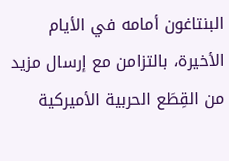البنتاغون أمامه في الأيام الأخيرة، بالتزامن مع إرسال مزيد من القِطَع الحربية الأميركية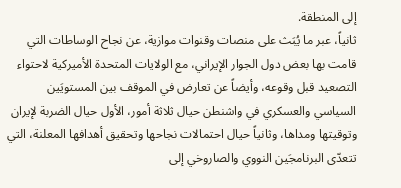إلى المنطقة.
ثانياً، عبر ما يُبَث على منصات وقنوات موازية، عن نجاح الوساطات التي قامت بها بعض دول الجوار الإيراني، مع الولايات المتحدة الأميركية لاحتواء التصعيد قبل وقوعه، وأيضاً عن تعارض في الموقف بين المستويَين السياسي والعسكري في واشنطن حيال ثلاثة أمور، الأول حيال الضربة لإيران وتوقيتها ومداها، وثانياً حيال احتمالات نجاحها وتحقيق أهدافها المعلنة، التي تتعدّى البرنامجَين النووي والصاروخي إلى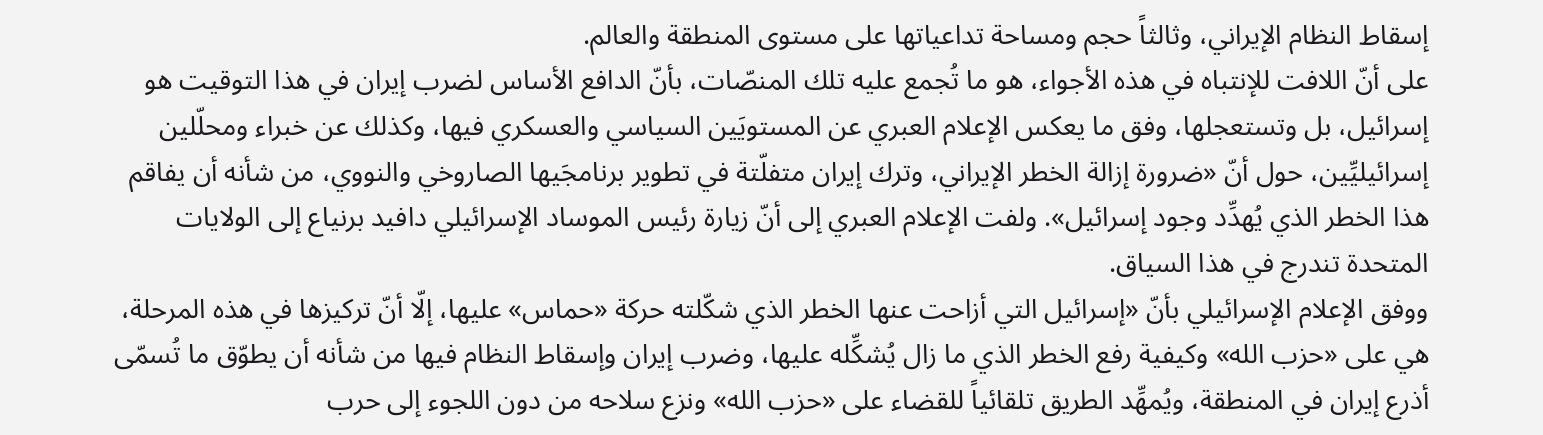إسقاط النظام الإيراني، وثالثاً حجم ومساحة تداعياتها على مستوى المنطقة والعالم.
على أنّ اللافت للإنتباه في هذه الأجواء، هو ما تُجمع عليه تلك المنصّات، بأنّ الدافع الأساس لضرب إيران في هذا التوقيت هو إسرائيل، بل وتستعجلها، وفق ما يعكس الإعلام العبري عن المستويَين السياسي والعسكري فيها، وكذلك عن خبراء ومحلّلين إسرائيليِّين، حول أنّ «ضرورة إزالة الخطر الإيراني، وترك إيران متفلّتة في تطوير برنامجَيها الصاروخي والنووي، من شأنه أن يفاقم هذا الخطر الذي يُهدِّد وجود إسرائيل». ولفت الإعلام العبري إلى أنّ زيارة رئيس الموساد الإسرائيلي دافيد برنياع إلى الولايات المتحدة تندرج في هذا السياق.
ووفق الإعلام الإسرائيلي بأنّ «إسرائيل التي أزاحت عنها الخطر الذي شكّلته حركة «حماس» عليها، إلّا أنّ تركيزها في هذه المرحلة، هي على «حزب الله» وكيفية رفع الخطر الذي ما زال يُشكِّله عليها، وضرب إيران وإسقاط النظام فيها من شأنه أن يطوّق ما تُسمّى أذرع إيران في المنطقة، ويُمهِّد الطريق تلقائياً للقضاء على «حزب الله» ونزع سلاحه من دون اللجوء إلى حرب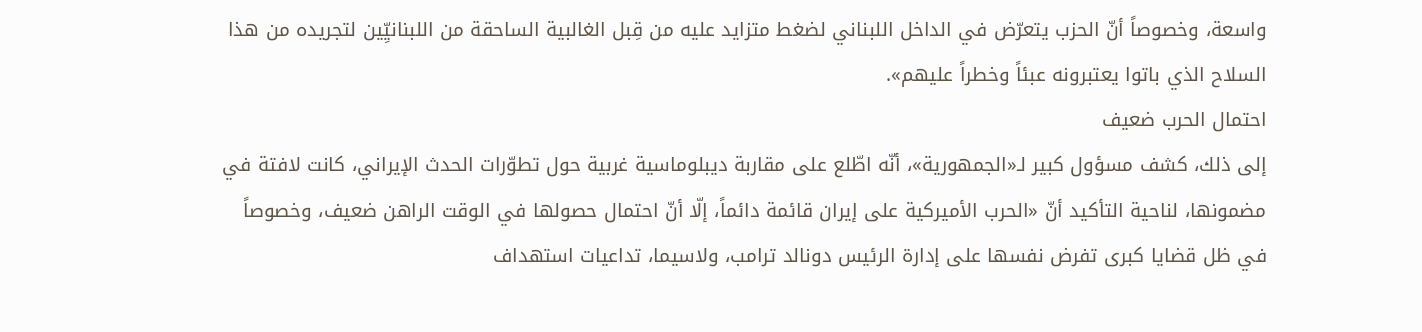واسعة، وخصوصاً أنّ الحزب يتعرّض في الداخل اللبناني لضغط متزايد عليه من قِبل الغالبية الساحقة من اللبنانيِّين لتجريده من هذا السلاح الذي باتوا يعتبرونه عبئاً وخطراً عليهم».
احتمال الحرب ضعيف
إلى ذلك، كشف مسؤول كبير لـ«الجمهورية»، أنّه اطّلع على مقاربة ديبلوماسية غربية حول تطوّرات الحدث الإيراني، كانت لافتة في مضمونها، لناحية التأكيد أنّ «الحرب الأميركية على إيران قائمة دائماً، إلّا أنّ احتمال حصولها في الوقت الراهن ضعيف، وخصوصاً في ظل قضايا كبرى تفرض نفسها على إدارة الرئيس دونالد ترامب، ولاسيما، تداعيات استهداف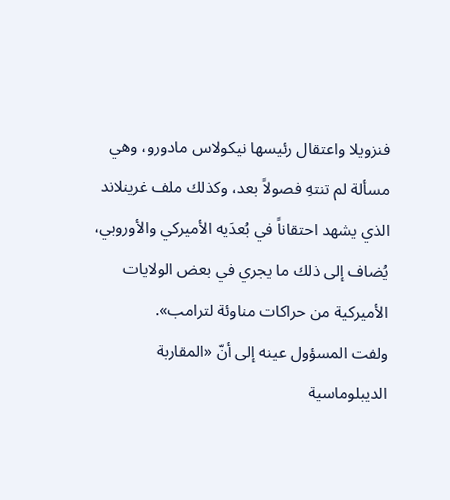فنزويلا واعتقال رئيسها نيكولاس مادورو، وهي مسألة لم تنتهِ فصولاً بعد، وكذلك ملف غرينلاند الذي يشهد احتقاناً في بُعدَيه الأميركي والأوروبي، يُضاف إلى ذلك ما يجري في بعض الولايات الأميركية من حراكات مناوئة لترامب».
ولفت المسؤول عينه إلى أنّ «المقاربة الديبلوماسية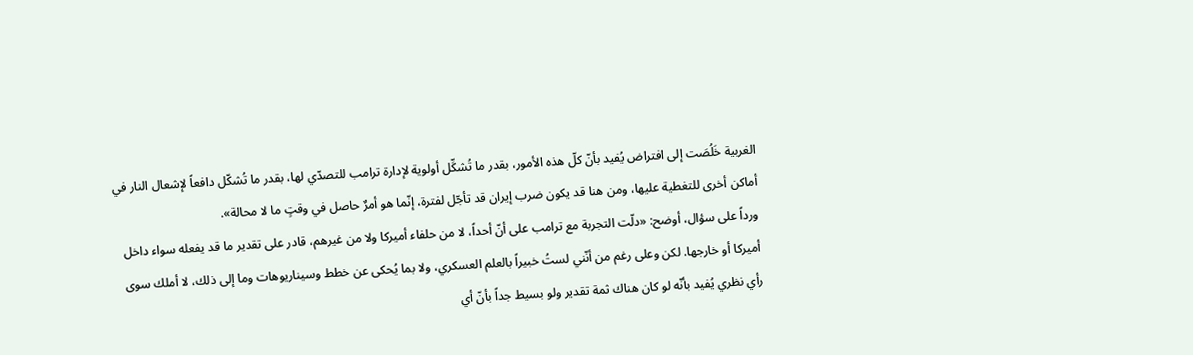الغربية خَلُصَت إلى افتراض يُفيد بأنّ كلّ هذه الأمور، بقدر ما تُشكِّل أولوية لإدارة ترامب للتصدّي لها، بقدر ما تُشكّل دافعاً لإشعال النار في أماكن أخرى للتغطية عليها، ومن هنا قد يكون ضرب إيران قد تأجّل لفترة، إنّما هو أمرٌ حاصل في وقتٍ ما لا محالة».
ورداً على سؤال، أوضح: «دلّت التجربة مع ترامب على أنّ أحداً، لا من حلفاء أميركا ولا من غيرهم، قادر على تقدير ما قد يفعله سواء داخل أميركا أو خارجها. لكن وعلى رغم من أنّني لستُ خبيراً بالعلم العسكري، ولا بما يُحكى عن خطط وسيناريوهات وما إلى ذلك، لا أملك سوى رأي نظري يُفيد بأنّه لو كان هناك ثمة تقدير ولو بسيط جداً بأنّ أي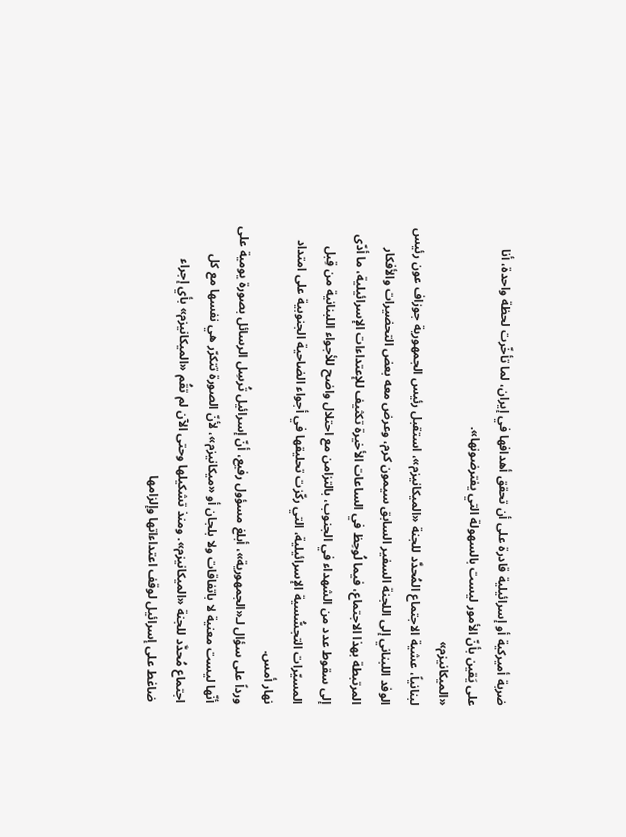ضربة أميركية أو إسرائيلية قادرة على أن تحقق أهدافها في إيران، لما تأخّرت لحظة واحدة، أنا على يَقين بأنّ الأمور ليست بالسهولة التي يفترضونها».
«الميكانيزم»
لبنانياً، عشية الاجتماع المُحدَّد للجنة «الميكانيزم»، استقبل رئيس الجمهورية جوزاف عون رئيس الوفد اللبناني إلى اللجنة السفير السابق سيمون كرم، وعرض معه بعض التحضيرات والأفكار المرتبطة بهذا الاجتماع، فيما لُوحِظ في الساعات الأخيرة تكثيف للإعتداءات الإسرائيلية، ما أدّى إلى سقوط عدد من الشهداء في الجنوب، بالتزامن مع احتلال واضح للأجواء اللبنانية من قِبل المسيّرات التجسُّسية الإسرائيلية، التي ركّزت تحليقها في أجواء الضاحية الجنوبية على امتداد نهار أمس.
ورداً على سؤال لـ«الجمهورية»، أبلغ مسؤول رفيع، أنّ إسرائيل تُرسِل الرسائل بصورة يومية على أنّها ليست معنية لا باتفاقات ولا بلجان أو «ميكانيزم»، لأنّ الصورة تتكرّر هي نفسها مع كل اجتماع مُحدَّد للجنة «الميكانيزم». ومنذ تشكيلها وحتى الآن لم تقُم «الميكانيزم» بأي إجراء ضاغط على إسرائيل لوقف اعتداءاتها وإلزامها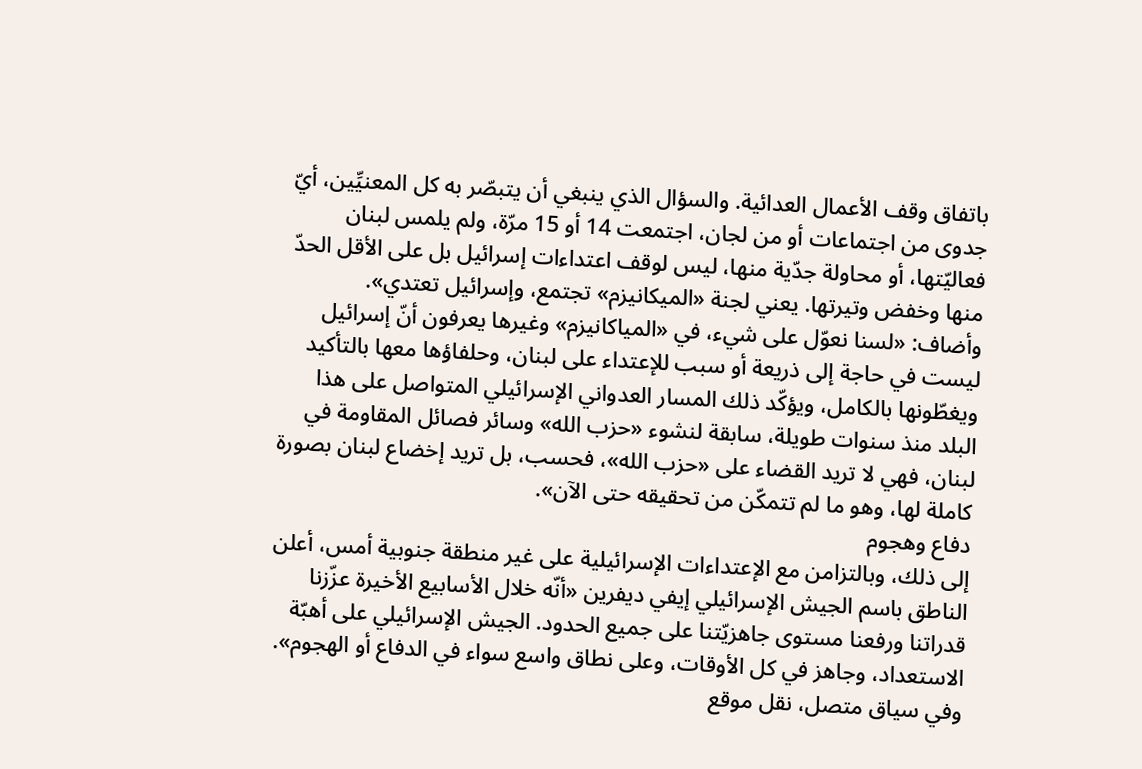باتفاق وقف الأعمال العدائية. والسؤال الذي ينبغي أن يتبصّر به كل المعنيِّين، أيّ جدوى من اجتماعات أو من لجان، اجتمعت 14 أو 15 مرّة، ولم يلمس لبنان فعاليّتها، أو محاولة جدّية منها، ليس لوقف اعتداءات إسرائيل بل على الأقل الحدّ منها وخفض وتيرتها. يعني لجنة «الميكانيزم» تجتمع، وإسرائيل تعتدي».
وأضاف: «لسنا نعوّل على شيء، في «المياكانيزم» وغيرها يعرفون أنّ إسرائيل ليست في حاجة إلى ذريعة أو سبب للإعتداء على لبنان، وحلفاؤها معها بالتأكيد ويغطّونها بالكامل، ويؤكّد ذلك المسار العدواني الإسرائيلي المتواصل على هذا البلد منذ سنوات طويلة، سابقة لنشوء «حزب الله» وسائر فصائل المقاومة في لبنان، فهي لا تريد القضاء على «حزب الله»، فحسب، بل تريد إخضاع لبنان بصورة كاملة لها، وهو ما لم تتمكّن من تحقيقه حتى الآن».
دفاع وهجوم
إلى ذلك، وبالتزامن مع الإعتداءات الإسرائيلية على غير منطقة جنوبية أمس، أعلن الناطق باسم الجيش الإسرائيلي إيفي ديفرين «أنّه خلال الأسابيع الأخيرة عزّزنا قدراتنا ورفعنا مستوى جاهزيّتنا على جميع الحدود. الجيش الإسرائيلي على أهبّة الاستعداد، وجاهز في كل الأوقات، وعلى نطاق واسع سواء في الدفاع أو الهجوم».
وفي سياق متصل، نقل موقع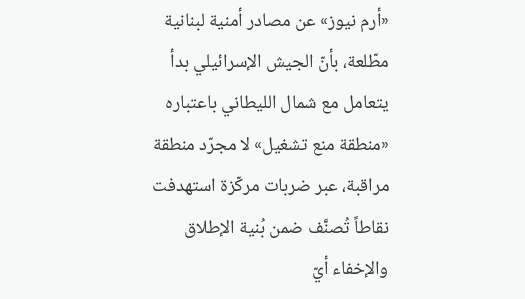«أرم نيوز» عن مصادر أمنية لبنانية مطّلعة، بأنّ الجيش الإسرائيلي بدأ يتعامل مع شمال الليطاني باعتباره «منطقة منع تشغيل» لا مجرّد منطقة مراقبة، عبر ضربات مركّزة استهدفت نقاطاً تُصنَّف ضمن بُنية الإطلاق والإخفاء أيّ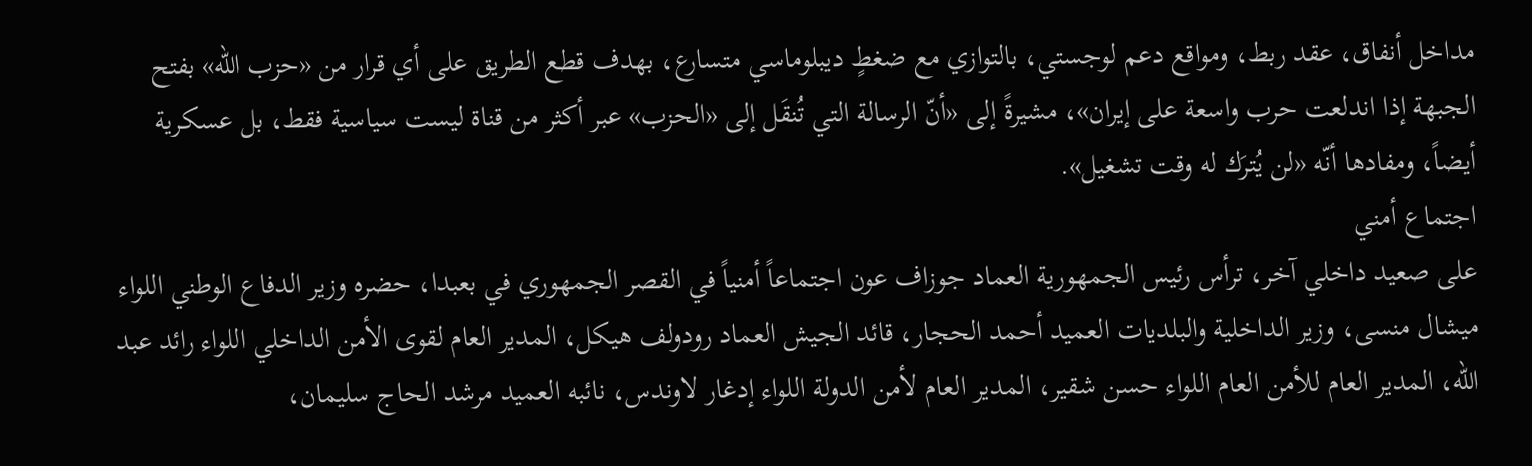مداخل أنفاق، عقد ربط، ومواقع دعم لوجستي، بالتوازي مع ضغطٍ ديبلوماسي متسارع، بهدف قطع الطريق على أي قرار من «حزب الله» بفتح الجبهة إذا اندلعت حرب واسعة على إيران»، مشيرةً إلى «أنّ الرسالة التي تُنقَل إلى «الحزب» عبر أكثر من قناة ليست سياسية فقط، بل عسكرية أيضاً، ومفادها أنّه «لن يُترَك له وقت تشغيل».
اجتماع أمني
على صعيد داخلي آخر، ترأس رئيس الجمهورية العماد جوزاف عون اجتماعاً أمنياً في القصر الجمهوري في بعبدا، حضره وزير الدفاع الوطني اللواء ميشال منسى، وزير الداخلية والبلديات العميد أحمد الحجار، قائد الجيش العماد رودولف هيكل، المدير العام لقوى الأمن الداخلي اللواء رائد عبد الله، المدير العام للأمن العام اللواء حسن شقير، المدير العام لأمن الدولة اللواء إدغار لاوندس، نائبه العميد مرشد الحاج سليمان،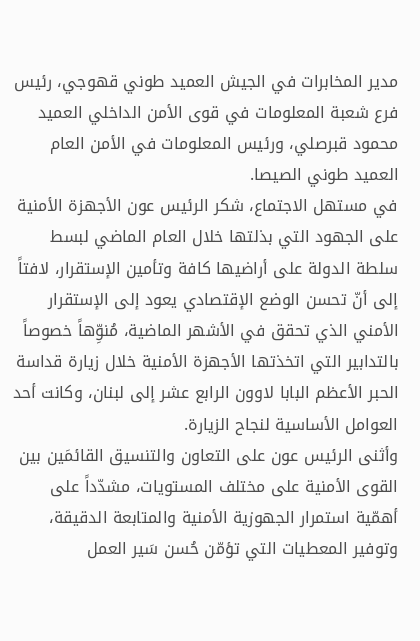مدير المخابرات في الجيش العميد طوني قهوجي، رئيس فرع شعبة المعلومات في قوى الأمن الداخلي العميد محمود قبرصلي، ورئيس المعلومات في الأمن العام العميد طوني الصيصا.
في مستهل الاجتماع، شكر الرئيس عون الأجهزة الأمنية على الجهود التي بذلتها خلال العام الماضي لبسط سلطة الدولة على أراضيها كافة وتأمين الإستقرار، لافتاً إلى أنّ تحسن الوضع الإقتصادي يعود إلى الإستقرار الأمني الذي تحقق في الأشهر الماضية، مُنوِّهاً خصوصاً بالتدابير التي اتخذتها الأجهزة الأمنية خلال زيارة قداسة الحبر الأعظم البابا لاوون الرابع عشر إلى لبنان، وكانت أحد العوامل الأساسية لنجاح الزيارة.
وأثنى الرئيس عون على التعاون والتنسيق القائمَين بين القوى الأمنية على مختلف المستويات، مشدّداً على أهمّية استمرار الجهوزية الأمنية والمتابعة الدقيقة، وتوفير المعطيات التي تؤمّن حُسن سَير العمل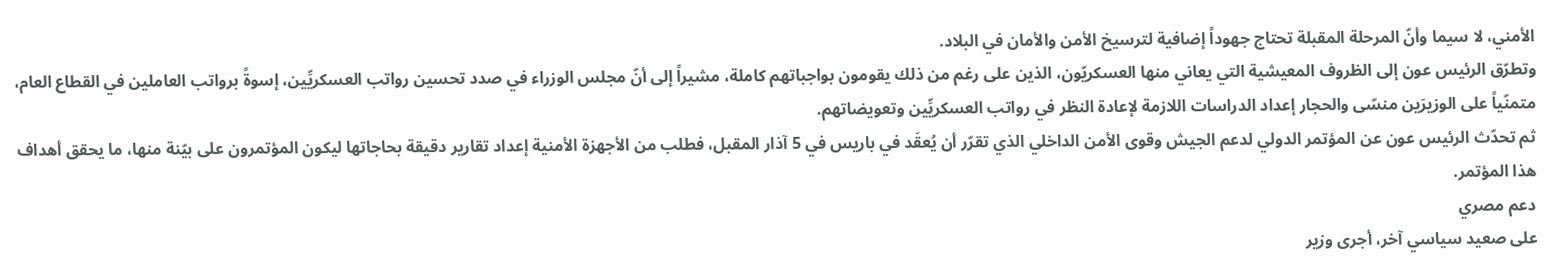الأمني، لا سيما وأنّ المرحلة المقبلة تحتاج جهوداً إضافية لترسيخ الأمن والأمان في البلاد.
وتطرّق الرئيس عون إلى الظروف المعيشية التي يعاني منها العسكريّون، الذين على رغم من ذلك يقومون بواجباتهم كاملة، مشيراً إلى أنّ مجلس الوزراء في صدد تحسين رواتب العسكريِّين، إسوةً برواتب العاملين في القطاع العام، متمنّياً على الوزيرَين منسّى والحجار إعداد الدراسات اللازمة لإعادة النظر في رواتب العسكريِّين وتعويضاتهم.
ثم تحدّث الرئيس عون عن المؤتمر الدولي لدعم الجيش وقوى الأمن الداخلي الذي تقرّر أن يُعقَد في باريس في 5 آذار المقبل، فطلب من الأجهزة الأمنية إعداد تقارير دقيقة بحاجاتها ليكون المؤتمرون على بيّنة منها، ما يحقق أهداف هذا المؤتمر.
دعم مصري
على صعيد سياسي آخر، أجرى وزير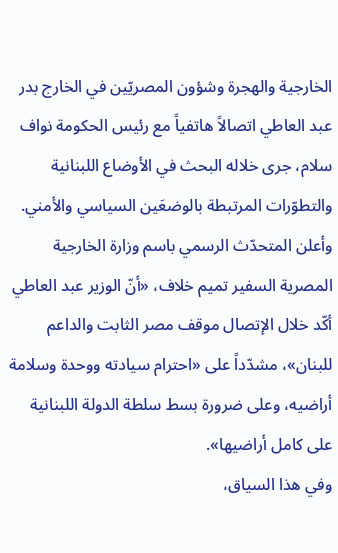الخارجية والهجرة وشؤون المصريّين في الخارج بدر عبد العاطي اتصالاً هاتفياً مع رئيس الحكومة نواف سلام، جرى خلاله البحث في الأوضاع اللبنانية والتطوّرات المرتبطة بالوضعَين السياسي والأمني.
وأعلن المتحدّث الرسمي باسم وزارة الخارجية المصرية السفير تميم خلاف، «أنّ الوزير عبد العاطي أكّد خلال الإتصال موقف مصر الثابت والداعم للبنان»، مشدّداً على «احترام سيادته ووحدة وسلامة أراضيه، وعلى ضرورة بسط سلطة الدولة اللبنانية على كامل أراضيها».
وفي هذا السياق،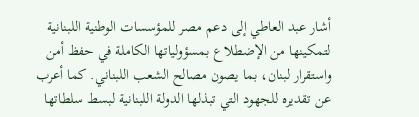أشار عبد العاطي إلى دعم مصر للمؤسسات الوطنية اللبنانية لتمكينها من الإضطلاع بمسؤولياتها الكاملة في حفظ أمن واستقرار لبنان، بما يصون مصالح الشعب اللبناني. كما أعرب عن تقديره للجهود التي تبذلها الدولة اللبنانية لبسط سلطاتها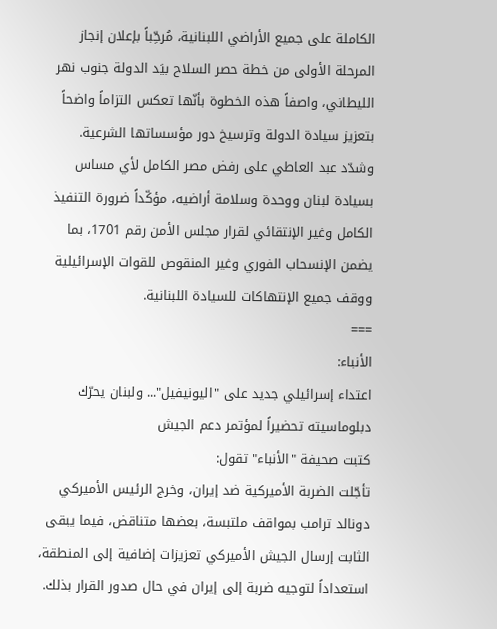الكاملة على جميع الأراضي اللبنانية، مُرحِّباً بإعلان إنجاز المرحلة الأولى من خطة حصر السلاح بيَد الدولة جنوب نهر الليطاني، واصفاً هذه الخطوة بأنّها تعكس التزاماً واضحاً بتعزيز سيادة الدولة وترسيخ دور مؤسساتها الشرعية.
وشدّد عبد العاطي على رفض مصر الكامل لأي مساس بسيادة لبنان ووحدة وسلامة أراضيه، مؤكّداً ضرورة التنفيذ الكامل وغير الإنتقائي لقرار مجلس الأمن رقم 1701، بما يضمن الإنسحاب الفوري وغير المنقوص للقوات الإسرائيلية ووقف جميع الإنتهاكات للسيادة اللبنانية.
===
الأنباء:
اعتداء إسرائيلي جديد على "اليونيفيل"... ولبنان يحرّك دبلوماسيته تحضيراً لمؤتمر دعم الجيش
كتبت صحيفة "الأنباء" تقول:
تأجّلت الضربة الأميركية ضد إيران، وخرج الرئيس الأميركي دونالد ترامب بمواقف ملتبسة، بعضها متناقض، فيما يبقى الثابت إرسال الجيش الأميركي تعزيزات إضافية إلى المنطقة، استعداداً لتوجيه ضربة إلى إيران في حال صدور القرار بذلك.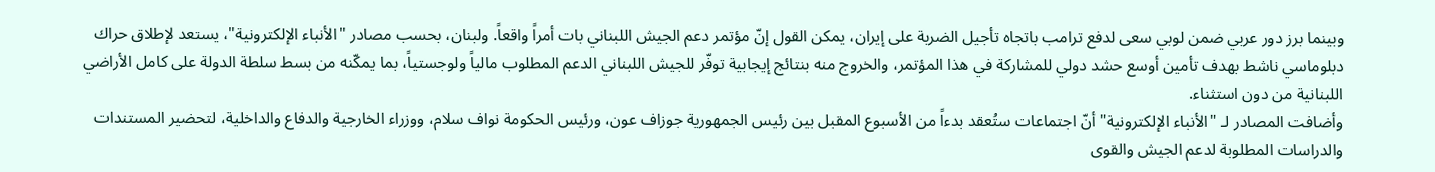وبينما برز دور عربي ضمن لوبي سعى لدفع ترامب باتجاه تأجيل الضربة على إيران، يمكن القول إنّ مؤتمر دعم الجيش اللبناني بات أمراً واقعاً. ولبنان، بحسب مصادر "الأنباء الإلكترونية"، يستعد لإطلاق حراك دبلوماسي ناشط بهدف تأمين أوسع حشد دولي للمشاركة في هذا المؤتمر، والخروج منه بنتائج إيجابية توفّر للجيش اللبناني الدعم المطلوب مالياً ولوجستياً، بما يمكّنه من بسط سلطة الدولة على كامل الأراضي اللبنانية من دون استثناء.
وأضافت المصادر لـ "الأنباء الإلكترونية" أنّ اجتماعات ستُعقد بدءاً من الأسبوع المقبل بين رئيس الجمهورية جوزاف عون، ورئيس الحكومة نواف سلام، ووزراء الخارجية والدفاع والداخلية، لتحضير المستندات والدراسات المطلوبة لدعم الجيش والقوى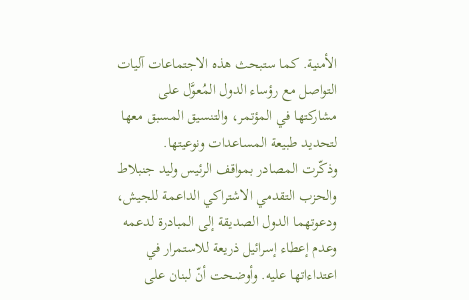الأمنية. كما ستبحث هذه الاجتماعات آليات التواصل مع رؤساء الدول المُعوَّل على مشاركتها في المؤتمر، والتنسيق المسبق معها لتحديد طبيعة المساعدات ونوعيتها.
وذكّرت المصادر بمواقف الرئيس وليد جنبلاط والحزب التقدمي الاشتراكي الداعمة للجيش، ودعوتهما الدول الصديقة إلى المبادرة لدعمه وعدم إعطاء إسرائيل ذريعة للاستمرار في اعتداءاتها عليه. وأوضحت أنّ لبنان على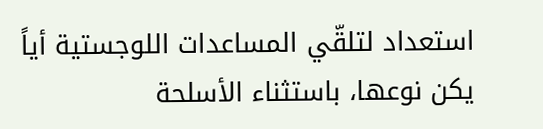استعداد لتلقّي المساعدات اللوجستية أياً يكن نوعها، باستثناء الأسلحة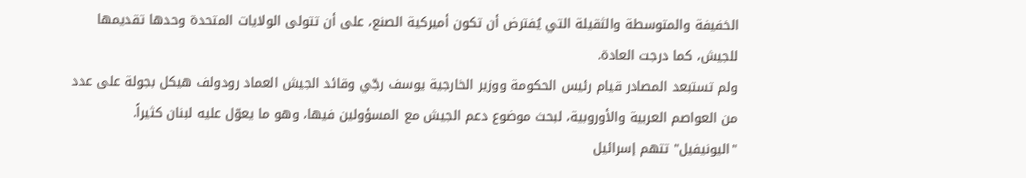الخفيفة والمتوسطة والثقيلة التي يُفترض أن تكون أميركية الصنع، على أن تتولى الولايات المتحدة وحدها تقديمها للجيش، كما درجت العادة.
ولم تستبعد المصادر قيام رئيس الحكومة ووزير الخارجية يوسف رجّي وقائد الجيش العماد رودولف هيكل بجولة على عدد من العواصم العربية والأوروبية، لبحث موضوع دعم الجيش مع المسؤولين فيها، وهو ما يعوّل عليه لبنان كثيراً.
"اليونيفيل" تتهم إسرائيل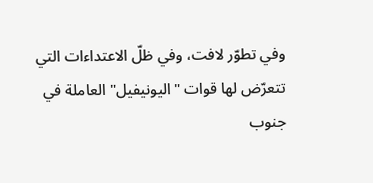وفي تطوّر لافت، وفي ظلّ الاعتداءات التي تتعرّض لها قوات "اليونيفيل" العاملة في جنوب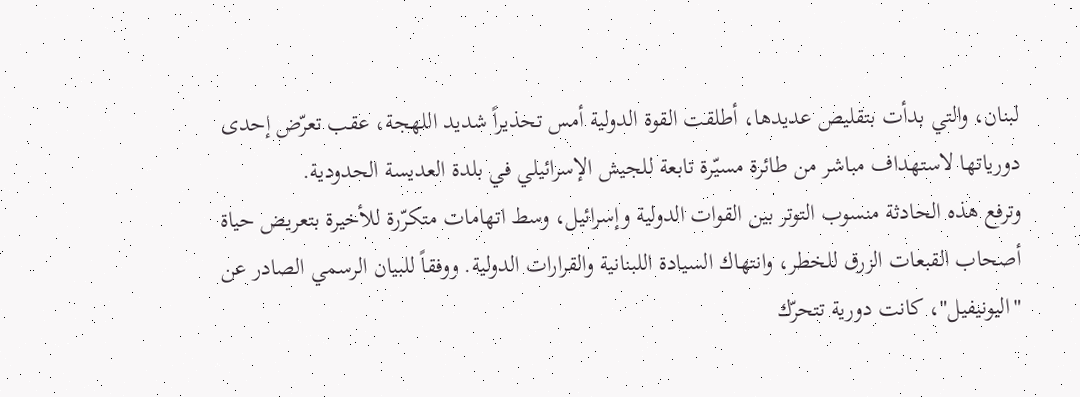لبنان، والتي بدأت بتقليص عديدها، أطلقت القوة الدولية أمس تحذيراً شديد اللهجة، عقب تعرّض إحدى دورياتها لاستهداف مباشر من طائرة مسيّرة تابعة للجيش الإسرائيلي في بلدة العديسة الحدودية.
وترفع هذه الحادثة منسوب التوتر بين القوات الدولية وإسرائيل، وسط اتهامات متكرّرة للأخيرة بتعريض حياة أصحاب القبعات الزرق للخطر، وانتهاك السيادة اللبنانية والقرارات الدولية. ووفقاً للبيان الرسمي الصادر عن "اليونيفيل"، كانت دورية تتحرّك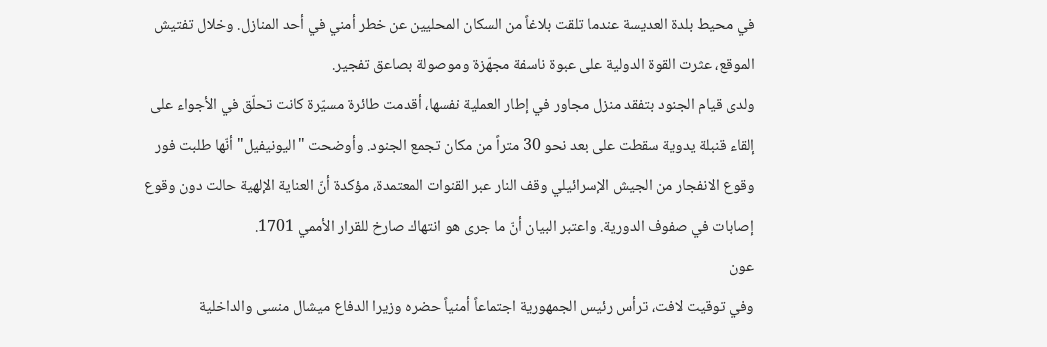في محيط بلدة العديسة عندما تلقت بلاغاً من السكان المحليين عن خطر أمني في أحد المنازل. وخلال تفتيش الموقع، عثرت القوة الدولية على عبوة ناسفة مجهّزة وموصولة بصاعق تفجير.
ولدى قيام الجنود بتفقد منزل مجاور في إطار العملية نفسها، أقدمت طائرة مسيّرة كانت تحلّق في الأجواء على إلقاء قنبلة يدوية سقطت على بعد نحو 30 متراً من مكان تجمع الجنود. وأوضحت "اليونيفيل" أنّها طلبت فور وقوع الانفجار من الجيش الإسرائيلي وقف النار عبر القنوات المعتمدة، مؤكدة أنّ العناية الإلهية حالت دون وقوع إصابات في صفوف الدورية. واعتبر البيان أنّ ما جرى هو انتهاك صارخ للقرار الأممي 1701.
عون
وفي توقيت لافت، ترأس رئيس الجمهورية اجتماعاً أمنياً حضره وزيرا الدفاع ميشال منسى والداخلية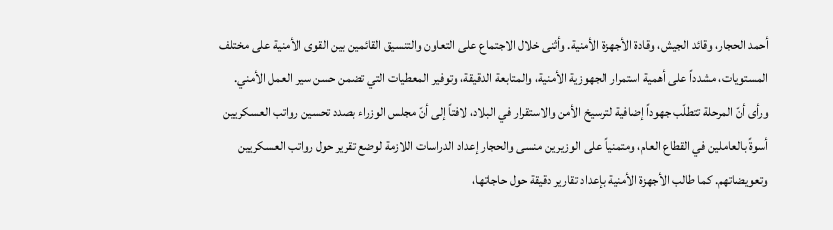أحمد الحجار، وقائد الجيش، وقادة الأجهزة الأمنية. وأثنى خلال الاجتماع على التعاون والتنسيق القائمين بين القوى الأمنية على مختلف المستويات، مشدداً على أهمية استمرار الجهوزية الأمنية، والمتابعة الدقيقة، وتوفير المعطيات التي تضمن حسن سير العمل الأمني.
ورأى أنّ المرحلة تتطلّب جهوداً إضافية لترسيخ الأمن والاستقرار في البلاد، لافتاً إلى أنّ مجلس الوزراء بصدد تحسين رواتب العسكريين أسوةً بالعاملين في القطاع العام، ومتمنياً على الوزيرين منسى والحجار إعداد الدراسات اللازمة لوضع تقرير حول رواتب العسكريين وتعويضاتهم. كما طالب الأجهزة الأمنية بإعداد تقارير دقيقة حول حاجاتها،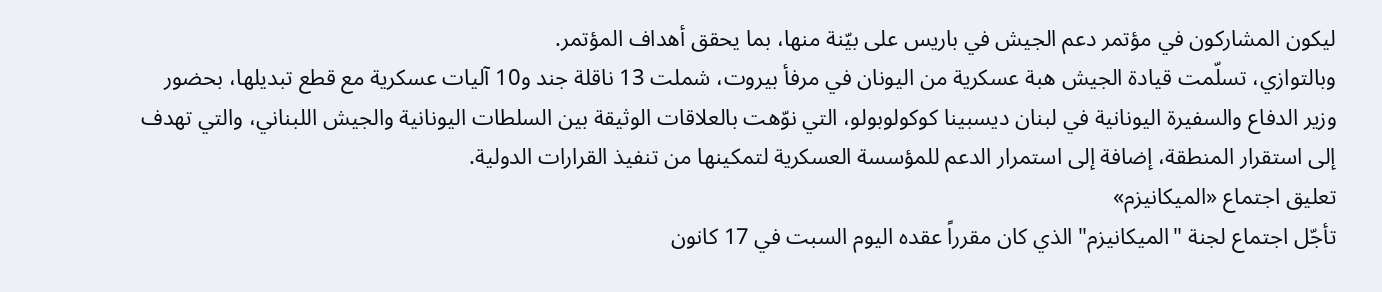ليكون المشاركون في مؤتمر دعم الجيش في باريس على بيّنة منها، بما يحقق أهداف المؤتمر.
وبالتوازي، تسلّمت قيادة الجيش هبة عسكرية من اليونان في مرفأ بيروت، شملت 13 ناقلة جند و10 آليات عسكرية مع قطع تبديلها، بحضور وزير الدفاع والسفيرة اليونانية في لبنان ديسبينا كوكولوبولو، التي نوّهت بالعلاقات الوثيقة بين السلطات اليونانية والجيش اللبناني، والتي تهدف إلى استقرار المنطقة، إضافة إلى استمرار الدعم للمؤسسة العسكرية لتمكينها من تنفيذ القرارات الدولية.
تعليق اجتماع «الميكانيزم»
تأجّل اجتماع لجنة "الميكانيزم" الذي كان مقرراً عقده اليوم السبت في 17 كانون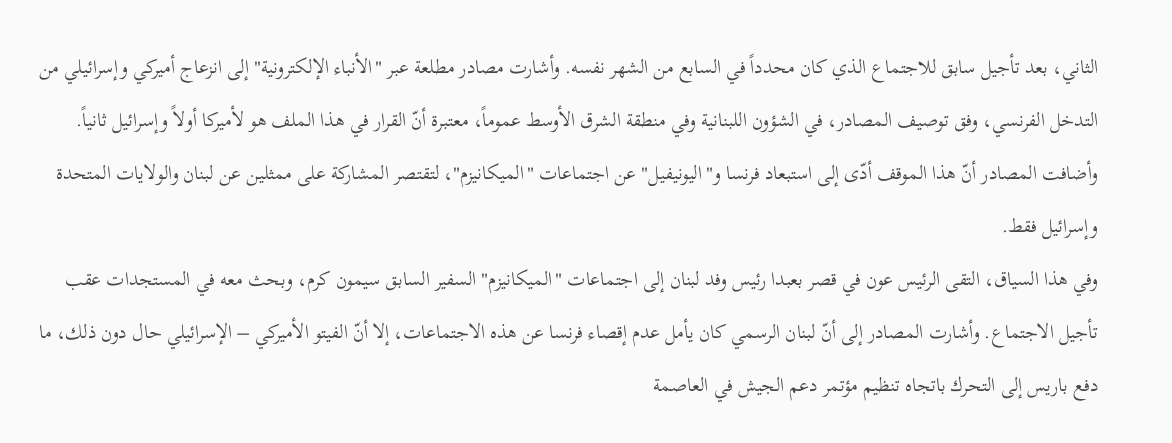الثاني، بعد تأجيل سابق للاجتماع الذي كان محدداً في السابع من الشهر نفسه. وأشارت مصادر مطلعة عبر "الأنباء الإلكترونية" إلى انزعاج أميركي وإسرائيلي من التدخل الفرنسي، وفق توصيف المصادر، في الشؤون اللبنانية وفي منطقة الشرق الأوسط عموماً، معتبرة أنّ القرار في هذا الملف هو لأميركا أولاً وإسرائيل ثانياً.
وأضافت المصادر أنّ هذا الموقف أدّى إلى استبعاد فرنسا و"اليونيفيل" عن اجتماعات "الميكانيزم"، لتقتصر المشاركة على ممثلين عن لبنان والولايات المتحدة وإسرائيل فقط.
وفي هذا السياق، التقى الرئيس عون في قصر بعبدا رئيس وفد لبنان إلى اجتماعات "الميكانيزم" السفير السابق سيمون كرم، وبحث معه في المستجدات عقب تأجيل الاجتماع. وأشارت المصادر إلى أنّ لبنان الرسمي كان يأمل عدم إقصاء فرنسا عن هذه الاجتماعات، إلا أنّ الفيتو الأميركي – الإسرائيلي حال دون ذلك، ما دفع باريس إلى التحرك باتجاه تنظيم مؤتمر دعم الجيش في العاصمة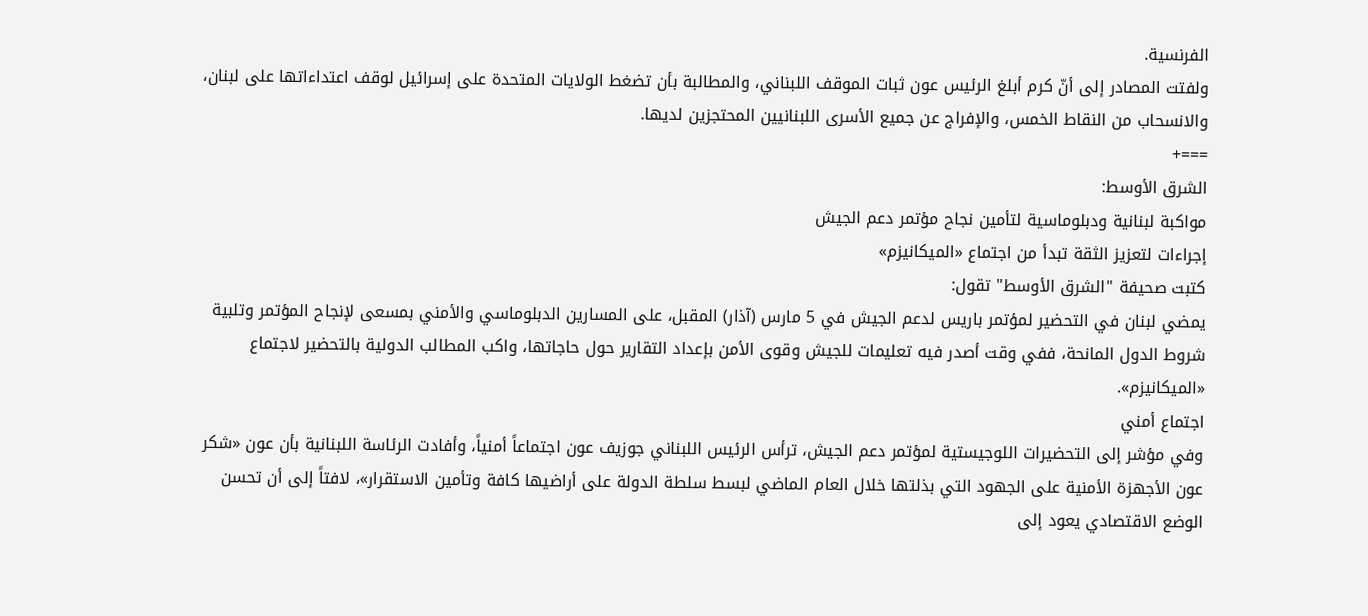الفرنسية.
ولفتت المصادر إلى أنّ كرم أبلغ الرئيس عون ثبات الموقف اللبناني، والمطالبة بأن تضغط الولايات المتحدة على إسرائيل لوقف اعتداءاتها على لبنان، والانسحاب من النقاط الخمس، والإفراج عن جميع الأسرى اللبنانيين المحتجزين لديها.
===+
الشرق الأوسط:
مواكبة لبنانية ودبلوماسية لتأمين نجاح مؤتمر دعم الجيش
إجراءات لتعزيز الثقة تبدأ من اجتماع «الميكانيزم»
كتبت صحيفة "الشرق الأوسط" تقول:
يمضي لبنان في التحضير لمؤتمر باريس لدعم الجيش في 5 مارس (آذار) المقبل، على المسارين الدبلوماسي والأمني بمسعى لإنجاح المؤتمر وتلبية شروط الدول المانحة، ففي وقت أصدر فيه تعليمات للجيش وقوى الأمن بإعداد التقارير حول حاجاتها، واكب المطالب الدولية بالتحضير لاجتماع «الميكانيزم».
اجتماع أمني
وفي مؤشر إلى التحضيرات اللوجيستية لمؤتمر دعم الجيش، ترأس الرئيس اللبناني جوزيف عون اجتماعاً أمنياً، وأفادت الرئاسة اللبنانية بأن عون «شكر عون الأجهزة الأمنية على الجهود التي بذلتها خلال العام الماضي لبسط سلطة الدولة على أراضيها كافة وتأمين الاستقرار»، لافتاً إلى أن تحسن الوضع الاقتصادي يعود إلى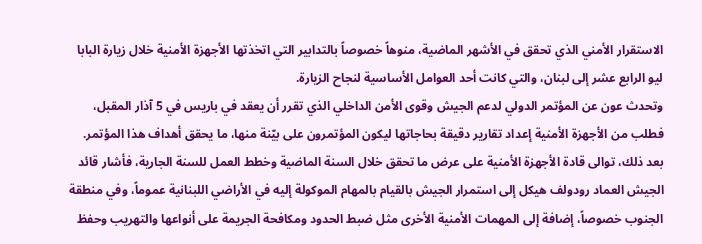الاستقرار الأمني الذي تحقق في الأشهر الماضية، منوهاً خصوصاً بالتدابير التي اتخذتها الأجهزة الأمنية خلال زيارة البابا ليو الرابع عشر إلى لبنان، والتي كانت أحد العوامل الأساسية لنجاح الزيارة.
وتحدث عون عن المؤتمر الدولي لدعم الجيش وقوى الأمن الداخلي الذي تقرر أن يعقد في باريس في 5 آذار المقبل، فطلب من الأجهزة الأمنية إعداد تقارير دقيقة بحاجاتها ليكون المؤتمرون على بيّنة منها، ما يحقق أهداف هذا المؤتمر.
بعد ذلك، توالى قادة الأجهزة الأمنية على عرض ما تحقق خلال السنة الماضية وخطط العمل للسنة الجارية، فأشار قائد الجيش العماد رودولف هيكل إلى استمرار الجيش بالقيام بالمهام الموكولة إليه في الأراضي اللبنانية عموماً، وفي منطقة الجنوب خصوصاً، إضافة إلى المهمات الأمنية الأخرى مثل ضبط الحدود ومكافحة الجريمة على أنواعها والتهريب وحفظ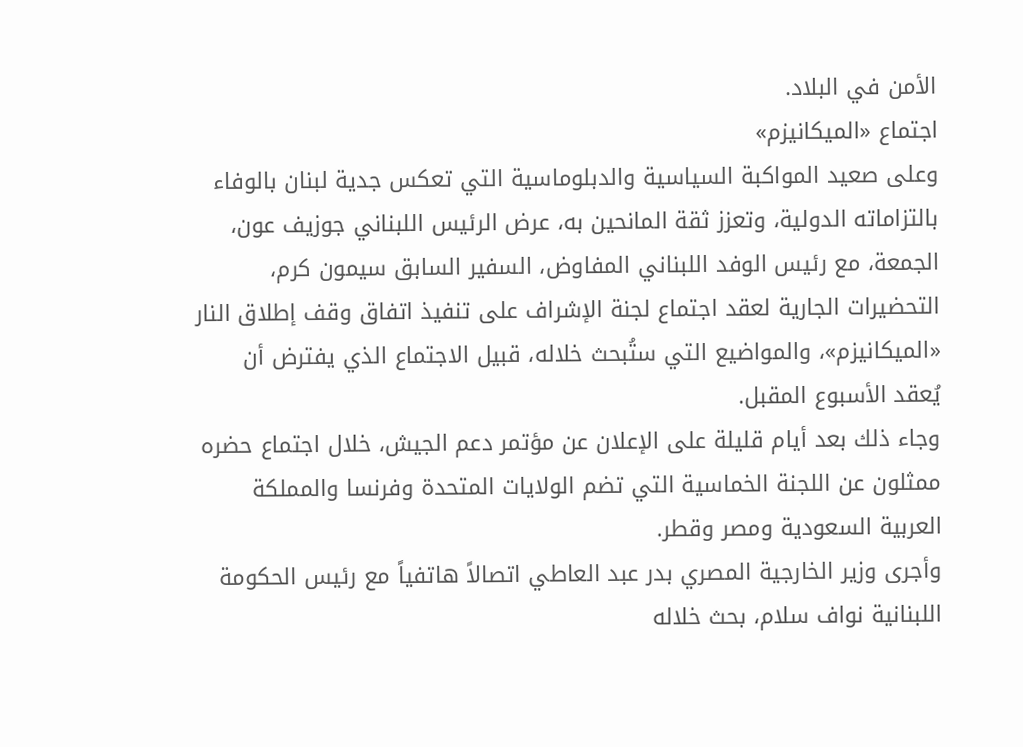الأمن في البلاد.
اجتماع «الميكانيزم»
وعلى صعيد المواكبة السياسية والدبلوماسية التي تعكس جدية لبنان بالوفاء بالتزاماته الدولية، وتعزز ثقة المانحين به، عرض الرئيس اللبناني جوزيف عون، الجمعة، مع رئيس الوفد اللبناني المفاوض، السفير السابق سيمون كرم، التحضيرات الجارية لعقد اجتماع لجنة الإشراف على تنفيذ اتفاق وقف إطلاق النار «الميكانيزم»، والمواضيع التي ستُبحث خلاله، قبيل الاجتماع الذي يفترض أن يُعقد الأسبوع المقبل.
وجاء ذلك بعد أيام قليلة على الإعلان عن مؤتمر دعم الجيش، خلال اجتماع حضره ممثلون عن اللجنة الخماسية التي تضم الولايات المتحدة وفرنسا والمملكة العربية السعودية ومصر وقطر.
وأجرى وزير الخارجية المصري بدر عبد العاطي اتصالاً هاتفياً مع رئيس الحكومة اللبنانية نواف سلام، بحث خلاله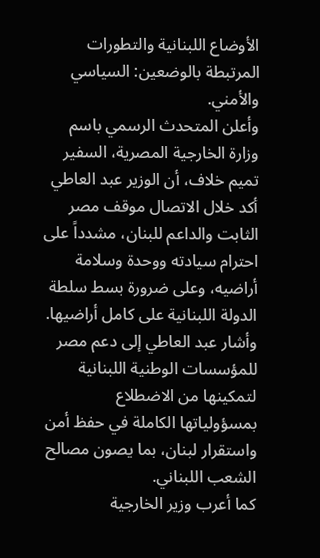الأوضاع اللبنانية والتطورات المرتبطة بالوضعين: السياسي والأمني.
وأعلن المتحدث الرسمي باسم وزارة الخارجية المصرية، السفير تميم خلاف، أن الوزير عبد العاطي أكد خلال الاتصال موقف مصر الثابت والداعم للبنان، مشدداً على احترام سيادته ووحدة وسلامة أراضيه، وعلى ضرورة بسط سلطة الدولة اللبنانية على كامل أراضيها.
وأشار عبد العاطي إلى دعم مصر للمؤسسات الوطنية اللبنانية لتمكينها من الاضطلاع بمسؤولياتها الكاملة في حفظ أمن واستقرار لبنان، بما يصون مصالح الشعب اللبناني.
كما أعرب وزير الخارجية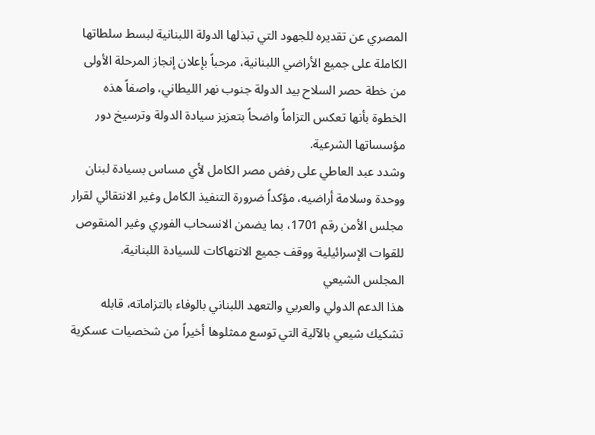المصري عن تقديره للجهود التي تبذلها الدولة اللبنانية لبسط سلطاتها الكاملة على جميع الأراضي اللبنانية، مرحباً بإعلان إنجاز المرحلة الأولى من خطة حصر السلاح بيد الدولة جنوب نهر الليطاني، واصفاً هذه الخطوة بأنها تعكس التزاماً واضحاً بتعزيز سيادة الدولة وترسيخ دور مؤسساتها الشرعية.
وشدد عبد العاطي على رفض مصر الكامل لأي مساس بسيادة لبنان ووحدة وسلامة أراضيه، مؤكداً ضرورة التنفيذ الكامل وغير الانتقائي لقرار مجلس الأمن رقم 1701، بما يضمن الانسحاب الفوري وغير المنقوص للقوات الإسرائيلية ووقف جميع الانتهاكات للسيادة اللبنانية.
المجلس الشيعي
هذا الدعم الدولي والعربي والتعهد اللبناني بالوفاء بالتزاماته، قابله تشكيك شيعي بالآلية التي توسع ممثلوها أخيراً من شخصيات عسكرية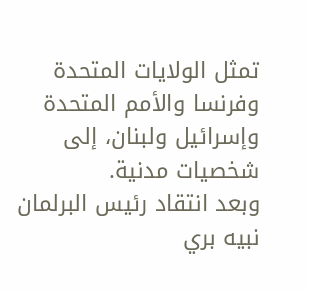تمثل الولايات المتحدة وفرنسا والأمم المتحدة وإسرائيل ولبنان، إلى شخصيات مدنية.
وبعد انتقاد رئيس البرلمان نبيه بري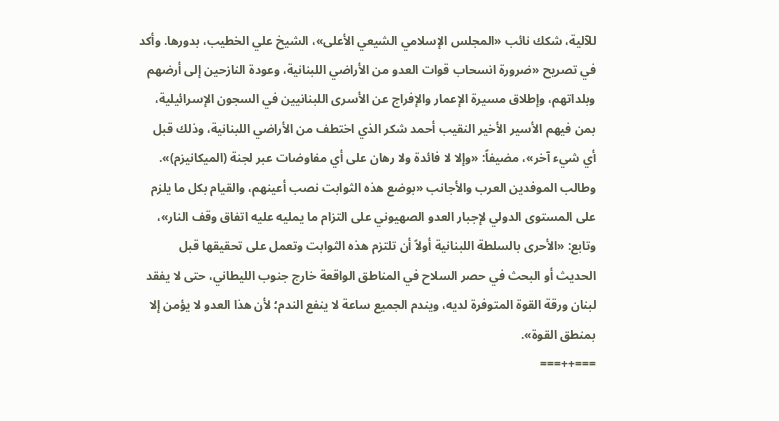للآلية، شكك نائب «المجلس الإسلامي الشيعي الأعلى»، الشيخ علي الخطيب، بدورها. وأكد في تصريح «ضرورة انسحاب قوات العدو من الأراضي اللبنانية، وعودة النازحين إلى أرضهم وبلداتهم، وإطلاق مسيرة الإعمار والإفراج عن الأسرى اللبنانيين في السجون الإسرائيلية، بمن فيهم الأسير الأخير النقيب أحمد شكر الذي اختطف من الأراضي اللبنانية، وذلك قبل أي شيء آخر»، مضيفاً: «وإلا لا فائدة ولا رهان على أي مفاوضات عبر لجنة (الميكانيزم)».
وطالب الموفدين العرب والأجانب «بوضع هذه الثوابت نصب أعينهم، والقيام بكل ما يلزم على المستوى الدولي لإجبار العدو الصهيوني على التزام ما يمليه عليه اتفاق وقف النار»، وتابع: «الأحرى بالسلطة اللبنانية أولاً أن تلتزم هذه الثوابت وتعمل على تحقيقها قبل الحديث أو البحث في حصر السلاح في المناطق الواقعة خارج جنوب الليطاني، حتى لا يفقد لبنان ورقة القوة المتوفرة لديه، ويندم الجميع ساعة لا ينفع الندم؛ لأن هذا العدو لا يؤمن إلا بمنطق القوة».
===++===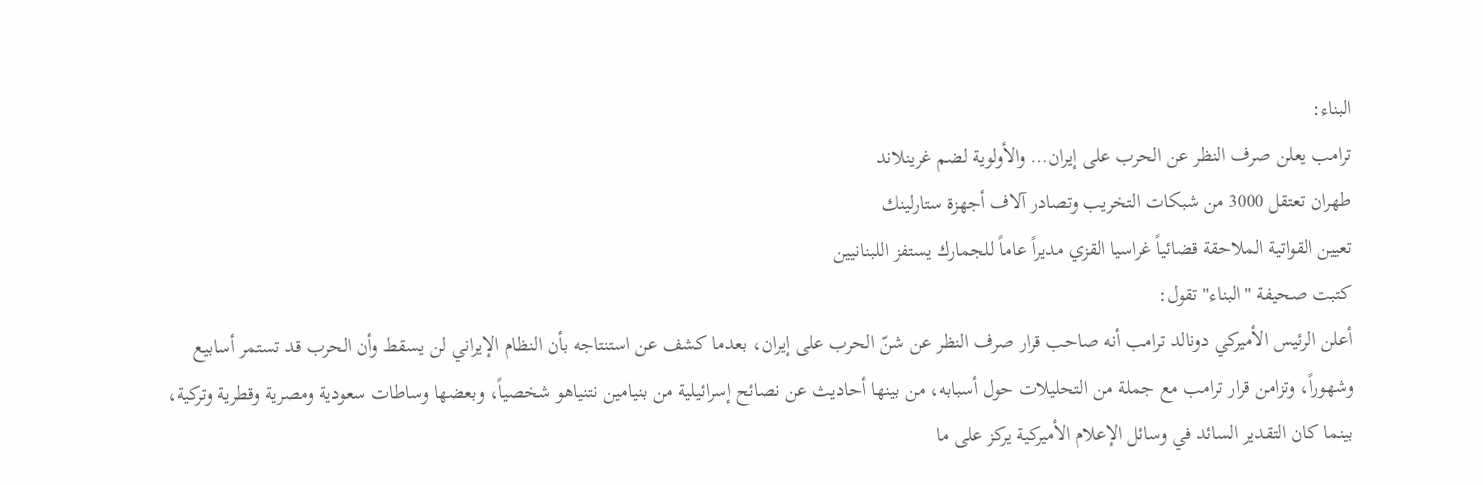البناء:
ترامب يعلن صرف النظر عن الحرب على إيران… والأولوية لضم غرينلاند
طهران تعتقل 3000 من شبكات التخريب وتصادر آلاف أجهزة ستارلينك
تعيين القواتية الملاحقة قضائياً غراسيا القزي مديراً عاماً للجمارك يستفز اللبنانيين
كتبت صحيفة "البناء" تقول:
أعلن الرئيس الأميركي دونالد ترامب أنه صاحب قرار صرف النظر عن شنّ الحرب على إيران، بعدما كشف عن استنتاجه بأن النظام الإيراني لن يسقط وأن الحرب قد تستمر أسابيع وشهوراً، وتزامن قرار ترامب مع جملة من التحليلات حول أسبابه، من بينها أحاديث عن نصائح إسرائيلية من بنيامين نتنياهو شخصياً، وبعضها وساطات سعودية ومصرية وقطرية وتركية، بينما كان التقدير السائد في وسائل الإعلام الأميركية يركز على ما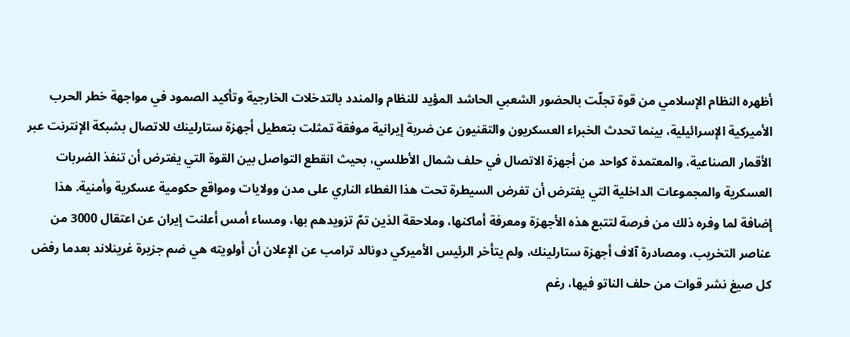أظهره النظام الإسلامي من قوة تجلّت بالحضور الشعبي الحاشد المؤيد للنظام والمندد بالتدخلات الخارجية وتأكيد الصمود في مواجهة خطر الحرب الأميركية الإسرائيلية، بينما تحدث الخبراء العسكريون والتقنيون عن ضربة إيرانية موفقة تمثلت بتعطيل أجهزة ستارلينك للاتصال بشبكة الإنترنت عبر الأقمار الصناعية، والمعتمدة كواحد من أجهزة الاتصال في حلف شمال الأطلسي، بحيث انقطع التواصل بين القوة التي يفترض أن تنفذ الضربات العسكرية والمجموعات الداخلية التي يفترض أن تفرض السيطرة تحت هذا الغطاء الناري على مدن وولايات ومواقع حكومية عسكرية وأمنية. هذا إضافة لما وفره ذلك من فرصة لتتبع هذه الأجهزة ومعرفة أماكنها، وملاحقة الذين تمّ تزويدهم بها، ومساء أمس أعلنت إيران عن اعتقال 3000 من عناصر التخريب، ومصادرة آلاف أجهزة ستارلينك، ولم يتأخر الرئيس الأميركي دونالد ترامب عن الإعلان أن أولويته هي ضم جزيرة غرينلاند بعدما رفض كل صيغ نشر قوات من حلف الناتو فيها، رغم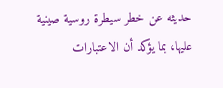حديثه عن خطر سيطرة روسية صينية عليها، بما يؤكد أن الاعتبارات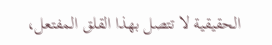الحقيقية لا تتصل بهذا القلق المفتعل،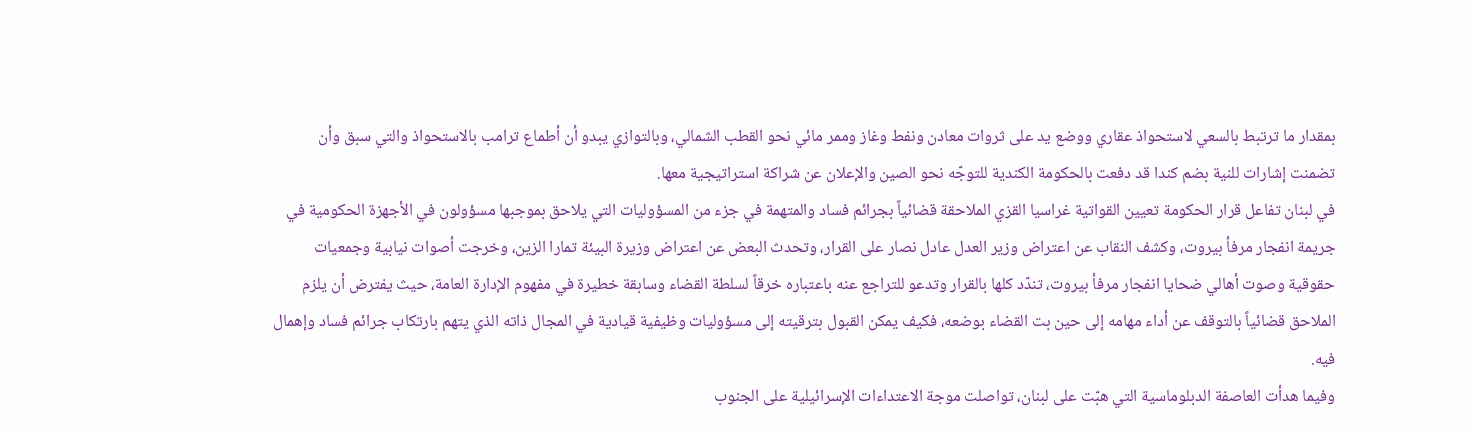بمقدار ما ترتبط بالسعي لاستحواذ عقاري ووضع يد على ثروات معادن ونفط وغاز وممر مائي نحو القطب الشمالي، وبالتوازي يبدو أن أطماع ترامب بالاستحواذ والتي سبق وأن تضمنت إشارات للنية بضم كندا قد دفعت بالحكومة الكندية للتوجّه نحو الصين والإعلان عن شراكة استراتيجية معها.
في لبنان تفاعل قرار الحكومة تعيين القواتية غراسيا القزي الملاحقة قضائياً بجرائم فساد والمتهمة في جزء من المسؤوليات التي يلاحق بموجبها مسؤولون في الأجهزة الحكومية في جريمة انفجار مرفأ بيروت، وكشف النقاب عن اعتراض وزير العدل عادل نصار على القرار، وتحدث البعض عن اعتراض وزيرة البيئة تمارا الزين، وخرجت أصوات نيابية وجمعيات حقوقية وصوت أهالي ضحايا انفجار مرفأ بيروت، تندّد كلها بالقرار وتدعو للتراجع عنه باعتباره خرقاً لسلطة القضاء وسابقة خطيرة في مفهوم الإدارة العامة، حيث يفترض أن يلزم الملاحق قضائياً بالتوقف عن أداء مهامه إلى حين بت القضاء بوضعه، فكيف يمكن القبول بترقيته إلى مسؤوليات وظيفية قيادية في المجال ذاته الذي يتهم بارتكاب جرائم فساد وإهمال فيه.
وفيما هدأت العاصفة الدبلوماسية التي هبّت على لبنان، تواصلت موجة الاعتداءات الإسرائيلية على الجنوب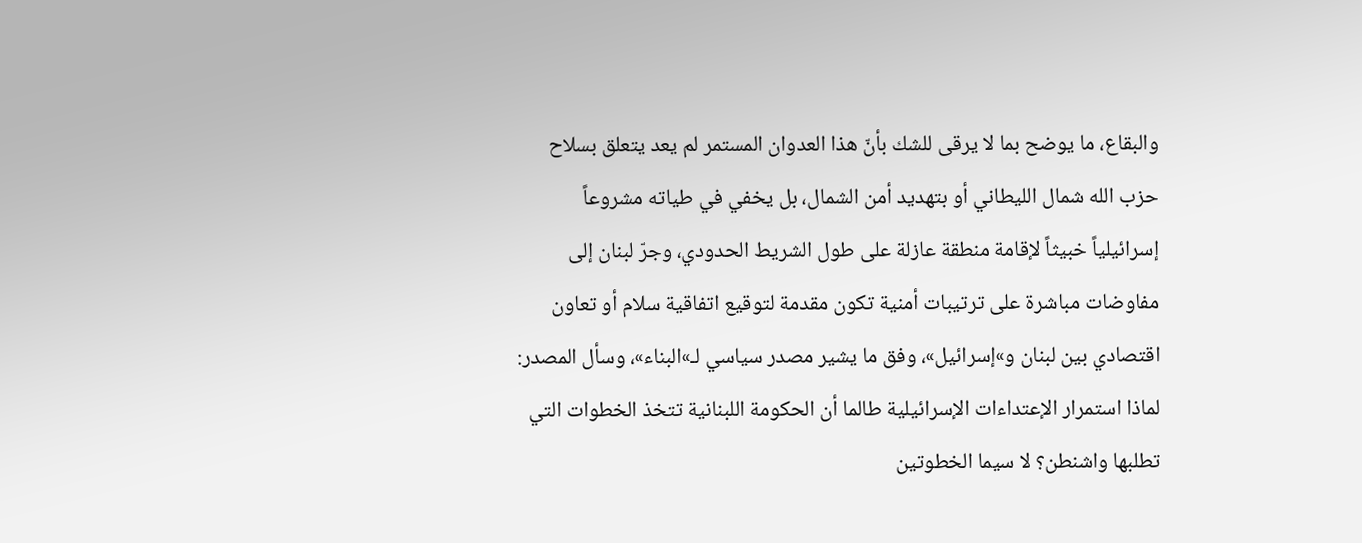والبقاع، ما يوضح بما لا يرقى للشك بأنّ هذا العدوان المستمر لم يعد يتعلق بسلاح حزب الله شمال الليطاني أو بتهديد أمن الشمال، بل يخفي في طياته مشروعاً إسرائيلياً خبيثاً لإقامة منطقة عازلة على طول الشريط الحدودي، وجرّ لبنان إلى مفاوضات مباشرة على ترتيبات أمنية تكون مقدمة لتوقيع اتفاقية سلام أو تعاون اقتصادي بين لبنان و»إسرائيل»، وفق ما يشير مصدر سياسي لـ»البناء»، وسأل المصدر: لماذا استمرار الإعتداءات الإسرائيلية طالما أن الحكومة اللبنانية تتخذ الخطوات التي تطلبها واشنطن؟ لا سيما الخطوتين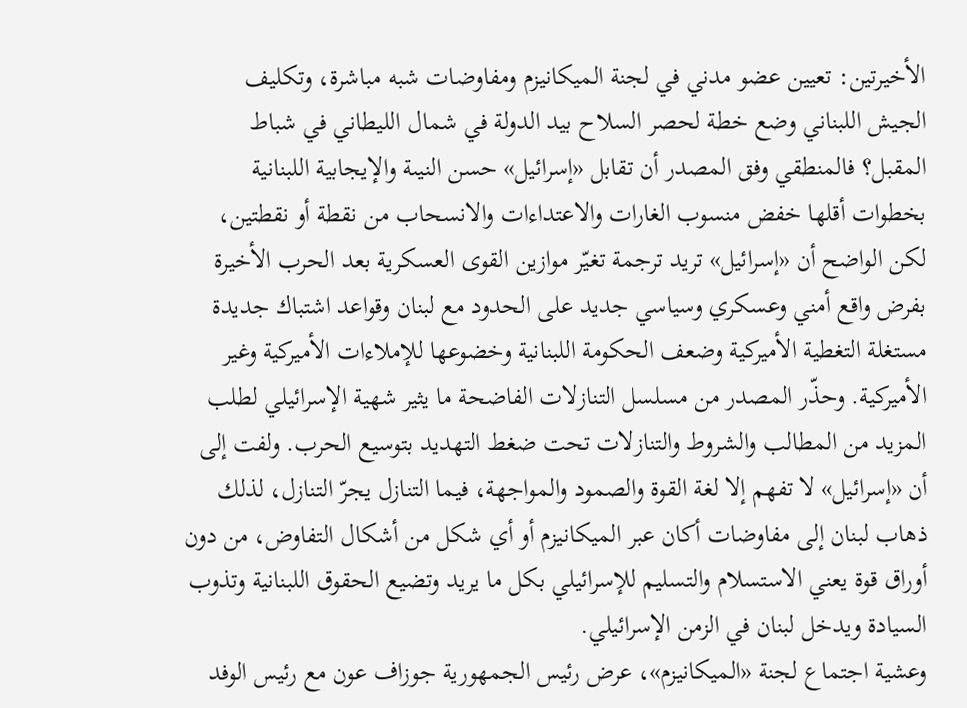الأخيرتين: تعيين عضو مدني في لجنة الميكانيزم ومفاوضات شبه مباشرة، وتكليف الجيش اللبناني وضع خطة لحصر السلاح بيد الدولة في شمال الليطاني في شباط المقبل؟ فالمنطقي وفق المصدر أن تقابل «إسرائيل» حسن النيىة والإيجابية اللبنانية بخطوات أقلها خفض منسوب الغارات والاعتداءات والانسحاب من نقطة أو نقطتين، لكن الواضح أن «إسرائيل» تريد ترجمة تغيّر موازين القوى العسكرية بعد الحرب الأخيرة بفرض واقع أمني وعسكري وسياسي جديد على الحدود مع لبنان وقواعد اشتباك جديدة مستغلة التغطية الأميركية وضعف الحكومة اللبنانية وخضوعها للإملاءات الأميركية وغير الأميركية. وحذّر المصدر من مسلسل التنازلات الفاضحة ما يثير شهية الإسرائيلي لطلب المزيد من المطالب والشروط والتنازلات تحت ضغط التهديد بتوسيع الحرب. ولفت إلى أن «إسرائيل» لا تفهم إلا لغة القوة والصمود والمواجهة، فيما التنازل يجرّ التنازل، لذلك ذهاب لبنان إلى مفاوضات أكان عبر الميكانيزم أو أي شكل من أشكال التفاوض، من دون أوراق قوة يعني الاستسلام والتسليم للإسرائيلي بكل ما يريد وتضيع الحقوق اللبنانية وتذوب السيادة ويدخل لبنان في الزمن الإسرائيلي.
وعشية اجتماع لجنة «الميكانيزم»، عرض رئيس الجمهورية جوزاف عون مع رئيس الوفد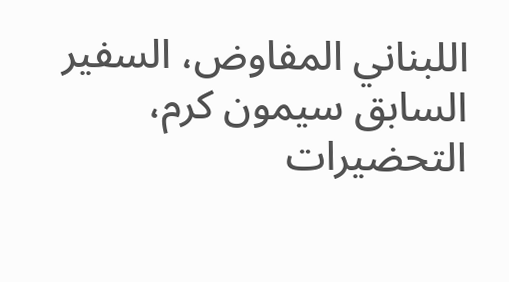اللبناني المفاوض، السفير السابق سيمون كرم، التحضيرات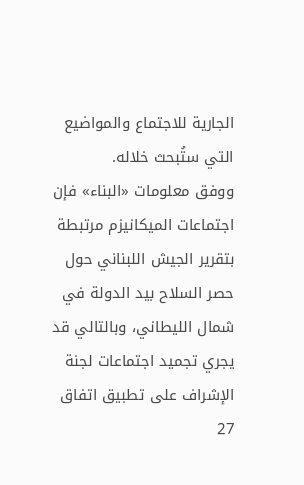الجارية للاجتماع والمواضيع التي ستُبحث خلاله.
ووفق معلومات «البناء» فإن اجتماعات الميكانيزم مرتبطة بتقرير الجيش اللبناني حول حصر السلاح بيد الدولة في شمال الليطاني، وبالتالي قد يجري تجميد اجتماعات لجنة الإشراف على تطبيق اتفاق 27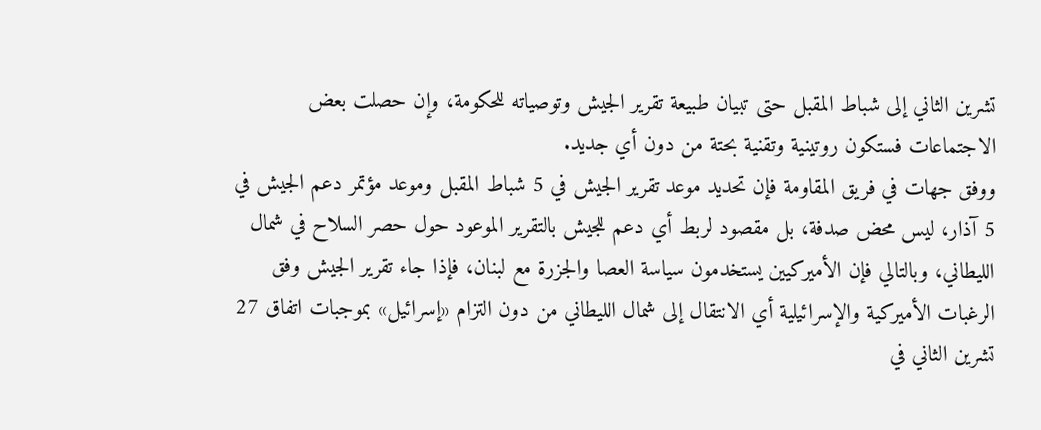تشرين الثاني إلى شباط المقبل حتى تبيان طبيعة تقرير الجيش وتوصياته للحكومة، وإن حصلت بعض الاجتماعات فستكون روتينية وتقنية بحتة من دون أي جديد.
ووفق جهات في فريق المقاومة فإن تحديد موعد تقرير الجيش في 5 شباط المقبل وموعد مؤتمر دعم الجيش في 5 آذار، ليس محض صدفة، بل مقصود لربط أي دعم للجيش بالتقرير الموعود حول حصر السلاح في شمال الليطاني، وبالتالي فإن الأميركيين يستخدمون سياسة العصا والجزرة مع لبنان، فإذا جاء تقرير الجيش وفق الرغبات الأميركية والإسرائيلية أي الانتقال إلى شمال الليطاني من دون التزام «إسرائيل» بموجبات اتفاق 27 تشرين الثاني في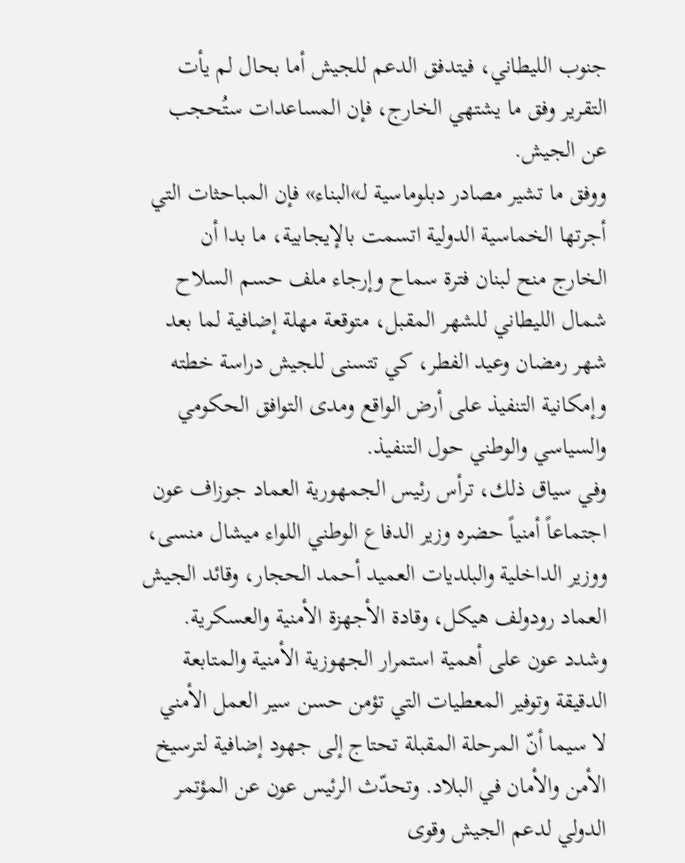جنوب الليطاني، فيتدفق الدعم للجيش أما بحال لم يأت التقرير وفق ما يشتهي الخارج، فإن المساعدات ستُحجب عن الجيش.
ووفق ما تشير مصادر دبلوماسية لـ»البناء» فإن المباحثات التي أجرتها الخماسية الدولية اتسمت بالإيجابية، ما بدا أن الخارج منح لبنان فترة سماح وإرجاء ملف حسم السلاح شمال الليطاني للشهر المقبل، متوقعة مهلة إضافية لما بعد شهر رمضان وعيد الفطر، كي تتسنى للجيش دراسة خطته وإمكانية التنفيذ على أرض الواقع ومدى التوافق الحكومي والسياسي والوطني حول التنفيذ.
وفي سياق ذلك، ترأس رئيس الجمهورية العماد جوزاف عون اجتماعاً أمنياً حضره وزير الدفاع الوطني اللواء ميشال منسى، ووزير الداخلية والبلديات العميد أحمد الحجار، وقائد الجيش العماد رودولف هيكل، وقادة الأجهزة الأمنية والعسكرية. وشدد عون على أهمية استمرار الجهوزية الأمنية والمتابعة الدقيقة وتوفير المعطيات التي تؤمن حسن سير العمل الأمني لا سيما أنّ المرحلة المقبلة تحتاج إلى جهود إضافية لترسيخ الأمن والأمان في البلاد. وتحدّث الرئيس عون عن المؤتمر الدولي لدعم الجيش وقوى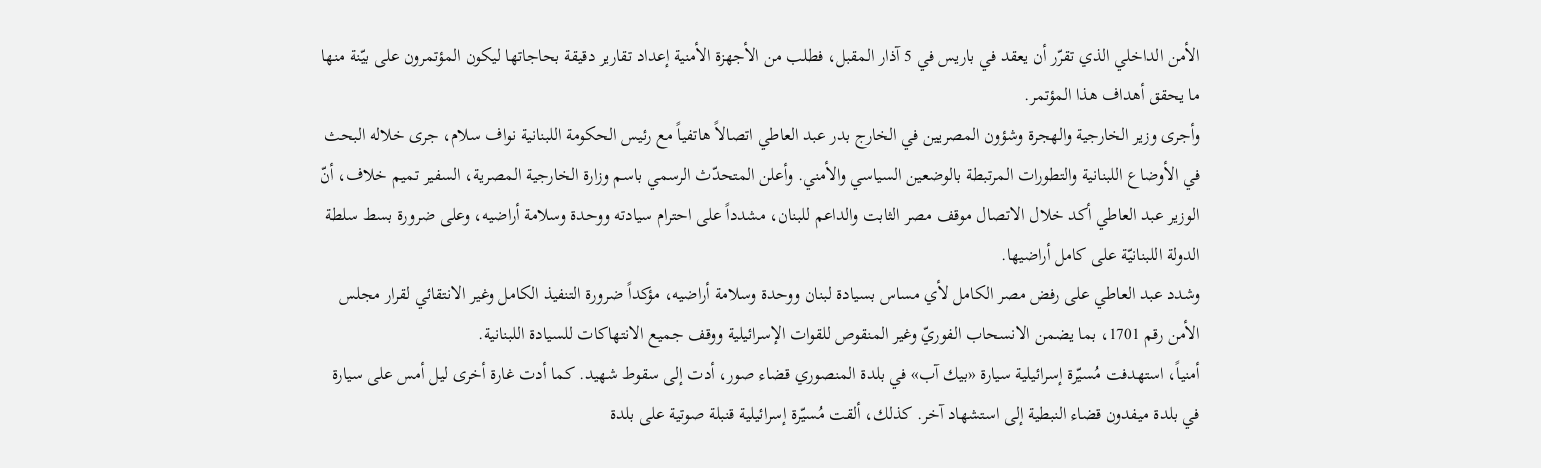الأمن الداخلي الذي تقرّر أن يعقد في باريس في 5 آذار المقبل، فطلب من الأجهزة الأمنية إعداد تقارير دقيقة بحاجاتها ليكون المؤتمرون على بيّنة منها ما يحقق أهداف هذا المؤتمر.
وأجرى وزير الخارجية والهجرة وشؤون المصريين في الخارج بدر عبد العاطي اتصالاً هاتفياً مع رئيس الحكومة اللبنانية نواف سلام، جرى خلاله البحث في الأوضاع اللبنانية والتطورات المرتبطة بالوضعين السياسي والأمني. وأعلن المتحدّث الرسمي باسم وزارة الخارجية المصرية، السفير تميم خلاف، أنّ الوزير عبد العاطي أكد خلال الاتصال موقف مصر الثابت والداعم للبنان، مشدداً على احترام سيادته ووحدة وسلامة أراضيه، وعلى ضرورة بسط سلطة الدولة اللبنانيّة على كامل أراضيها.
وشدد عبد العاطي على رفض مصر الكامل لأي مساس بسيادة لبنان ووحدة وسلامة أراضيه، مؤكداً ضرورة التنفيذ الكامل وغير الانتقائي لقرار مجلس الأمن رقم 1701، بما يضمن الانسحاب الفوريّ وغير المنقوص للقوات الإسرائيلية ووقف جميع الانتهاكات للسيادة اللبنانية.
أمنياً، استهدفت مُسيّرة إسرائيلية سيارة «بيك آب» في بلدة المنصوري قضاء صور، أدت إلى سقوط شهيد. كما أدت غارة أخرى ليل أمس على سيارة في بلدة ميفدون قضاء النبطية إلى استشهاد آخر. كذلك، ألقت مُسيّرة إسرائيلية قنبلة صوتية على بلدة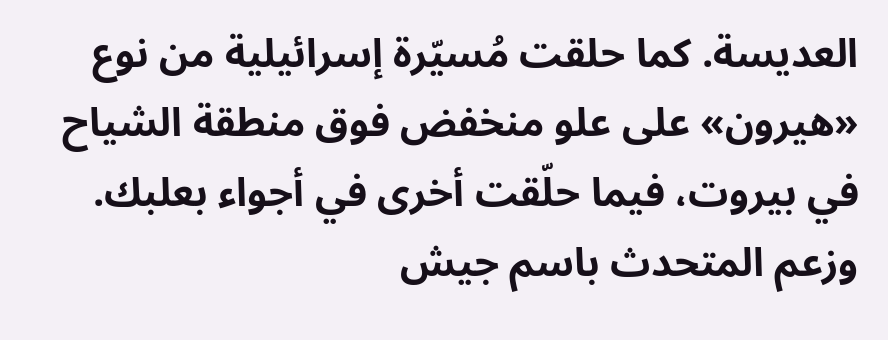العديسة. كما حلقت مُسيّرة إسرائيلية من نوع «هيرون» على علو منخفض فوق منطقة الشياح في بيروت، فيما حلّقت أخرى في أجواء بعلبك.
وزعم المتحدث باسم جيش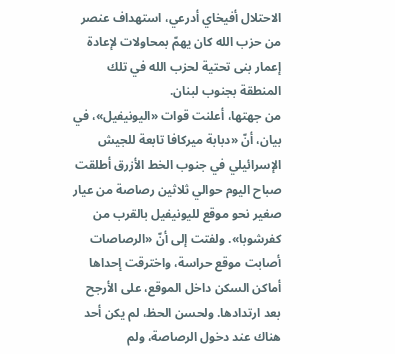الاحتلال أفيخاي أدرعي، استهداف عنصر من حزب الله كان يهمّ بمحاولات لإعادة إعمار بنى تحتية لحزب الله في تلك المنطقة بجنوب لبنان.
من جهتها، أعلنت قوات «اليونيفيل»، في بيان، أنّ «دبابة ميركافا تابعة للجيش الإسرائيلي في جنوب الخط الأزرق أطلقت صباح اليوم حوالي ثلاثين رصاصة من عيار صغير نحو موقع لليونيفيل بالقرب من كفرشوبا». ولفتت إلى أنّ «الرصاصات أصابت موقع حراسة، واخترقت إحداها أماكن السكن داخل الموقع، على الأرجح بعد ارتدادها. ولحسن الحظ، لم يكن أحد هناك عند دخول الرصاصة، ولم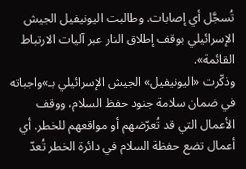تُسجَّل أي إصابات. وطالبت اليونيفيل الجيش الإسرائيلي بوقف إطلاق النار عبر آليات الارتباط القائمة».
وذكّرت «اليونيفيل» الجيش الإسرائيلي بـ»واجباته في ضمان سلامة جنود حفظ السلام، ووقف الأعمال التي قد تُعرّضهم أو مواقعهم للخطر. أي أعمال تضع حفظة السلام في دائرة الخطر تُعدّ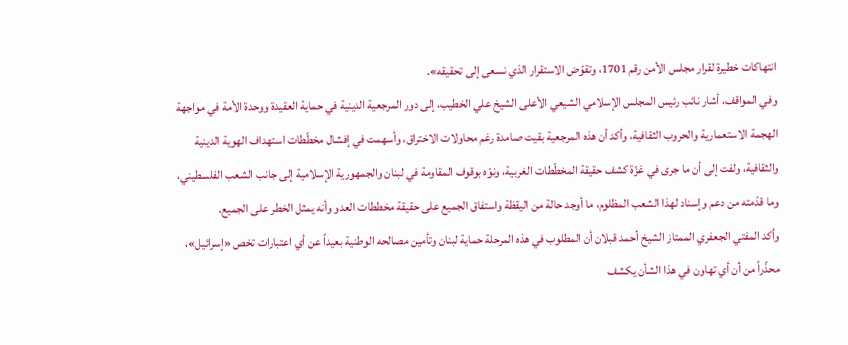انتهاكات خطيرة لقرار مجلس الأمن رقم 1701، وتقوّض الاستقرار الذي نسعى إلى تحقيقه».
وفي المواقف، أشار نائب رئيس المجلس الإسلامي الشيعي الأعلى الشيخ علي الخطيب، إلى دور المرجعية الدينية في حماية العقيدة ووحدة الأمة في مواجهة الهجمة الاستعمارية والحروب الثقافية، وأكد أن هذه المرجعية بقيت صامدة رغم محاولات الاختراق، وأسهمت في إفشال مخطّطات استهداف الهوية الدينية والثقافية، ولفت إلى أن ما جرى في غزّة كشف حقيقة المخطّطات الغربية، ونوّه بوقوف المقاومة في لبنان والجمهورية الإسلامية إلى جانب الشعب الفلسطيني، وما قدّمته من دعم وإسناد لهذا الشعب المظلوم، ما أوجد حالة من اليقظة واستفاق الجميع على حقيقة مخططات العدو وأنه يمثل الخطر على الجميع.
وأكد المفتي الجعفري الممتاز الشيخ أحمد قبلان أن المطلوب في هذه المرحلة حماية لبنان وتأمين مصالحه الوطنية بعيداً عن أي اعتبارات تخص «إسرائيل»، محذّراً من أن أي تهاون في هذا الشأن يكشف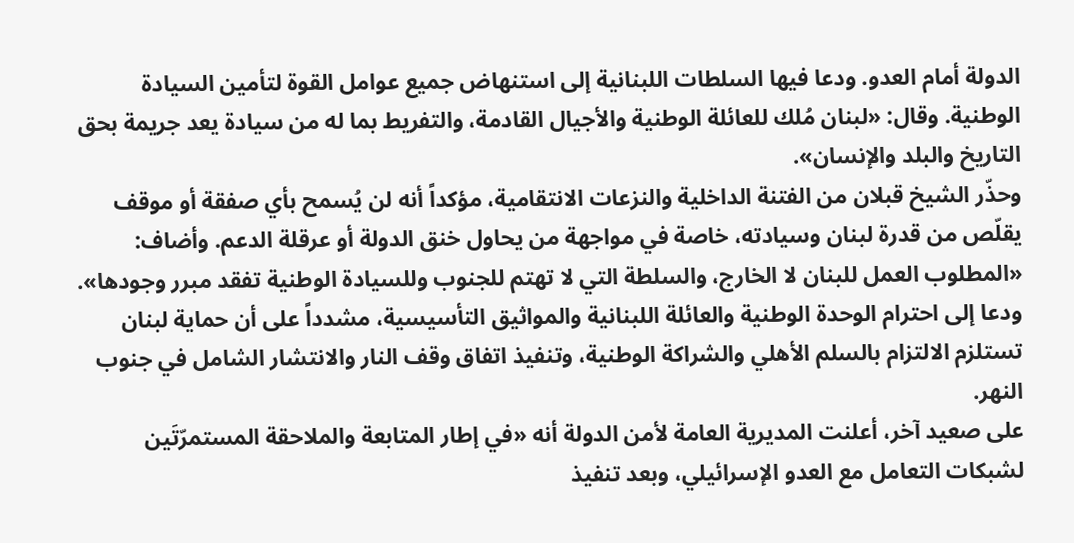الدولة أمام العدو. ودعا فيها السلطات اللبنانية إلى استنهاض جميع عوامل القوة لتأمين السيادة الوطنية. وقال: «لبنان مُلك للعائلة الوطنية والأجيال القادمة، والتفريط بما له من سيادة يعد جريمة بحق التاريخ والبلد والإنسان».
وحذّر الشيخ قبلان من الفتنة الداخلية والنزعات الانتقامية، مؤكداً أنه لن يُسمح بأي صفقة أو موقف يقلّص من قدرة لبنان وسيادته، خاصة في مواجهة من يحاول خنق الدولة أو عرقلة الدعم. وأضاف: «المطلوب العمل للبنان لا الخارج، والسلطة التي لا تهتم للجنوب وللسيادة الوطنية تفقد مبرر وجودها». ودعا إلى احترام الوحدة الوطنية والعائلة اللبنانية والمواثيق التأسيسية، مشدداً على أن حماية لبنان تستلزم الالتزام بالسلم الأهلي والشراكة الوطنية، وتنفيذ اتفاق وقف النار والانتشار الشامل في جنوب النهر.
على صعيد آخر، أعلنت المديرية العامة لأمن الدولة أنه «في إطار المتابعة والملاحقة المستمرّتَين لشبكات التعامل مع العدو الإسرائيلي، وبعد تنفيذ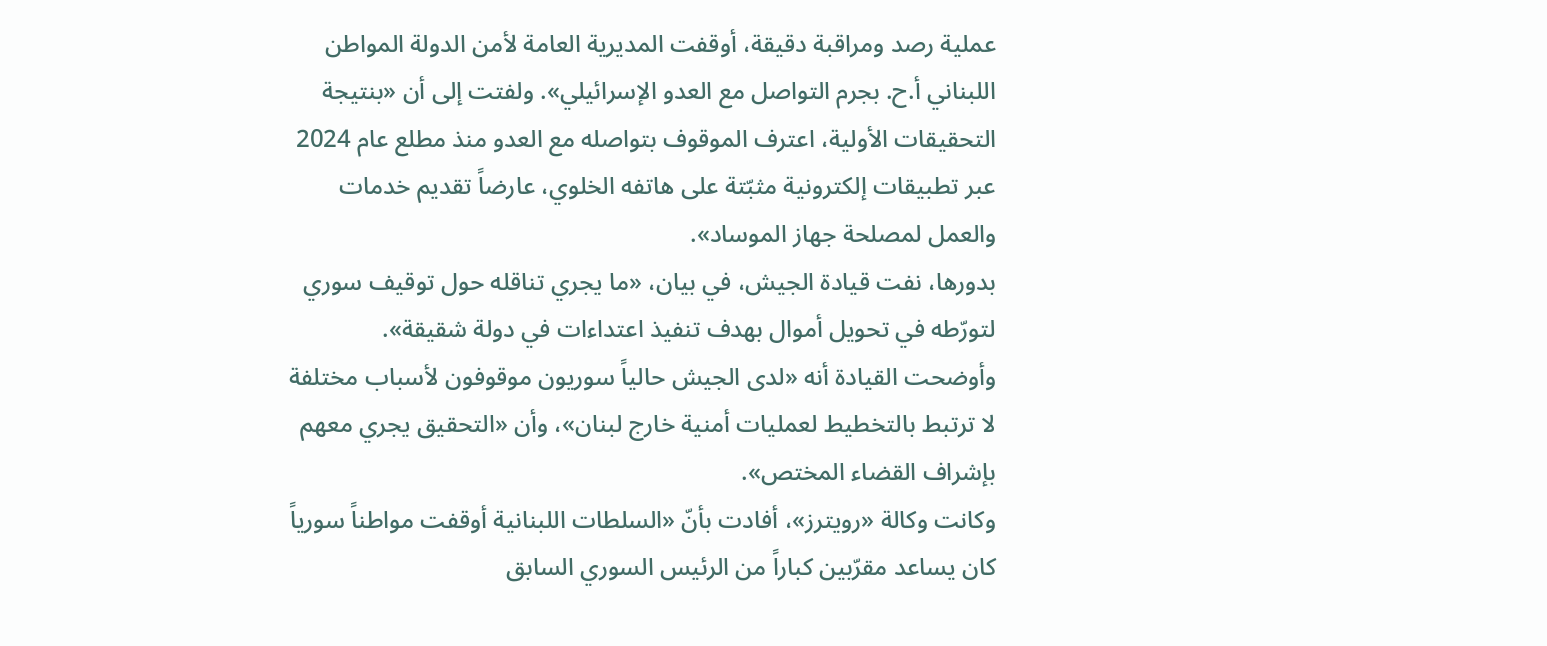عملية رصد ومراقبة دقيقة، أوقفت المديرية العامة لأمن الدولة المواطن اللبناني أ.ح. بجرم التواصل مع العدو الإسرائيلي». ولفتت إلى أن «بنتيجة التحقيقات الأولية، اعترف الموقوف بتواصله مع العدو منذ مطلع عام 2024 عبر تطبيقات إلكترونية مثبّتة على هاتفه الخلوي، عارضاً تقديم خدمات والعمل لمصلحة جهاز الموساد».
بدورها، نفت قيادة الجيش، في بيان، «ما يجري تناقله حول توقيف سوري لتورّطه في تحويل أموال بهدف تنفيذ اعتداءات في دولة شقيقة».
وأوضحت القيادة أنه «لدى الجيش حالياً سوريون موقوفون لأسباب مختلفة لا ترتبط بالتخطيط لعمليات أمنية خارج لبنان»، وأن «التحقيق يجري معهم بإشراف القضاء المختص».
وكانت وكالة «رويترز»، أفادت بأنّ «السلطات اللبنانية أوقفت مواطناً سورياً كان يساعد مقرّبين كباراً من الرئيس السوري السابق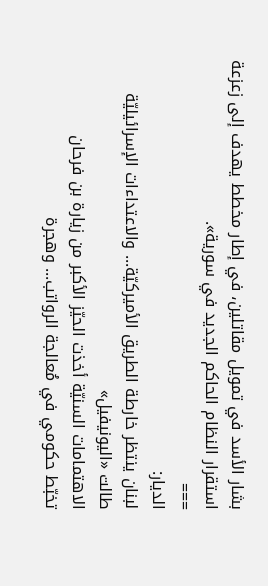بشار الأسد في تمويل مقاتلين، في إطار مخطط يهدف إلى زعزعة استقرار النظام الحاكم الجديد في سورية».
===
الديار:
لبنان ينتظر خارطة الطريق الأميركيّة... والاعتداءات الإسرائيليّة طالت «اليونيفيل»
الاهتمامات السنيّة أخذت الحيّز الأكبر من زيارة بن فرحان
تخبّط حكومي في مُعالجة الرواتب... وهجرة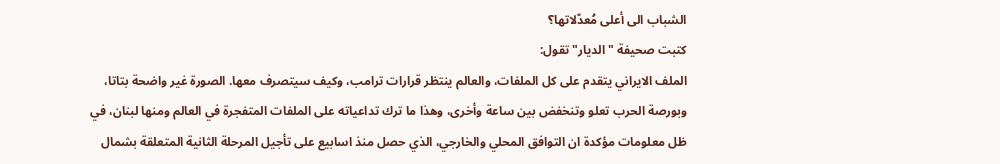الشباب الى أعلى مُعدّلاتها؟
كتبت صحيفة "الديار" تقول:
الملف الايراني يتقدم على كل الملفات، والعالم ينتظر قرارات ترامب، وكيف سيتصرف معها. الصورة غير واضحة بتاتا، وبورصة الحرب تعلو وتنخفض بين ساعة وأخرى، وهذا ما ترك تداعياته على الملفات المتفجرة في العالم ومنها لبنان، في ظل معلومات مؤكدة ان التوافق المحلي والخارجي، الذي حصل منذ اسابيع على تأجيل المرحلة الثانية المتعلقة بشمال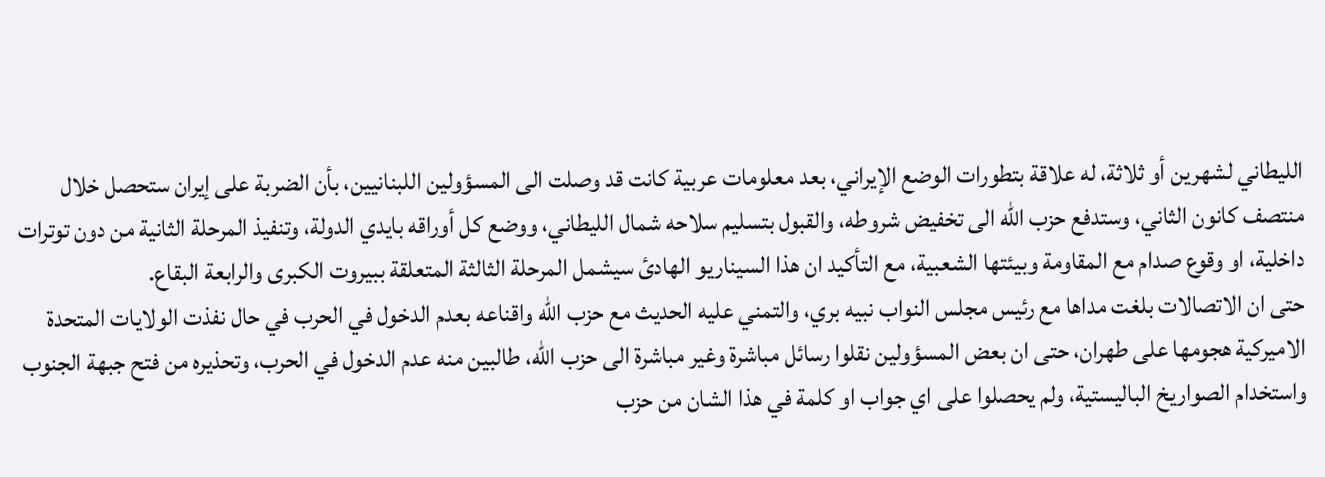الليطاني لشهرين أو ثلاثة، له علاقة بتطورات الوضع الإيراني، بعد معلومات عربية كانت قد وصلت الى المسؤولين اللبنانيين، بأن الضربة على إيران ستحصل خلال منتصف كانون الثاني، وستدفع حزب الله الى تخفيض شروطه، والقبول بتسليم سلاحه شمال الليطاني، ووضع كل أوراقه بايدي الدولة، وتنفيذ المرحلة الثانية من دون توترات داخلية، او وقوع صدام مع المقاومة وبيئتها الشعبية، مع التأكيد ان هذا السيناريو الهادئ سيشمل المرحلة الثالثة المتعلقة ببيروت الكبرى والرابعة البقاع.
حتى ان الاتصالات بلغت مداها مع رئيس مجلس النواب نبيه بري، والتمني عليه الحديث مع حزب الله واقناعه بعدم الدخول في الحرب في حال نفذت الولايات المتحدة الاميركية هجومها على طهران، حتى ان بعض المسؤولين نقلوا رسائل مباشرة وغير مباشرة الى حزب الله، طالبين منه عدم الدخول في الحرب، وتحذيره من فتح جبهة الجنوب واستخدام الصواريخ الباليستية، ولم يحصلوا على اي جواب او كلمة في هذا الشان من حزب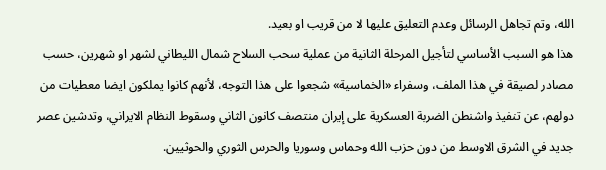الله، وتم تجاهل الرسائل وعدم التعليق عليها لا من قريب او بعيد.
هذا هو السبب الأساسي لتأجيل المرحلة الثانية من عملية سحب السلاح شمال الليطاني لشهر او شهرين، حسب مصادر لصيقة في هذا الملف، وسفراء «الخماسية» شجعوا على هذا التوجه، لأنهم كانوا يملكون ايضا معطيات من دولهم، عن تنفيذ واشنطن الضربة العسكرية على إيران منتصف كانون الثاني وسقوط النظام الايراني، وتدشين عصر جديد في الشرق الاوسط من دون حزب الله وحماس وسوريا والحرس الثوري والحوثيين.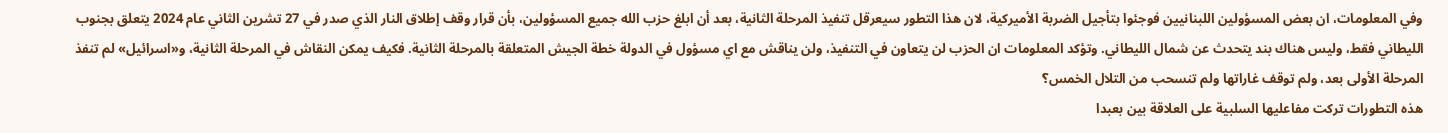وفي المعلومات، ان بعض المسؤولين اللبنانيين فوجئوا بتأجيل الضربة الأميركية، لان هذا التطور سيعرقل تنفيذ المرحلة الثانية، بعد أن ابلغ حزب الله جميع المسؤولين، بأن قرار وقف إطلاق النار الذي صدر في 27 تشرين الثاني عام 2024 يتعلق بجنوب الليطاني فقط، وليس هناك بند يتحدث عن شمال الليطاني. وتؤكد المعلومات ان الحزب لن يتعاون في التنفيذ، ولن يناقش مع اي مسؤول في الدولة خطة الجيش المتعلقة بالمرحلة الثانية. فكيف يمكن النقاش في المرحلة الثانية، و«اسرائيل» لم تنفذ المرحلة الأولى بعد، ولم توقف غاراتها ولم تنسحب من التلال الخمس؟
هذه التطورات تركت مفاعليها السلبية على العلاقة بين بعبدا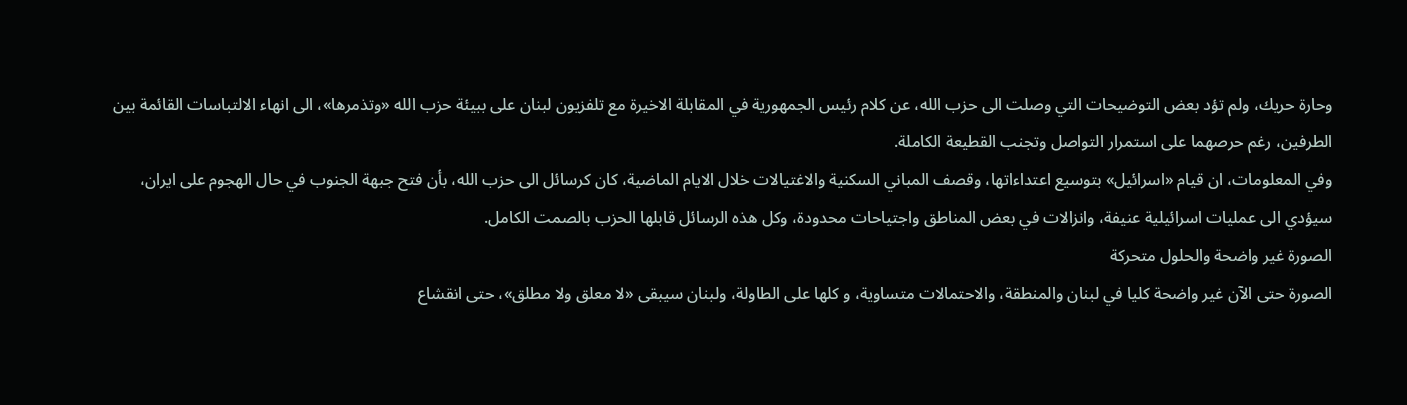وحارة حريك، ولم تؤد بعض التوضيحات التي وصلت الى حزب الله، عن كلام رئيس الجمهورية في المقابلة الاخيرة مع تلفزيون لبنان على ببيئة حزب الله «وتذمرها»، الى انهاء الالتباسات القائمة بين الطرفين، رغم حرصهما على استمرار التواصل وتجنب القطيعة الكاملة.
وفي المعلومات، ان قيام «اسرائيل» بتوسيع اعتداءاتها، وقصف المباني السكنية والاغتيالات خلال الايام الماضية، كان كرسائل الى حزب الله، بأن فتح جبهة الجنوب في حال الهجوم على ايران، سيؤدي الى عمليات اسرائيلية عنيفة، وانزالات في بعض المناطق واجتياحات محدودة، وكل هذه الرسائل قابلها الحزب بالصمت الكامل.
الصورة غير واضحة والحلول متحركة
الصورة حتى الآن غير واضحة كليا في لبنان والمنطقة، والاحتمالات متساوية، و كلها على الطاولة، ولبنان سيبقى «لا معلق ولا مطلق»، حتى انقشاع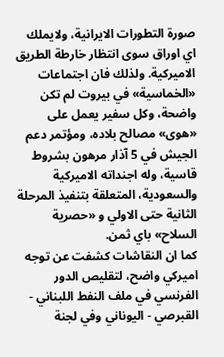صورة التطورات الايرانية، ولايملك اي اوراق سوى انتظار خارطة الطريق الاميركية. ولذلك فان اجتماعات «الخماسية» في بيروت لم تكن واضحة، وكل سفير يعمل على «هوى» مصالح بلاده، ومؤتمر دعم الجيش في 5 آذار مرهون بشروط قاسية، وله اجنداته الاميركية والسعودية، المتعلقة بتنفيذ المرحلة الثانية حتى الاولي و «حصرية السلاح» باي ثمن.
كما ان النقاشات كشفت عن توجه اميركي واضح، لتقليص الدور الفرنسي في ملف النفط اللبناني - القبرصي - اليوناني وفي لجنة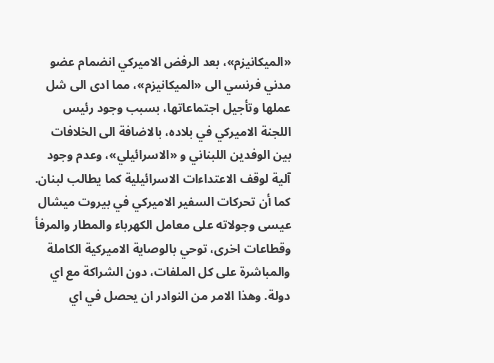«الميكانيزم»، بعد الرفض الاميركي انضمام عضو مدني فرنسي الى «الميكانيزم»، مما ادى الى شل عملها وتأجيل اجتماعاتها، بسبب وجود رئيس اللجنة الاميركي في بلاده، بالاضافة الى الخلافات بين الوفدين اللبناني و «الاسرائيلي»، وعدم وجود آلية لوقف الاعتداءات الاسرائيلية كما يطالب لبنان.
كما أن تحركات السفير الاميركي في بيروت ميشال عيسى وجولاته على معامل الكهرباء والمطار والمرفأ وقطاعات اخرى، توحي بالوصاية الاميركية الكاملة والمباشرة على كل الملفات، دون الشراكة مع اي دولة. وهذا الامر من النوادر ان يحصل في اي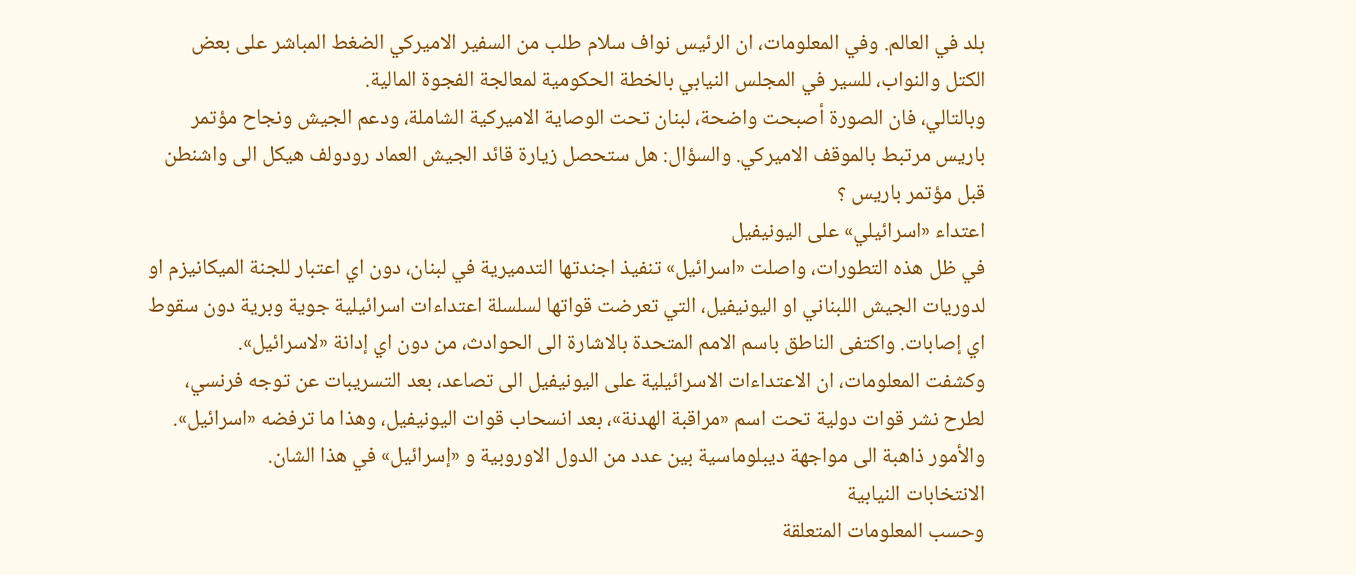بلد في العالم. وفي المعلومات، ان الرئيس نواف سلام طلب من السفير الاميركي الضغط المباشر على بعض الكتل والنواب، للسير في المجلس النيابي بالخطة الحكومية لمعالجة الفجوة المالية.
وبالتالي، فان الصورة أصبحت واضحة، لبنان تحت الوصاية الاميركية الشاملة، ودعم الجيش ونجاح مؤتمر باريس مرتبط بالموقف الاميركي. والسؤال: هل ستحصل زيارة قائد الجيش العماد رودولف هيكل الى واشنطن قبل مؤتمر باريس ؟
اعتداء «اسرائيلي» على اليونيفيل
في ظل هذه التطورات، واصلت «اسرائيل» تنفيذ اجندتها التدميرية في لبنان، دون اي اعتبار للجنة الميكانيزم او لدوريات الجيش اللبناني او اليونيفيل، التي تعرضت قواتها لسلسلة اعتداءات اسرائيلية جوية وبرية دون سقوط اي إصابات. واكتفى الناطق باسم الامم المتحدة بالاشارة الى الحوادث، من دون اي إدانة «لاسرائيل».
وكشفت المعلومات، ان الاعتداءات الاسرائيلية على اليونيفيل الى تصاعد، بعد التسريبات عن توجه فرنسي، لطرح نشر قوات دولية تحت اسم «مراقبة الهدنة»، بعد انسحاب قوات اليونيفيل، وهذا ما ترفضه «اسرائيل». والأمور ذاهبة الى مواجهة ديبلوماسية بين عدد من الدول الاوروبية و «إسرائيل» في هذا الشان.
الانتخابات النيابية
وحسب المعلومات المتعلقة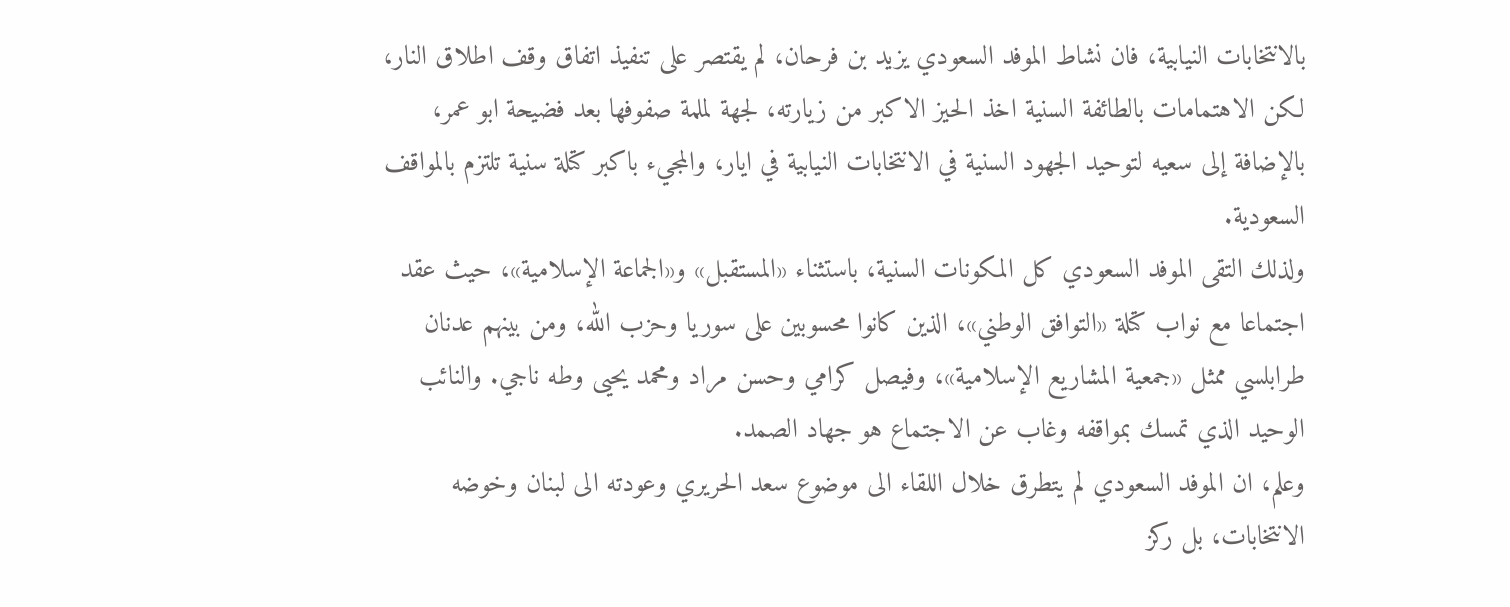بالانتخابات النيابية، فان نشاط الموفد السعودي يزيد بن فرحان، لم يقتصر على تنفيذ اتفاق وقف اطلاق النار، لكن الاهتمامات بالطائفة السنية اخذ الحيز الاكبر من زيارته، لجهة لملمة صفوفها بعد فضيحة ابو عمر، بالإضافة إلى سعيه لتوحيد الجهود السنية في الانتخابات النيابية في ايار، والمجيء باكبر كتلة سنية تلتزم بالمواقف السعودية.
ولذلك التقى الموفد السعودي كل المكونات السنية، باستثناء «المستقبل» و«الجماعة الإسلامية»، حيث عقد اجتماعا مع نواب كتلة «التوافق الوطني»، الذين كانوا محسوبين على سوريا وحزب الله، ومن بينهم عدنان طرابلسي ممثل «جمعية المشاريع الإسلامية»، وفيصل كرامي وحسن مراد ومحمد يحيى وطه ناجي. والنائب الوحيد الذي تمسك بمواقفه وغاب عن الاجتماع هو جهاد الصمد.
وعلم، ان الموفد السعودي لم يتطرق خلال اللقاء الى موضوع سعد الحريري وعودته الى لبنان وخوضه الانتخابات، بل ركز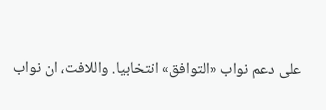على دعم نواب «التوافق» انتخابيا. واللافت، ان نواب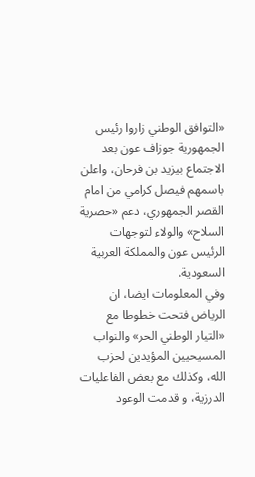«التوافق الوطني زاروا رئيس الجمهورية جوزاف عون بعد الاجتماع بيزيد بن فرحان، واعلن باسمهم فيصل كرامي من امام القصر الجمهوري، دعم «حصرية السلاح» والولاء لتوجهات الرئيس عون والمملكة العربية السعودية.
وفي المعلومات ايضا، ان الرياض فتحت خطوطا مع «التيار الوطني الحر» والنواب المسيحيين المؤيدين لحزب الله، وكذلك مع بعض الفاعليات الدرزية، و قدمت الوعود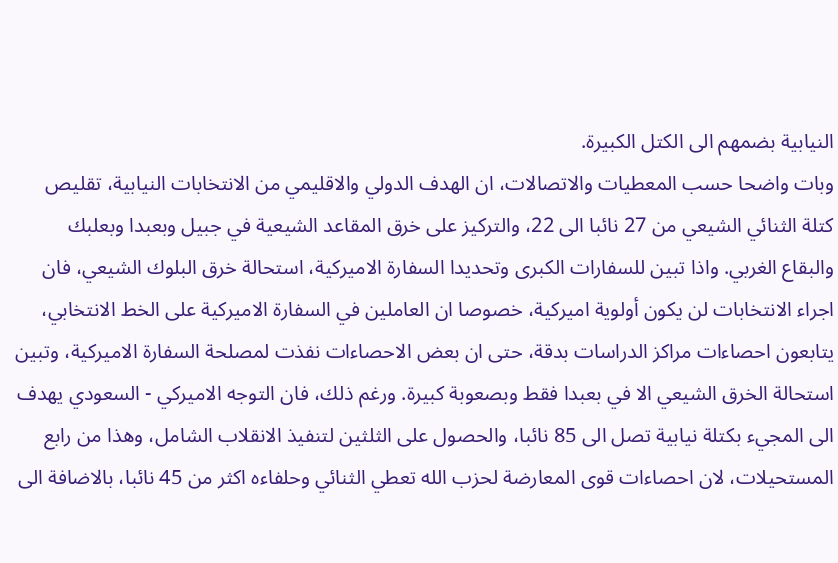النيابية بضمهم الى الكتل الكبيرة.
وبات واضحا حسب المعطيات والاتصالات، ان الهدف الدولي والاقليمي من الانتخابات النيابية، تقليص كتلة الثنائي الشيعي من 27 نائبا الى 22، والتركيز على خرق المقاعد الشيعية في جبيل وبعبدا وبعلبك والبقاع الغربي. واذا تبين للسفارات الكبرى وتحديدا السفارة الاميركية، استحالة خرق البلوك الشيعي، فان اجراء الانتخابات لن يكون أولوية اميركية، خصوصا ان العاملين في السفارة الاميركية على الخط الانتخابي، يتابعون احصاءات مراكز الدراسات بدقة، حتى ان بعض الاحصاءات نفذت لمصلحة السفارة الاميركية، وتبين استحالة الخرق الشيعي الا في بعبدا فقط وبصعوبة كبيرة. ورغم ذلك، فان التوجه الاميركي - السعودي يهدف الى المجيء بكتلة نيابية تصل الى 85 نائبا، والحصول على الثلثين لتنفيذ الانقلاب الشامل، وهذا من رابع المستحيلات، لان احصاءات قوى المعارضة لحزب الله تعطي الثنائي وحلفاءه اكثر من 45 نائبا، بالاضافة الى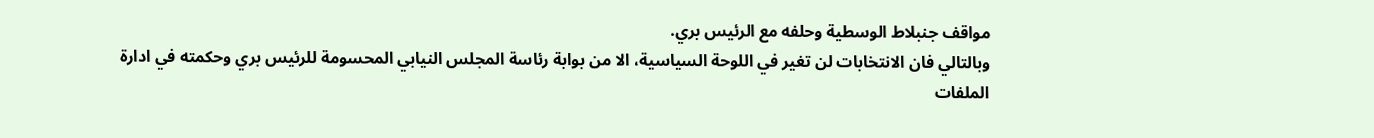مواقف جنبلاط الوسطية وحلفه مع الرئيس بري.
وبالتالي فان الانتخابات لن تغير في اللوحة السياسية، الا من بوابة رئاسة المجلس النيابي المحسومة للرئيس بري وحكمته في ادارة الملفات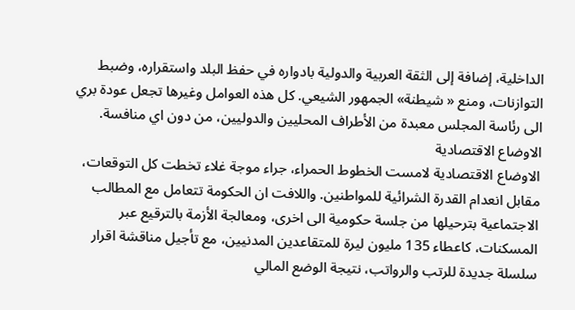الداخلية، إضافة إلى الثقة العربية والدولية بادواره في حفظ البلد واستقراره، وضبط التوازنات، ومنع « شيطنة» الجمهور الشيعي. كل هذه العوامل وغيرها تجعل عودة بري الى رئاسة المجلس معبدة من الأطراف المحليين والدوليين، من دون اي منافسة.
الاوضاع الاقتصادية
الاوضاع الاقتصادية لامست الخطوط الحمراء، جراء موجة غلاء تخطت كل التوقعات، مقابل انعدام القدرة الشرائية للمواطنين. واللافت ان الحكومة تتعامل مع المطالب الاجتماعية بترحيلها من جلسة حكومية الى اخرى، ومعالجة الأزمة بالترقيع عبر المسكنات، كاعطاء 135 مليون ليرة للمتقاعدين المدنيين، مع تأجيل مناقشة اقرار سلسلة جديدة للرتب والرواتب، نتيجة الوضع المالي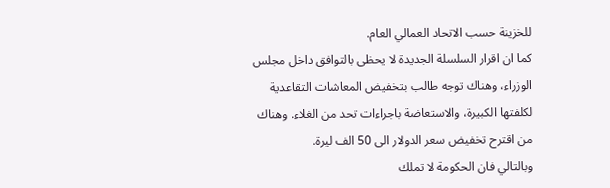للخزينة حسب الاتحاد العمالي العام.
كما ان اقرار السلسلة الجديدة لا يحظى بالتوافق داخل مجلس الوزراء، وهناك توجه طالب بتخفيض المعاشات التقاعدية لكلفتها الكبيرة، والاستعاضة باجراءات تحد من الغلاء. وهناك من اقترح تخفيض سعر الدولار الى 50 الف ليرة.
وبالتالي فان الحكومة لا تملك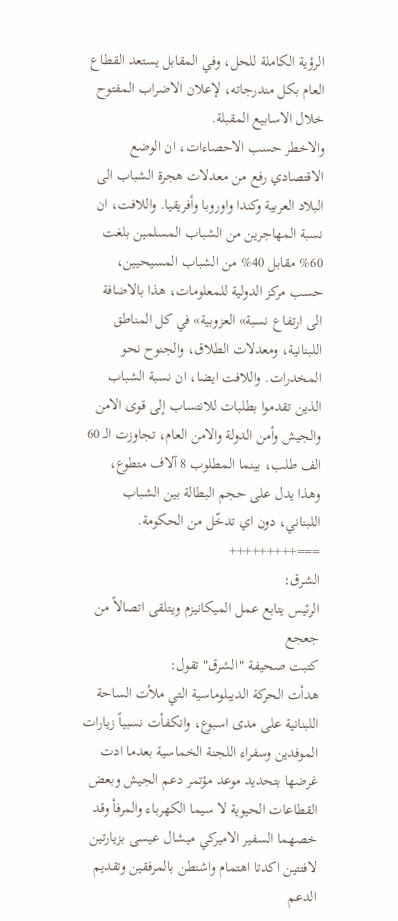الرؤية الكاملة للحل، وفي المقابل يستعد القطاع العام بكل مندرجاته، لإعلان الاضراب المفتوح خلال الاسابيع المقبلة.
والاخطر حسب الاحصاءات، ان الوضع الاقتصادي رفع من معدلات هجرة الشباب الى البلاد العربية وكندا واوروبا وأفريقيا. واللافت، ان نسبة المهاجرين من الشباب المسلمين بلغت 60% مقابل 40% من الشباب المسيحيين، حسب مركز الدولية للمعلومات، هذا بالاضافة الى ارتفاع نسبة» العزوبية» في كل المناطق اللبنانية، ومعدلات الطلاق، والجنوح نحو المخدرات. واللافت ايضا، ان نسبة الشباب الذين تقدموا بطلبات للانتساب إلى قوى الامن والجيش وأمن الدولة والامن العام، تجاوزت الـ 60 الف طلب، بينما المطلوب 8 آلاف متطوع، وهذا يدل على حجم البطالة بين الشباب اللبناني، دون اي تدخّل من الحكومة.
===+++++++++
الشرق:
الرئيس يتابع عمل الميكانيزم ويتلقى اتصالاً من جعجع
كتبت صحيفة "الشرق" تقول:
هدأت الحركة الديبلوماسية التي ملأت الساحة اللبنانية على مدى اسبوع، وانكفأت نسبياً زيارات الموفدين وسفراء اللجنة الخماسية بعدما ادت غرضها بتحديد موعد مؤتمر دعم الجيش وبعض القطاعات الحيوية لا سيما الكهرباء والمرفأ وقد خصهما السفير الاميركي ميشال عيسى بزيارتين لافتتين اكدتا اهتمام واشنطن بالمرفقين وتقديم الدعم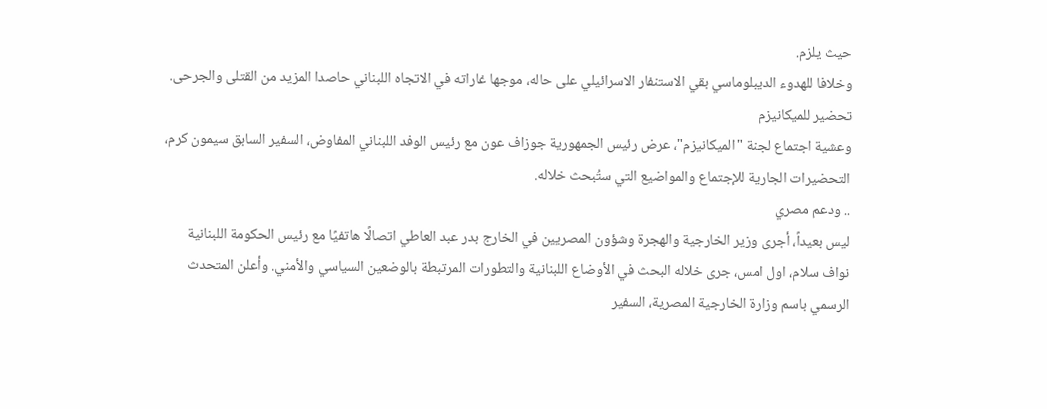حيث يلزم.
وخلافا للهدوء الديبلوماسي بقي الاستنفار الاسرائيلي على حاله، موجها غاراته في الاتجاه اللبناني حاصدا المزيد من القتلى والجرحى.
تحضير للميكانيزم
وعشية اجتماع لجنة "الميكانيزم"، عرض رئيس الجمهورية جوزاف عون مع رئيس الوفد اللبناني المفاوض، السفير السابق سيمون كرم، التحضيرات الجارية للإجتماع والمواضيع التي ستُبحث خلاله.
.. ودعم مصري
ليس بعيداً، أجرى وزير الخارجية والهجرة وشؤون المصريين في الخارج بدر عبد العاطي اتصالًا هاتفيًا مع رئيس الحكومة اللبنانية نواف سلام، اول امس، جرى خلاله البحث في الأوضاع اللبنانية والتطورات المرتبطة بالوضعين السياسي والأمني. وأعلن المتحدث الرسمي باسم وزارة الخارجية المصرية، السفير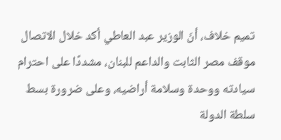تميم خلاف، أنّ الوزير عبد العاطي أكد خلال الاتصال موقف مصر الثابت والداعم للبنان، مشددًا على احترام سيادته ووحدة وسلامة أراضيه، وعلى ضرورة بسط سلطة الدولة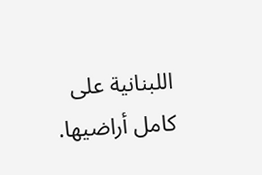اللبنانية على كامل أراضيها.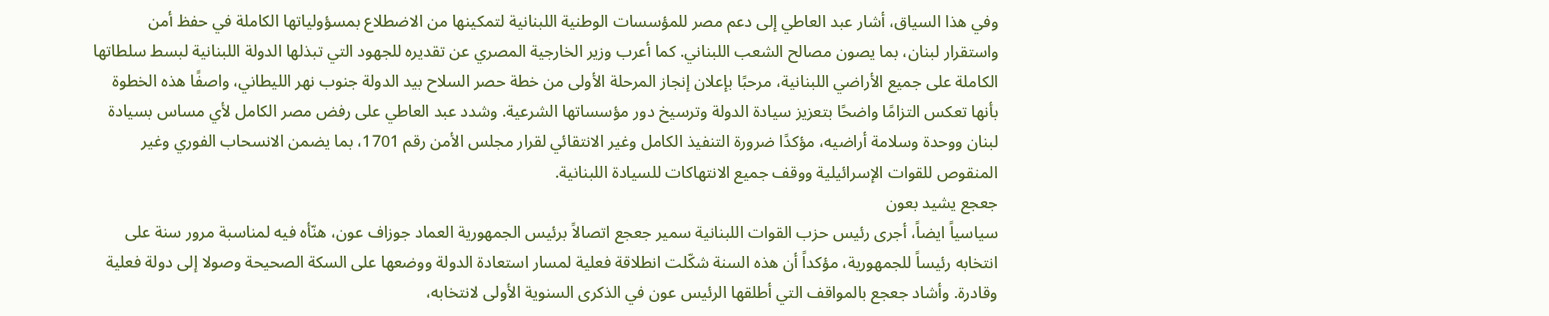وفي هذا السياق، أشار عبد العاطي إلى دعم مصر للمؤسسات الوطنية اللبنانية لتمكينها من الاضطلاع بمسؤولياتها الكاملة في حفظ أمن واستقرار لبنان، بما يصون مصالح الشعب اللبناني. كما أعرب وزير الخارجية المصري عن تقديره للجهود التي تبذلها الدولة اللبنانية لبسط سلطاتها الكاملة على جميع الأراضي اللبنانية، مرحبًا بإعلان إنجاز المرحلة الأولى من خطة حصر السلاح بيد الدولة جنوب نهر الليطاني، واصفًا هذه الخطوة بأنها تعكس التزامًا واضحًا بتعزيز سيادة الدولة وترسيخ دور مؤسساتها الشرعية. وشدد عبد العاطي على رفض مصر الكامل لأي مساس بسيادة لبنان ووحدة وسلامة أراضيه، مؤكدًا ضرورة التنفيذ الكامل وغير الانتقائي لقرار مجلس الأمن رقم 1701، بما يضمن الانسحاب الفوري وغير المنقوص للقوات الإسرائيلية ووقف جميع الانتهاكات للسيادة اللبنانية.
جعجع يشيد بعون
سياسياً ايضاً، أجرى رئيس حزب القوات اللبنانية سمير جعجع اتصالاً برئيس الجمهورية العماد جوزاف عون، هنّأه فيه لمناسبة مرور سنة على انتخابه رئيساً للجمهورية، مؤكداً أن هذه السنة شكّلت انطلاقة فعلية لمسار استعادة الدولة ووضعها على السكة الصحيحة وصولا إلى دولة فعلية وقادرة. وأشاد جعجع بالمواقف التي أطلقها الرئيس عون في الذكرى السنوية الأولى لانتخابه،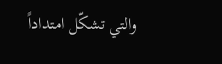والتي تشكّل امتداداً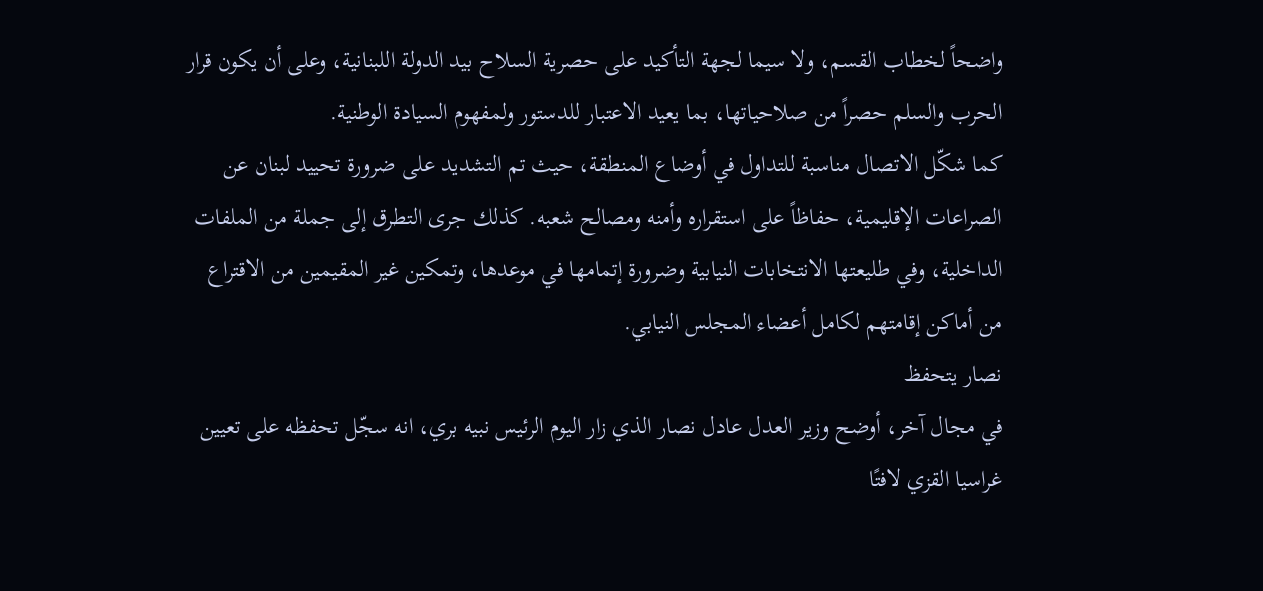واضحاً لخطاب القسم، ولا سيما لجهة التأكيد على حصرية السلاح بيد الدولة اللبنانية، وعلى أن يكون قرار الحرب والسلم حصراً من صلاحياتها، بما يعيد الاعتبار للدستور ولمفهوم السيادة الوطنية.
كما شكّل الاتصال مناسبة للتداول في أوضاع المنطقة، حيث تم التشديد على ضرورة تحييد لبنان عن الصراعات الإقليمية، حفاظاً على استقراره وأمنه ومصالح شعبه. كذلك جرى التطرق إلى جملة من الملفات الداخلية، وفي طليعتها الانتخابات النيابية وضرورة إتمامها في موعدها، وتمكين غير المقيمين من الاقتراع من أماكن إقامتهم لكامل أعضاء المجلس النيابي.
نصار يتحفظ
في مجال آخر، أوضح وزير العدل عادل نصار الذي زار اليوم الرئيس نبيه بري، انه سجّل تحفظه على تعيين غراسيا القزي لافتًا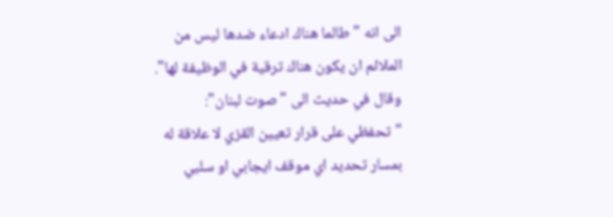الى انه "طالما هناك ادعاء ضدها ليس من الملائم ان يكون هناك ترقية في الوظيفة لها". وقال في حديث الى "صوت لبنان": "تحفظي على قرار تعيين القزي لا علاقة له بمسار تحديد اي موقف ايجابي او سلبي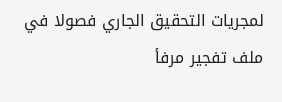لمجريات التحقيق الجاري فصولا في ملف تفجير مرفأ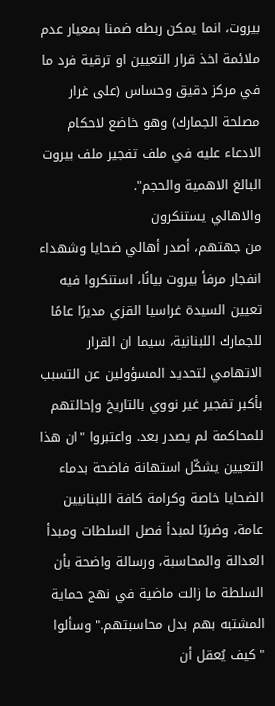بيروت، انما يمكن ربطه ضمنا بمعيار عدم ملائمة اخذ قرار التعيين او ترقية فرد ما في مركز دقيق وحساس (على غرار مصلحة الجمارك) وهو خاضع لاحكام الادعاء عليه في ملف تفجير ملف بيروت البالغ الاهمية والحجم".
والاهالي يستنكرون
من جهتهم، أصدر أهالي ضحايا وشهداء انفجار مرفأ بيروت بيانًا، استنكروا فيه تعيين السيدة غراسيا القزي مديرًا عامًا للجمارك اللبنانية، سيما ان القرار الاتهامي لتحديد المسؤولين عن التسبب بأكبر تفجير غير نووي بالتاريخ وإحالتهم للمحاكمة لم يصدر بعد. واعتبروا "ان هذا التعيين يشكّل استهانة فاضحة بدماء الضحايا خاصة وكرامة كافة اللبنانيين عامة، وضربًا لمبدأ فصل السلطات ومبدأ العدالة والمحاسبة، ورسالة واضحة بأن السلطة ما زالت ماضية في نهج حماية المشتبه بهم بدل محاسبتهم." وسألوا "كيف يُعقل أن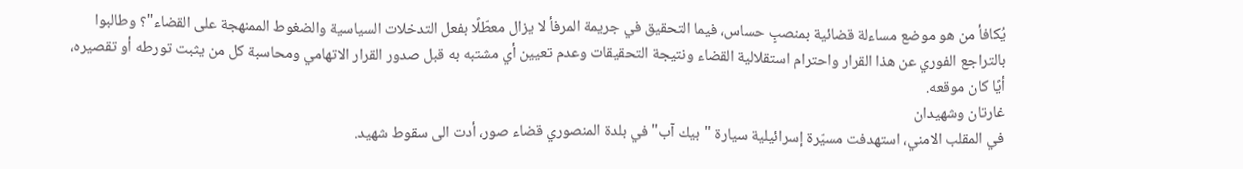يُكافأ من هو موضع مساءلة قضائية بمنصبٍ حساس، فيما التحقيق في جريمة المرفأ لا يزال معطّلًا بفعل التدخلات السياسية والضغوط الممنهجة على القضاء"؟ وطالبوا بالتراجع الفوري عن هذا القرار واحترام استقلالية القضاء ونتيجة التحقيقات وعدم تعيين أي مشتبه به قبل صدور القرار الاتهامي ومحاسبة كل من يثبت تورطه أو تقصيره، أيًا كان موقعه.
غارتان وشهيدان
في المقلب الامني، استهدفت مسيّرة إسرائيلية سيارة "بيك آب" في بلدة المنصوري قضاء صور، أدت الى سقوط شهيد.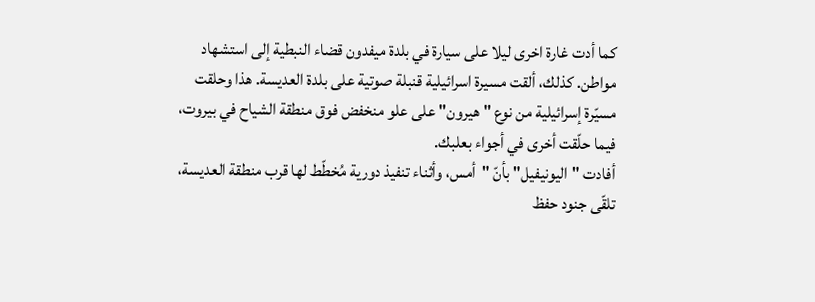كما أدت غارة اخرى ليلا على سيارة في بلدة ميفدون قضاء النبطية إلى استشهاد مواطن. كذلك، ألقت مسيرة اسرائيلية قنبلة صوتية على بلدة العديسة. هذا وحلقت مسيّرة إسرائيلية من نوع "هيرون" على علو منخفض فوق منطقة الشياح في بيروت، فيما حلّقت أخرى في أجواء بعلبك.
أفادت "اليونيفيل" بأنّ "أمس، وأثناء تنفيذ دورية مُخطّط لها قرب منطقة العديسة، تلقّى جنود حفظ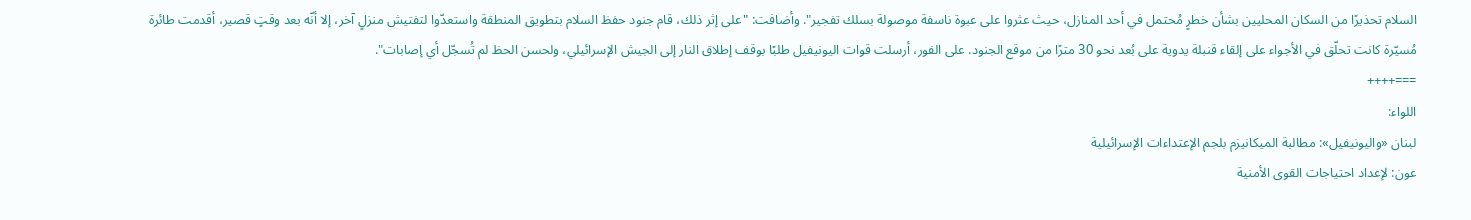السلام تحذيرًا من السكان المحليين بشأن خطرٍ مُحتمل في أحد المنازل، حيث عثروا على عبوة ناسفة موصولة بسلك تفجير". وأضافت: "على إثر ذلك، قام جنود حفظ السلام بتطويق المنطقة واستعدّوا لتفتيش منزلٍ آخر، إلا أنّه بعد وقتٍ قصير، أقدمت طائرة مُسيّرة كانت تحلّق في الأجواء على إلقاء قنبلة يدوية على بُعد نحو 30 مترًا من موقع الجنود. على الفور، أرسلت قوات اليونيفيل طلبًا بوقف إطلاق النار إلى الجيش الإسرائيلي، ولحسن الحظ لم تُسجّل أي إصابات".
===++++
اللواء:
لبنان «واليونيفيل»: مطالبة الميكانيزم بلجم الإعتداءات الإسرائيلية
عون: لإعداد احتياجات القوى الأمنية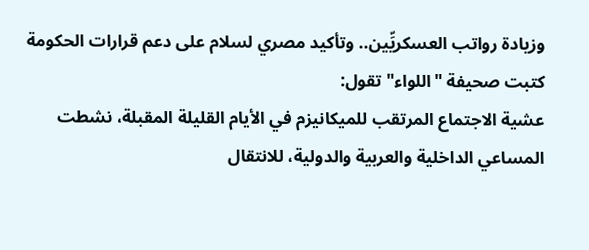وزيادة رواتب العسكريِّين.. وتأكيد مصري لسلام على دعم قرارات الحكومة
كتبت صحيفة "اللواء" تقول:
عشية الاجتماع المرتقب للميكانيزم في الأيام القليلة المقبلة، نشطت المساعي الداخلية والعربية والدولية، للانتقال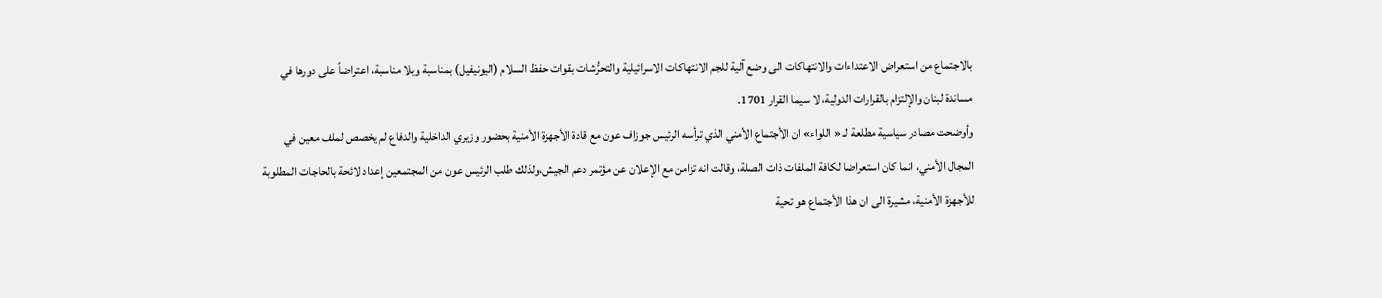بالاجتماع من استعراض الاعتداءات والانتهاكات الى وضع آلية للجم الانتهاكات الاسرائيلية والتحرُّشات بقوات حفظ السلام (اليونيفيل) بمناسبة وبلا مناسبة، اعتراضاً على دورها في مساندة لبنان والإلتزام بالقرارات الدولية، لا سيما القرار 1701.
وأوضحت مصادر سياسية مطلعة لـ « اللواء» ان الأجتماع الأمني الذي ترأسه الرئيس جوزاف عون مع قادة الأجهزة الأمنية بحضور وزيري الداخلية والدفاع لم يخصص لملف معين في المجال الأمني، انما كان استعراضا لكافة الملفات ذات الصلة، وقالت انه تزامن مع الإعلان عن مؤتمر دعم الجيش،ولذلك طلب الرئيس عون من المجتمعين إعداد لائحة بالحاجات المطلوبة للأجهزة الأمنية، مشيرة الى ان هذا الأجتماع هو تحية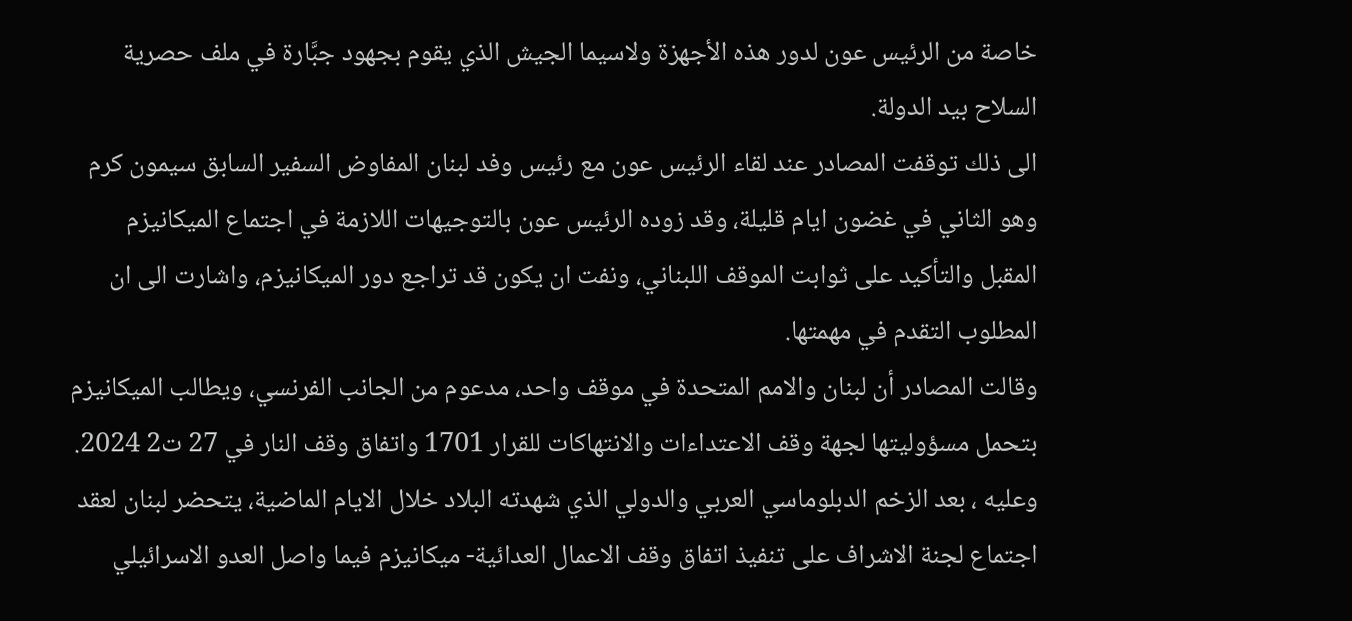خاصة من الرئيس عون لدور هذه الأجهزة ولاسيما الجيش الذي يقوم بجهود جبَّارة في ملف حصرية السلاح بيد الدولة.
الى ذلك توقفت المصادر عند لقاء الرئيس عون مع رئيس وفد لبنان المفاوض السفير السابق سيمون كرم وهو الثاني في غضون ايام قليلة، وقد زوده الرئيس عون بالتوجيهات اللازمة في اجتماع الميكانيزم المقبل والتأكيد على ثوابت الموقف اللبناني، ونفت ان يكون قد تراجع دور الميكانيزم، واشارت الى ان المطلوب التقدم في مهمتها.
وقالت المصادر أن لبنان والامم المتحدة في موقف واحد، مدعوم من الجانب الفرنسي، ويطالب الميكانيزم بتحمل مسؤوليتها لجهة وقف الاعتداءات والانتهاكات للقرار 1701 واتفاق وقف النار في 27 ت2 2024.
وعليه ، بعد الزخم الدبلوماسي العربي والدولي الذي شهدته البلاد خلال الايام الماضية، يتحضر لبنان لعقد اجتماع لجنة الاشراف على تنفيذ اتفاق وقف الاعمال العدائية- ميكانيزم فيما واصل العدو الاسرائيلي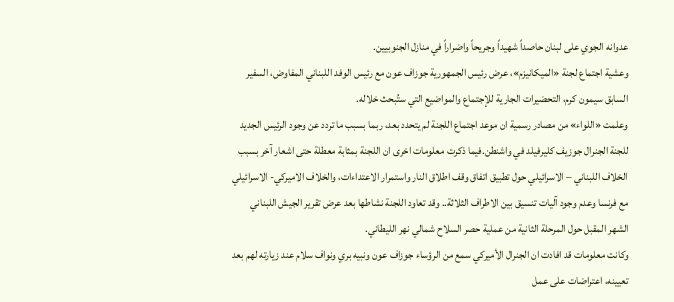عدوانه الجوي على لبنان حاصداً شهيداً وجريحاً واضراراً في منازل الجنوبيين.
وعشية اجتماع لجنة «الميكانيزم»، عرض رئيس الجمهورية جوزاف عون مع رئيس الوفد اللبناني المفاوض، السفير السابق سيمون كرم، التحضيرات الجارية للإجتماع والمواضيع التي ستُبحث خلاله.
وعلمت «اللواء» من مصادر رسمية ان موعد اجتماع اللجنة لم يتحدد بعد، ربما بسبب ما تردد عن وجود الرئيس الجديد للجنة الجنرال جوزيف كليرفيلد في واشنطن.فيما ذكرت معلومات اخرى ان اللجنة بمثابة معطلة حتى اشعار آخر بسبب الخلاف اللبناني – الاسرائيلي حول تطبيق اتفاق وقف اطلاق النار واستمرار الاعتداءات، والخلاف الاميركي- الاسرائيلي مع فرنسا وعدم وجود آليات تنسيق بين الاطراف الثلاثة.. وقد تعاود اللجنة نشاطها بعد عرض تقرير الجيش اللبناني الشهر المقبل حول المرحلة الثانية من عملية حصر السلاح شمالي نهر الليطاني.
وكانت معلومات قد افادت ان الجنرال الأميركي سمع من الرؤساء جوزاف عون ونبيه بري ونواف سلام عند زيارته لهم بعد تعيينه، اعتراضات على عمل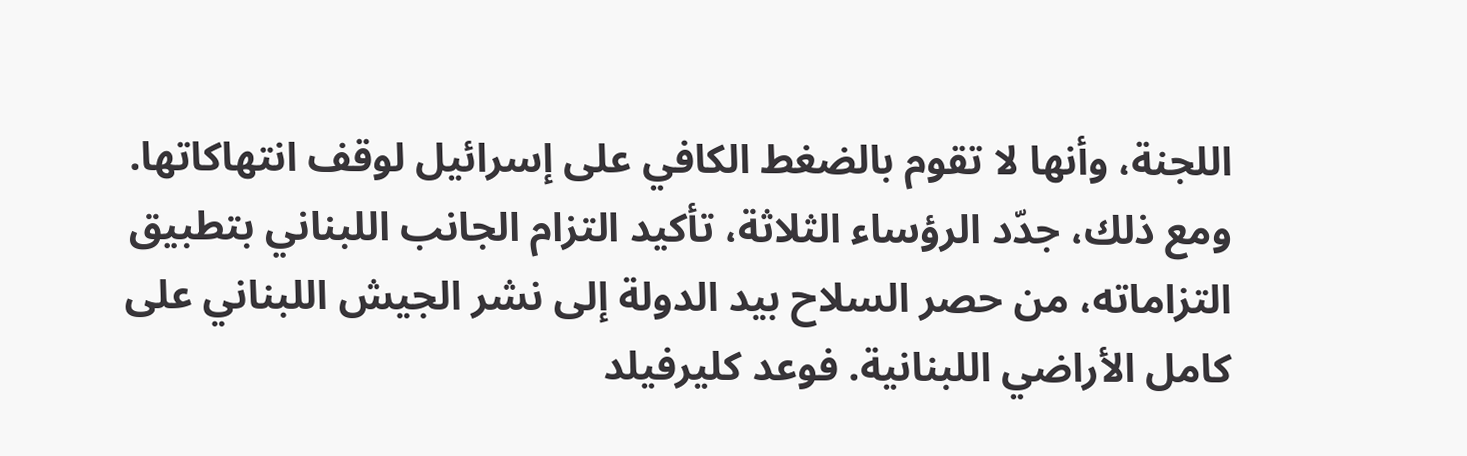اللجنة، وأنها لا تقوم بالضغط الكافي على إسرائيل لوقف انتهاكاتها. ومع ذلك، جدّد الرؤساء الثلاثة، تأكيد التزام الجانب اللبناني بتطبيق التزاماته، من حصر السلاح بيد الدولة إلى نشر الجيش اللبناني على كامل الأراضي اللبنانية. فوعد كليرفيلد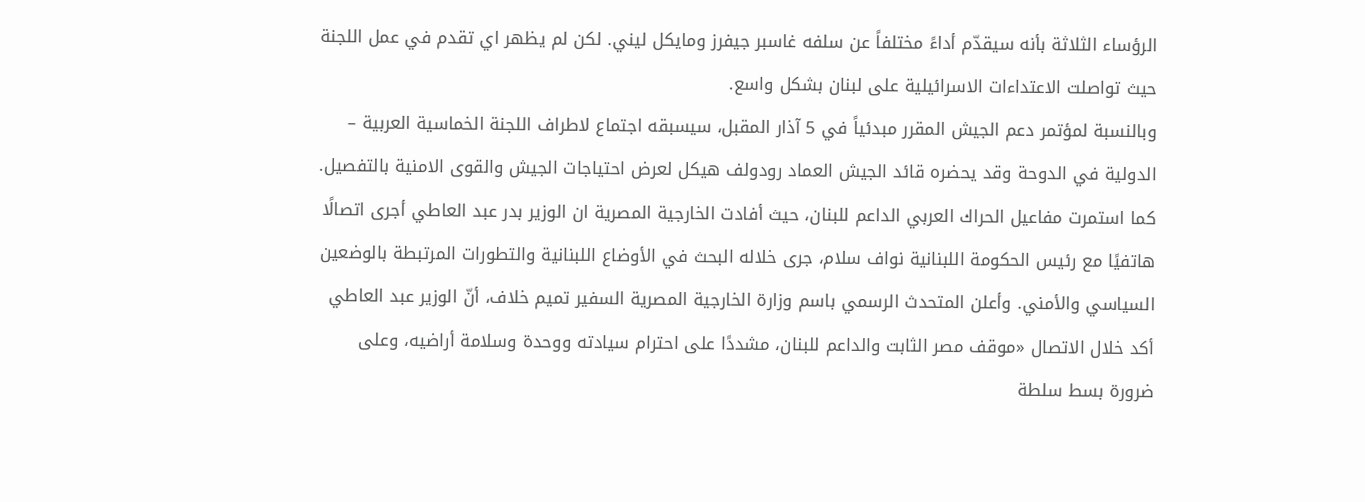الرؤساء الثلاثة بأنه سيقدّم أداءً مختلفاً عن سلفه غاسبر جيفرز ومايكل ليني. لكن لم يظهر اي تقدم في عمل اللجنة حيث تواصلت الاعتداءات الاسرائيلية على لبنان بشكل واسع.
وبالنسبة لمؤتمر دعم الجيش المقرر مبدئياً في 5 آذار المقبل، سيسبقه اجتماع لاطراف اللجنة الخماسية العربية – الدولية في الدوحة وقد يحضره قائد الجيش العماد رودولف هيكل لعرض احتياجات الجيش والقوى الامنية بالتفصيل.
كما استمرت مفاعيل الحراك العربي الداعم للبنان، حيث أفادت الخارجية المصرية ان الوزير بدر عبد العاطي أجرى اتصالًا هاتفيًا مع رئيس الحكومة اللبنانية نواف سلام، جرى خلاله البحث في الأوضاع اللبنانية والتطورات المرتبطة بالوضعين السياسي والأمني. وأعلن المتحدث الرسمي باسم وزارة الخارجية المصرية السفير تميم خلاف، أنّ الوزير عبد العاطي أكد خلال الاتصال «موقف مصر الثابت والداعم للبنان، مشددًا على احترام سيادته ووحدة وسلامة أراضيه، وعلى ضرورة بسط سلطة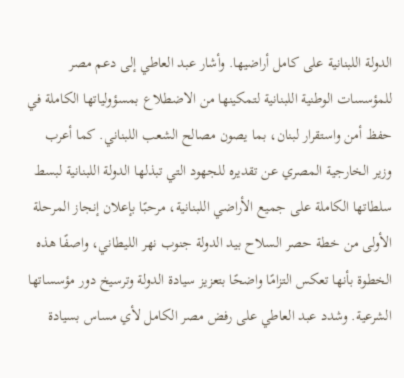الدولة اللبنانية على كامل أراضيها. وأشار عبد العاطي إلى دعم مصر للمؤسسات الوطنية اللبنانية لتمكينها من الاضطلاع بمسؤولياتها الكاملة في حفظ أمن واستقرار لبنان، بما يصون مصالح الشعب اللبناني. كما أعرب وزير الخارجية المصري عن تقديره للجهود التي تبذلها الدولة اللبنانية لبسط سلطاتها الكاملة على جميع الأراضي اللبنانية، مرحبًا بإعلان إنجاز المرحلة الأولى من خطة حصر السلاح بيد الدولة جنوب نهر الليطاني، واصفًا هذه الخطوة بأنها تعكس التزامًا واضحًا بتعزيز سيادة الدولة وترسيخ دور مؤسساتها الشرعية. وشدد عبد العاطي على رفض مصر الكامل لأي مساس بسيادة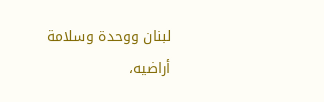لبنان ووحدة وسلامة أراضيه،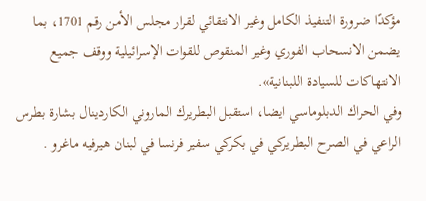مؤكدًا ضرورة التنفيذ الكامل وغير الانتقائي لقرار مجلس الأمن رقم 1701، بما يضمن الانسحاب الفوري وغير المنقوص للقوات الإسرائيلية ووقف جميع الانتهاكات للسيادة اللبنانية».
وفي الحراك الدبلوماسي ايضا، استقبل البطريرك الماروني الكاردينال بشارة بطرس الراعي في الصرح البطريركي في بكركي سفير فرنسا في لبنان هيرفيه ماغرو .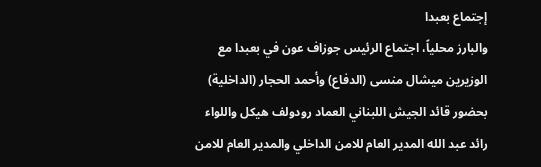إجتماع بعبدا
والبارز محلياً، اجتماع الرئيس جوزاف عون في بعبدا مع الوزيرين ميشال منسى (الدفاع) وأحمد الحجار (الداخلية) بحضور قائد الجيش اللبناني العماد رودولف هيكل واللواء رائد عبد الله المدير العام للامن الداخلي والمدير العام للامن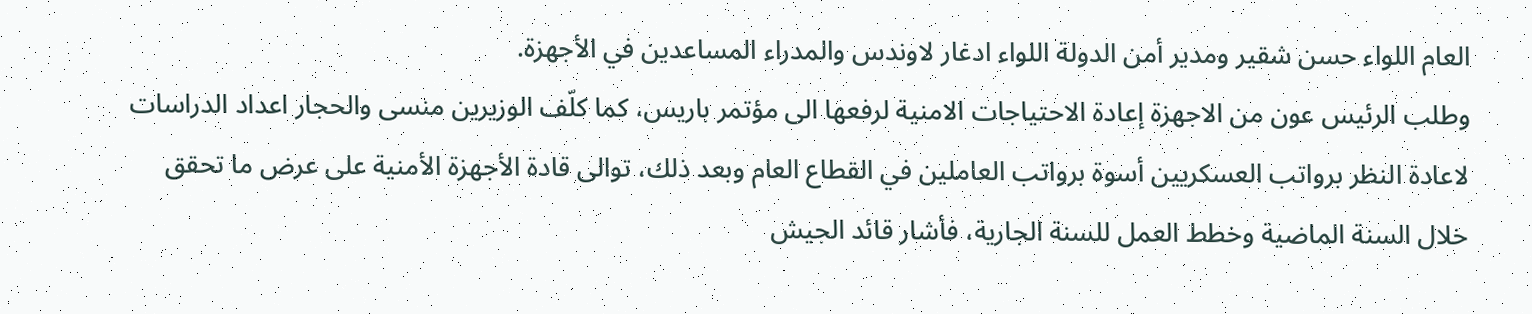العام اللواء حسن شقير ومدير أمن الدولة اللواء ادغار لاوندس والمدراء المساعدين في الأجهزة.
وطلب الرئيس عون من الاجهزة إعادة الاحتياجات الامنية لرفعها الى مؤتمر باريس، كما كلّف الوزيرين منسى والحجار اعداد الدراسات لاعادة النظر برواتب العسكريين أسوة برواتب العاملين في القطاع العام وبعد ذلك، توالى قادة الأجهزة الأمنية على عرض ما تحقق خلال السنة الماضية وخطط العمل للسنة الجارية، فأشار قائد الجيش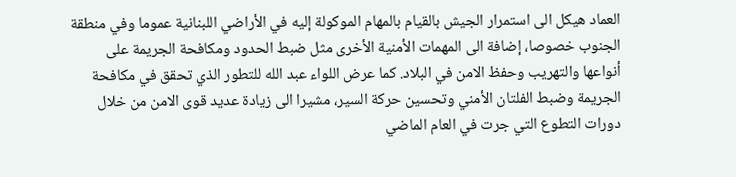العماد هيكل الى استمرار الجيش بالقيام بالمهام الموكولة إليه في الأراضي اللبنانية عموما وفي منطقة الجنوب خصوصا، إضافة الى المهمات الأمنية الأخرى مثل ضبط الحدود ومكافحة الجريمة على أنواعها والتهريب وحفظ الامن في البلاد. كما عرض اللواء عبد الله للتطور الذي تحقق في مكافحة الجريمة وضبط الفلتان الأمني وتحسين حركة السير، مشيرا الى زيادة عديد قوى الامن من خلال دورات التطوع التي جرت في العام الماضي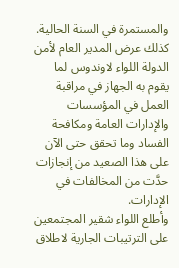والمستمرة في السنة الحالية.
كذلك عرض المدير العام لأمن الدولة اللواء لاوندوس لما يقوم به الجهاز في مراقبة العمل في المؤسسات والإدارات العامة ومكافحة الفساد وما تحقق حتى الآن على هذا الصعيد من إنجازات حدَّت من المخالفات في الإدارات.
وأطلع اللواء شقير المجتمعين على الترتيبات الجارية لاطلاق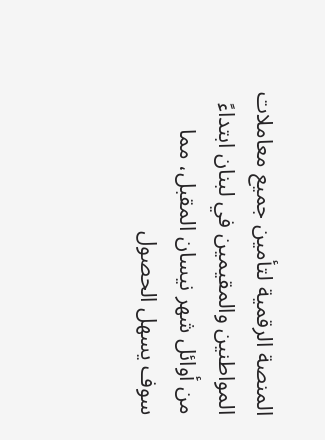المنصة الرقمية لتأمين جميع معاملات المواطنين والمقيمين في لبنان ابتداءً من أوائل شهر نيسان المقبل، مما سوف يسهل الحصول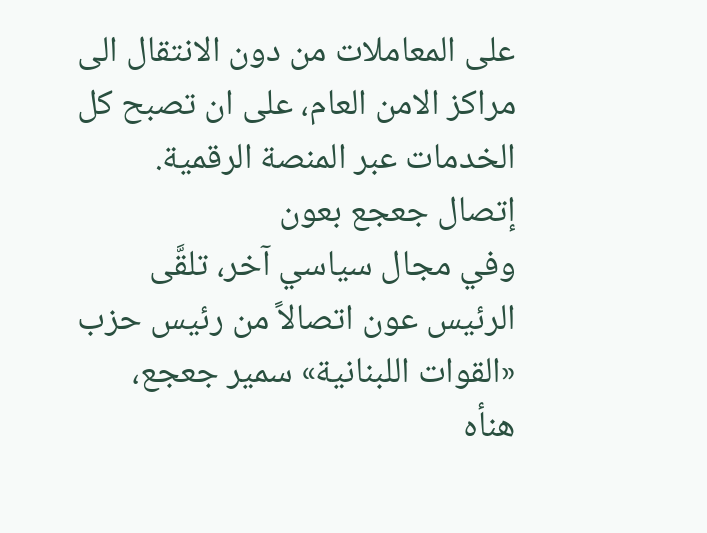على المعاملات من دون الانتقال الى مراكز الامن العام، على ان تصبح كل الخدمات عبر المنصة الرقمية.
إتصال جعجع بعون
وفي مجال سياسي آخر، تلقَّى الرئيس عون اتصالاً من رئيس حزب «القوات اللبنانية» سمير جعجع، هنأه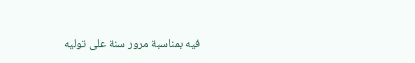فيه بمناسبة مرور سنة على توليه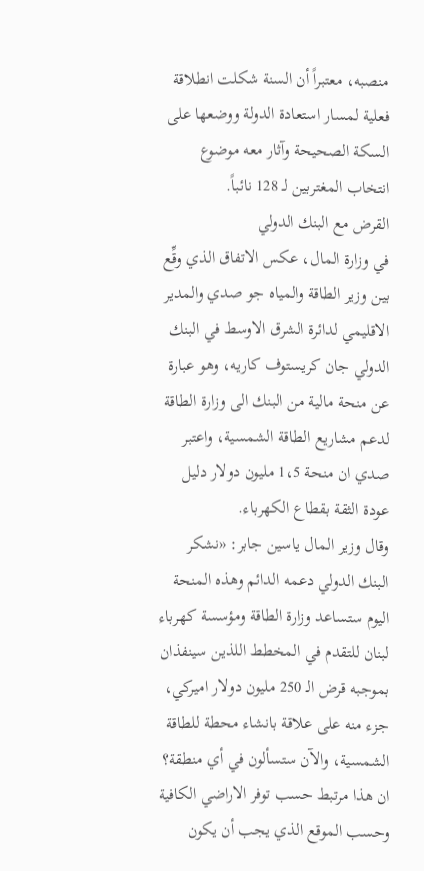منصبه، معتبراً أن السنة شكلت انطلاقة فعلية لمسار استعادة الدولة ووضعها على السكة الصحيحة وآثار معه موضوع انتخاب المغتربين لـ 128 نائباً.
القرض مع البنك الدولي
في وزارة المال، عكس الاتفاق الذي وقِّع بين وزير الطاقة والمياه جو صدي والمدير الاقليمي لدائرة الشرق الاوسط في البنك الدولي جان كريستوف كاريه، وهو عبارة عن منحة مالية من البنك الى وزارة الطاقة لدعم مشاريع الطاقة الشمسية، واعتبر صدي ان منحة 1،5 مليون دولار دليل عودة الثقة بقطاع الكهرباء.
وقال وزير المال ياسين جابر: «نشكر البنك الدولي دعمه الدائم وهذه المنحة اليوم ستساعد وزارة الطاقة ومؤسسة كهرباء لبنان للتقدم في المخطط اللذين سينفذان بموجبه قرض الـ 250 مليون دولار اميركي، جزء منه على علاقة بانشاء محطة للطاقة الشمسية، والآن ستسألون في أي منطقة؟ ان هذا مرتبط حسب توفر الاراضي الكافية وحسب الموقع الذي يجب أن يكون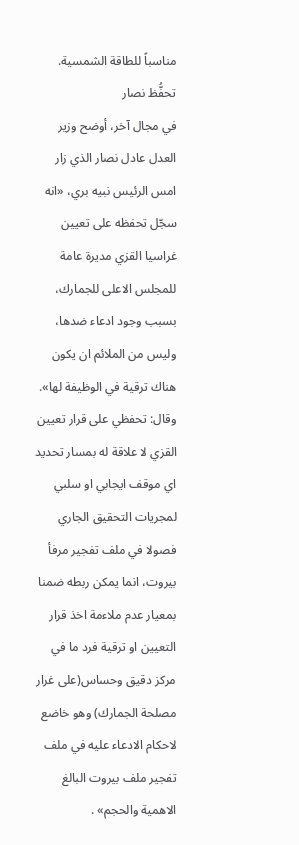مناسباً للطاقة الشمسية.
تحفُّظ نصار
في مجال آخر، أوضح وزير العدل عادل نصار الذي زار امس الرئيس نبيه بري، «انه سجّل تحفظه على تعيين غراسيا القزي مديرة عامة للمجلس الاعلى للجمارك، بسبب وجود ادعاء ضدها، وليس من الملائم ان يكون هناك ترقية في الوظيفة لها». وقال: تحفظي على قرار تعيين القزي لا علاقة له بمسار تحديد اي موقف ايجابي او سلبي لمجريات التحقيق الجاري فصولا في ملف تفجير مرفأ بيروت، انما يمكن ربطه ضمنا بمعيار عدم ملاءمة اخذ قرار التعيين او ترقية فرد ما في مركز دقيق وحساس(على غرار مصلحة الجمارك) وهو خاضع لاحكام الادعاء عليه في ملف تفجير ملف بيروت البالغ الاهمية والحجم» .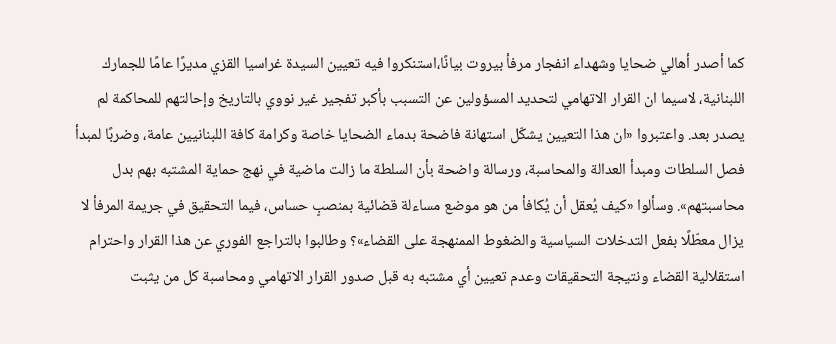كما أصدر أهالي ضحايا وشهداء انفجار مرفأ بيروت بيانًا،استنكروا فيه تعيين السيدة غراسيا القزي مديرًا عامًا للجمارك اللبنانية، لاسيما ان القرار الاتهامي لتحديد المسؤولين عن التسبب بأكبر تفجير غير نووي بالتاريخ وإحالتهم للمحاكمة لم يصدر بعد. واعتبروا «ان هذا التعيين يشكّل استهانة فاضحة بدماء الضحايا خاصة وكرامة كافة اللبنانيين عامة، وضربًا لمبدأ فصل السلطات ومبدأ العدالة والمحاسبة، ورسالة واضحة بأن السلطة ما زالت ماضية في نهج حماية المشتبه بهم بدل محاسبتهم». وسألوا «كيف يُعقل أن يُكافأ من هو موضع مساءلة قضائية بمنصبٍ حساس، فيما التحقيق في جريمة المرفأ لا يزال معطّلًا بفعل التدخلات السياسية والضغوط الممنهجة على القضاء»؟ وطالبوا بالتراجع الفوري عن هذا القرار واحترام استقلالية القضاء ونتيجة التحقيقات وعدم تعيين أي مشتبه به قبل صدور القرار الاتهامي ومحاسبة كل من يثبت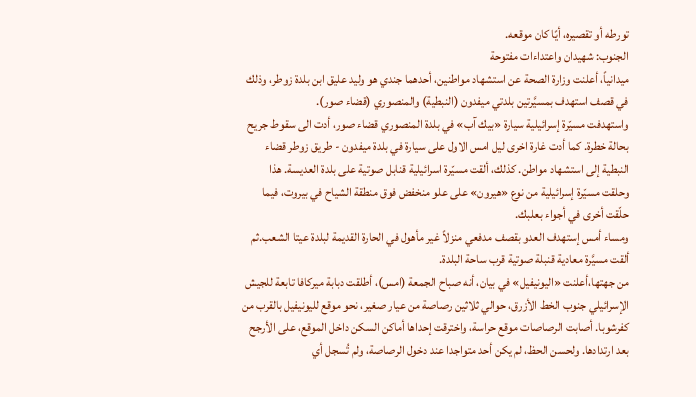تورطه أو تقصيره، أيًا كان موقعه.
الجنوب: شهيدان واعتداءات مفتوحة
ميدانياً، أعلنت وزارة الصحة عن استشهاد مواطنين، أحدهما جندي هو وليد عليق ابن بلدة زوطر، وذلك في قصف استهدف بمسيَّرتين بلدتي ميفدون (النبطية) والمنصوري (قضاء صور).
واستهدفت مسيّرة إسرائيلية سيارة «بيك آب» في بلدة المنصوري قضاء صور، أدت الى سقوط جريح بحالة خطرة. كما أدت غارة اخرى ليل امس الاول على سيارة في بلدة ميفدون - طريق زوطر قضاء النبطية إلى استشهاد مواطن. كذلك، ألقت مسيّرة اسرائيلية قنابل صوتية على بلدة العديسة. هذا وحلقت مسيّرة إسرائيلية من نوع «هيرون» على علو منخفض فوق منطقة الشياح في بيروت، فيما حلّقت أخرى في أجواء بعلبك.
ومساء أمس إستهدف العدو بقصف مدفعي منزلاً غير مأهول في الحارة القديمة لبلدة عيتا الشعب.ثم ألقت مسيَّرة معادية قنبلة صوتية قرب ساحة البلدة.
من جهتها،أعلنت «اليونيفيل» في بيان، أنه صباح الجمعة (امس)، أطلقت دبابة ميركافا تابعة للجيش الإسرائيلي جنوب الخط الأزرق، حوالي ثلاثين رصاصة من عيار صغير، نحو موقع لليونيفيل بالقرب من كفرشوبا. أصابت الرصاصات موقع حراسة، واخترقت إحداها أماكن السكن داخل الموقع، على الأرجح بعد ارتدادها. ولحسن الحظ، لم يكن أحد متواجدا عند دخول الرصاصة، ولم تُسجل أي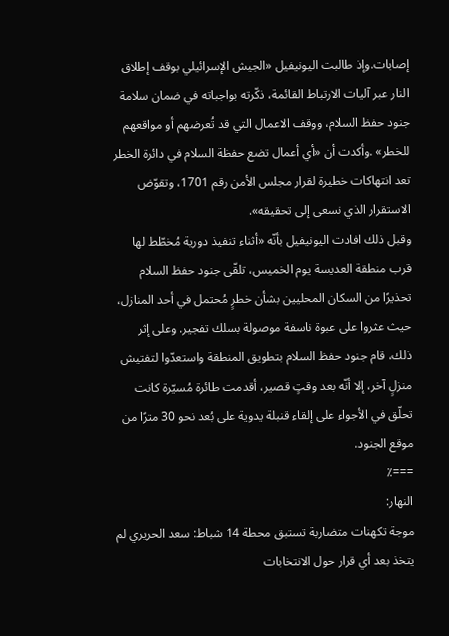إصابات.وإذ طالبت اليونيفيل «الجيش الإسرائيلي بوقف إطلاق النار عبر آليات الارتباط القائمة، ذكّرته بواجباته في ضمان سلامة جنود حفظ السلام، ووقف الاعمال التي قد تُعرضهم أو مواقعهم للخطر» .وأكدت أن «أي أعمال تضع حفظة السلام في دائرة الخطر تعد انتهاكات خطيرة لقرار مجلس الأمن رقم 1701، وتقوّض الاستقرار الذي نسعى إلى تحقيقه».
وقبل ذلك افادت اليونيفيل بأنّه «أثناء تنفيذ دورية مُخطّط لها قرب منطقة العديسة يوم الخميس، تلقّى جنود حفظ السلام تحذيرًا من السكان المحليين بشأن خطرٍ مُحتمل في أحد المنازل، حيث عثروا على عبوة ناسفة موصولة بسلك تفجير. وعلى إثر ذلك، قام جنود حفظ السلام بتطويق المنطقة واستعدّوا لتفتيش منزلٍ آخر، إلا أنّه بعد وقتٍ قصير، أقدمت طائرة مُسيّرة كانت تحلّق في الأجواء على إلقاء قنبلة يدوية على بُعد نحو 30 مترًا من موقع الجنود.
===٪
النهار:
موجة تكهنات متضاربة تستبق محطة 14 شباط: سعد الحريري لم يتخذ بعد أي قرار حول الانتخابات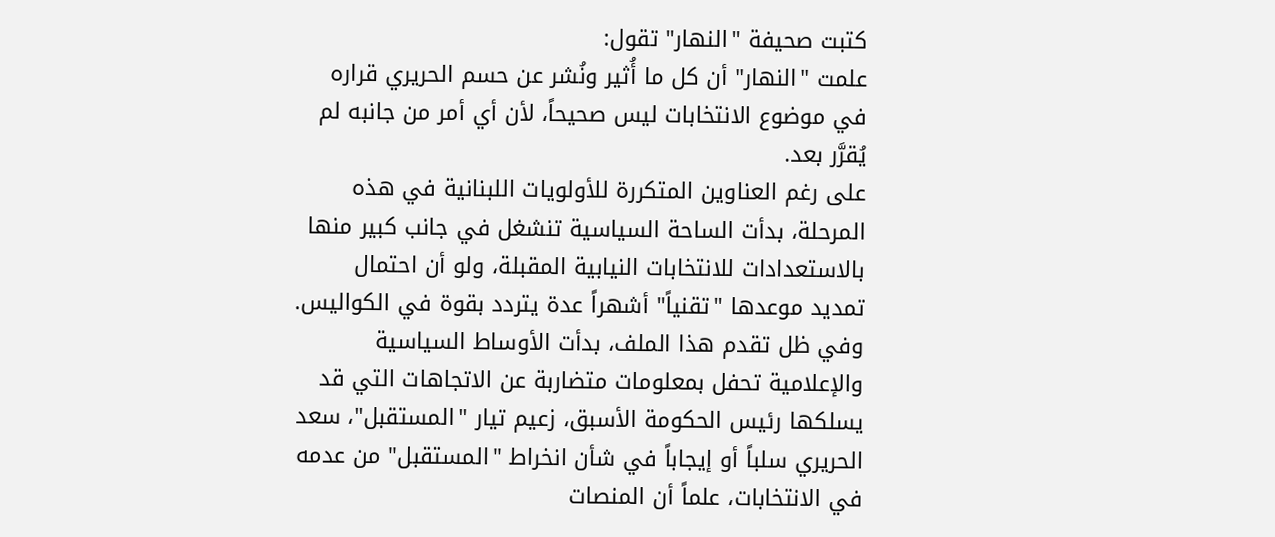كتبت صحيفة "النهار" تقول:
علمت "النهار" أن كل ما أُثير ونُشر عن حسم الحريري قراره في موضوع الانتخابات ليس صحيحاً، لأن أي أمر من جانبه لم يُقرَّر بعد.
على رغم العناوين المتكررة للأولويات اللبنانية في هذه المرحلة، بدأت الساحة السياسية تنشغل في جانب كبير منها بالاستعدادات للانتخابات النيابية المقبلة، ولو أن احتمال تمديد موعدها "تقنياً" أشهراً عدة يتردد بقوة في الكواليس. وفي ظل تقدم هذا الملف، بدأت الأوساط السياسية والإعلامية تحفل بمعلومات متضاربة عن الاتجاهات التي قد يسلكها رئيس الحكومة الأسبق، زعيم تيار "المستقبل"، سعد الحريري سلباً أو إيجاباً في شأن انخراط "المستقبل" من عدمه في الانتخابات، علماً أن المنصات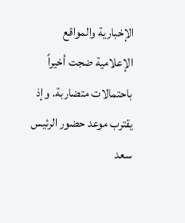الإخبارية والمواقع الإعلامية ضجت أخيراً باحتمالات متضاربة. وإذ يقترب موعد حضور الرئيس سعد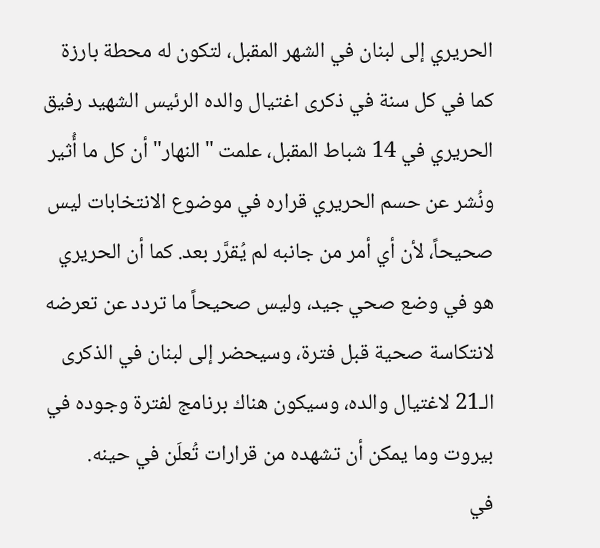الحريري إلى لبنان في الشهر المقبل، لتكون له محطة بارزة كما في كل سنة في ذكرى اغتيال والده الرئيس الشهيد رفيق الحريري في 14 شباط المقبل، علمت "النهار" أن كل ما أُثير ونُشر عن حسم الحريري قراره في موضوع الانتخابات ليس صحيحاً، لأن أي أمر من جانبه لم يُقرَّر بعد. كما أن الحريري هو في وضع صحي جيد، وليس صحيحاً ما تردد عن تعرضه لانتكاسة صحية قبل فترة، وسيحضر إلى لبنان في الذكرى الـ21 لاغتيال والده، وسيكون هناك برنامج لفترة وجوده في بيروت وما يمكن أن تشهده من قرارات تُعلَن في حينه.
في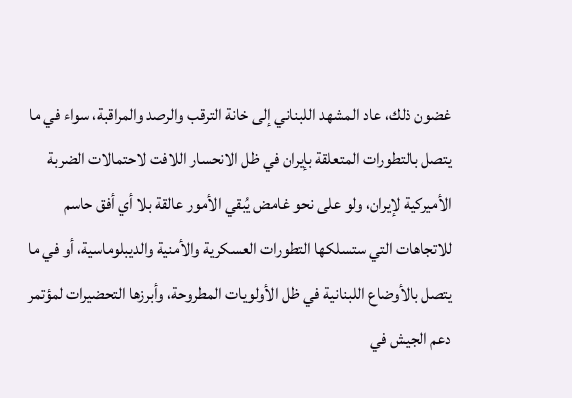غضون ذلك، عاد المشهد اللبناني إلى خانة الترقب والرصد والمراقبة، سواء في ما يتصل بالتطورات المتعلقة بإيران في ظل الانحسار اللافت لاحتمالات الضربة الأميركية لإيران، ولو على نحو غامض يُبقي الأمور عالقة بلا أي أفق حاسم للاتجاهات التي ستسلكها التطورات العسكرية والأمنية والديبلوماسية، أو في ما يتصل بالأوضاع اللبنانية في ظل الأولويات المطروحة، وأبرزها التحضيرات لمؤتمر دعم الجيش في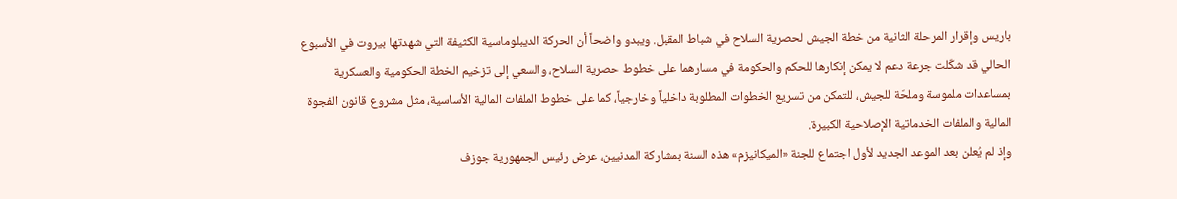باريس وإقرار المرحلة الثانية من خطة الجيش لحصرية السلاح في شباط المقبل. ويبدو واضحاً أن الحركة الديبلوماسية الكثيفة التي شهدتها بيروت في الأسبوع الحالي قد شكّلت جرعة دعم لا يمكن إنكارها للحكم والحكومة في مسارهما على خطوط حصرية السلاح، والسعي إلى تزخيم الخطة الحكومية والعسكرية بمساعدات ملموسة وملحّة للجيش، للتمكن من تسريع الخطوات المطلوبة داخلياً وخارجياً، كما على خطوط الملفات المالية الأساسية، مثل مشروع قانون الفجوة المالية والملفات الخدماتية الإصلاحية الكبيرة.
وإذ لم يُعلن بعد الموعد الجديد لأول اجتماع للجنة «الميكانيزم» هذه السنة بمشاركة المدنيين، عرض رئيس الجمهورية جوزف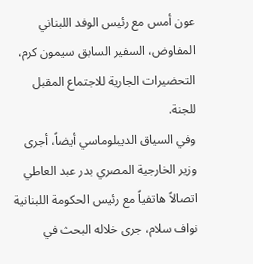عون أمس مع رئيس الوفد اللبناني المفاوض، السفير السابق سيمون كرم، التحضيرات الجارية للاجتماع المقبل للجنة.
وفي السياق الديبلوماسي أيضاً، أجرى وزير الخارجية المصري بدر عبد العاطي اتصالاً هاتفياً مع رئيس الحكومة اللبنانية نواف سلام، جرى خلاله البحث في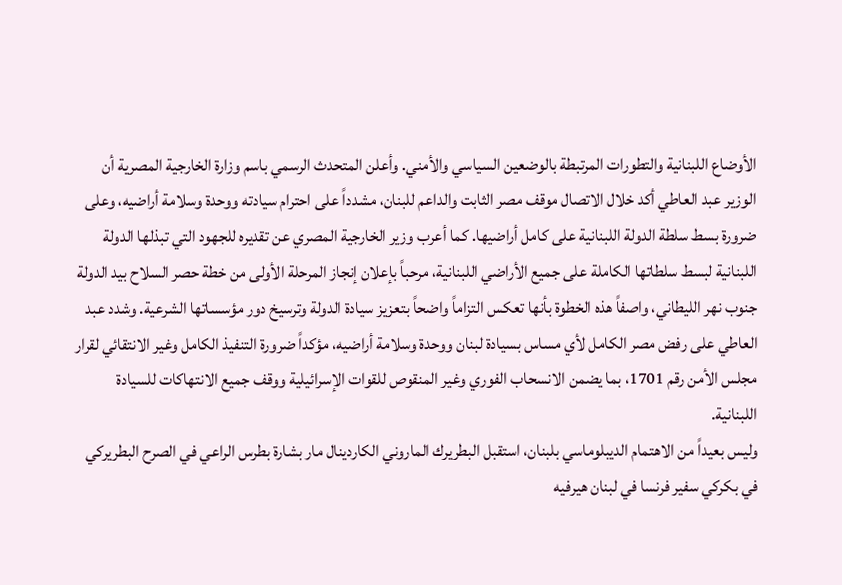الأوضاع اللبنانية والتطورات المرتبطة بالوضعين السياسي والأمني. وأعلن المتحدث الرسمي باسم وزارة الخارجية المصرية أن الوزير عبد العاطي أكد خلال الاتصال موقف مصر الثابت والداعم للبنان، مشدداً على احترام سيادته ووحدة وسلامة أراضيه، وعلى ضرورة بسط سلطة الدولة اللبنانية على كامل أراضيها. كما أعرب وزير الخارجية المصري عن تقديره للجهود التي تبذلها الدولة اللبنانية لبسط سلطاتها الكاملة على جميع الأراضي اللبنانية، مرحباً بإعلان إنجاز المرحلة الأولى من خطة حصر السلاح بيد الدولة جنوب نهر الليطاني، واصفاً هذه الخطوة بأنها تعكس التزاماً واضحاً بتعزيز سيادة الدولة وترسيخ دور مؤسساتها الشرعية. وشدد عبد العاطي على رفض مصر الكامل لأي مساس بسيادة لبنان ووحدة وسلامة أراضيه، مؤكداً ضرورة التنفيذ الكامل وغير الانتقائي لقرار مجلس الأمن رقم 1701، بما يضمن الانسحاب الفوري وغير المنقوص للقوات الإسرائيلية ووقف جميع الانتهاكات للسيادة اللبنانية.
وليس بعيداً من الاهتمام الديبلوماسي بلبنان، استقبل البطريرك الماروني الكاردينال مار بشارة بطرس الراعي في الصرح البطريركي في بكركي سفير فرنسا في لبنان هيرفيه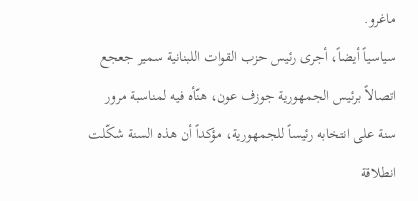ماغرو.
سياسياً أيضاً، أجرى رئيس حزب القوات اللبنانية سمير جعجع اتصالاً برئيس الجمهورية جوزف عون، هنّأه فيه لمناسبة مرور سنة على انتخابه رئيساً للجمهورية، مؤكداً أن هذه السنة شكّلت انطلاقة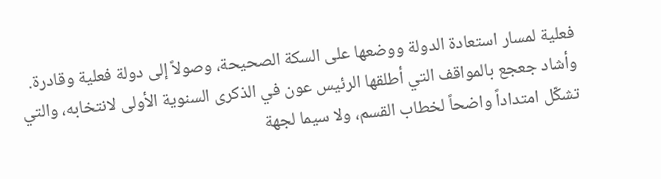فعلية لمسار استعادة الدولة ووضعها على السكة الصحيحة، وصولاً إلى دولة فعلية وقادرة. وأشاد جعجع بالمواقف التي أطلقها الرئيس عون في الذكرى السنوية الأولى لانتخابه، والتي تشكّل امتداداً واضحاً لخطاب القسم، ولا سيما لجهة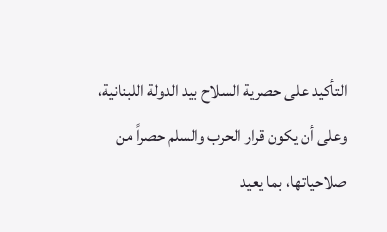التأكيد على حصرية السلاح بيد الدولة اللبنانية، وعلى أن يكون قرار الحرب والسلم حصراً من صلاحياتها، بما يعيد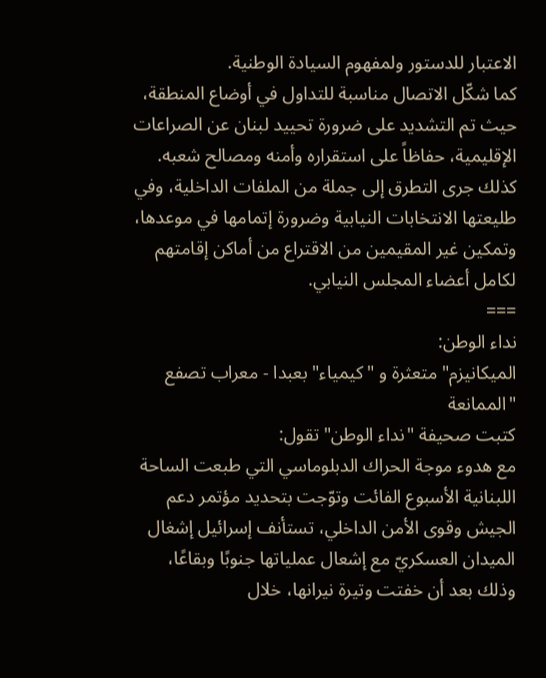الاعتبار للدستور ولمفهوم السيادة الوطنية.
كما شكّل الاتصال مناسبة للتداول في أوضاع المنطقة، حيث تم التشديد على ضرورة تحييد لبنان عن الصراعات الإقليمية، حفاظاً على استقراره وأمنه ومصالح شعبه. كذلك جرى التطرق إلى جملة من الملفات الداخلية، وفي طليعتها الانتخابات النيابية وضرورة إتمامها في موعدها، وتمكين غير المقيمين من الاقتراع من أماكن إقامتهم لكامل أعضاء المجلس النيابي.
===
نداء الوطن:
الميكانيزم" متعثرة و "كيمياء" بعبدا - معراب تصفع "الممانعة
كتبت صحيفة "نداء الوطن" تقول:
مع هدوء موجة الحراك الدبلوماسي التي طبعت الساحة اللبنانية الأسبوع الفائت وتوّجت بتحديد مؤتمر دعم الجيش وقوى الأمن الداخلي، تستأنف إسرائيل إشغال الميدان العسكريّ مع إشعال عملياتها جنوبًا وبقاعًا، وذلك بعد أن خفتت وتيرة نيرانها، خلال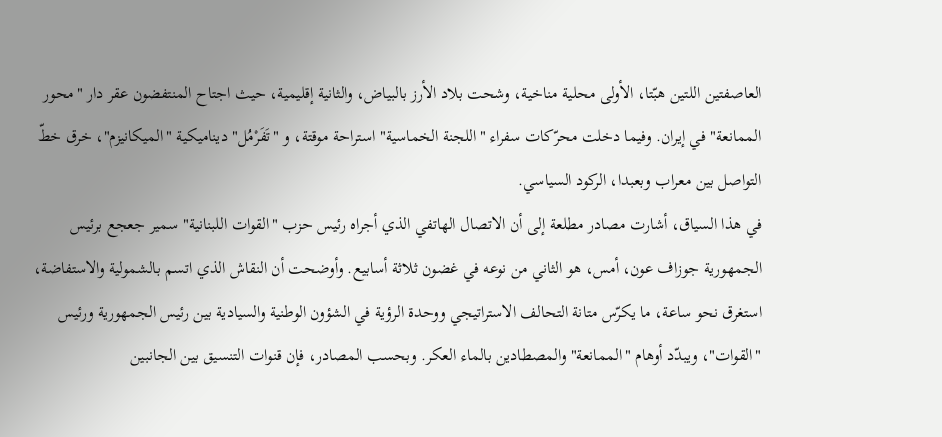العاصفتين اللتين هبّتا، الأولى محلية مناخية، وشحت بلاد الأرز بالبياض، والثانية إقليمية، حيث اجتاح المنتفضون عقر دار "محور الممانعة" في إيران. وفيما دخلت محرّكات سفراء "اللجنة الخماسية" استراحة موقتة، و "تَفَرْمُل" ديناميكية "الميكانيزم"، خرق خطّ التواصل بين معراب وبعبدا، الركود السياسي.
في هذا السياق، أشارت مصادر مطلعة إلى أن الاتصال الهاتفي الذي أجراه رئيس حزب "القوات اللبنانية" سمير جعجع برئيس الجمهورية جوزاف عون، أمس، هو الثاني من نوعه في غضون ثلاثة أسابيع. وأوضحت أن النقاش الذي اتسم بالشمولية والاستفاضة، استغرق نحو ساعة، ما يكرّس متانة التحالف الاستراتيجي ووحدة الرؤية في الشؤون الوطنية والسيادية بين رئيس الجمهورية ورئيس "القوات"، ويبدّد أوهام "الممانعة" والمصطادين بالماء العكر. وبحسب المصادر، فإن قنوات التنسيق بين الجانبين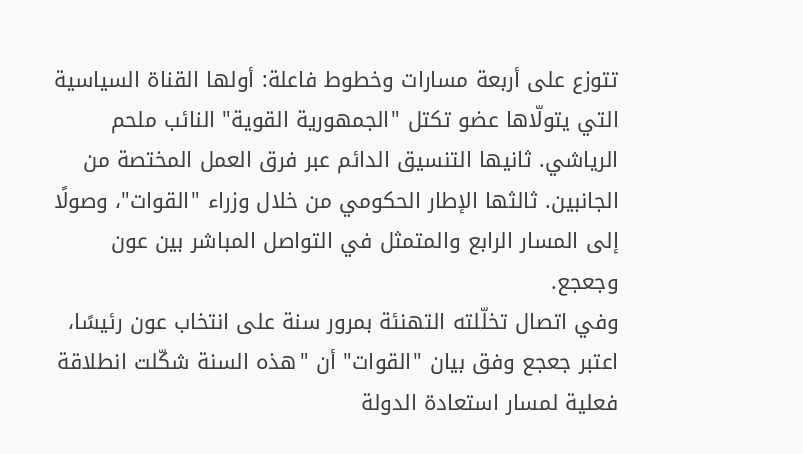تتوزع على أربعة مسارات وخطوط فاعلة: أولها القناة السياسية التي يتولّاها عضو تكتل "الجمهورية القوية" النائب ملحم الرياشي. ثانيها التنسيق الدائم عبر فرق العمل المختصة من الجانبين. ثالثها الإطار الحكومي من خلال وزراء "القوات"، وصولًا إلى المسار الرابع والمتمثل في التواصل المباشر بين عون وجعجع.
وفي اتصال تخلّلته التهنئة بمرور سنة على انتخاب عون رئيسًا، اعتبر جعجع وفق بيان "القوات" أن "هذه السنة شكّلت انطلاقة فعلية لمسار استعادة الدولة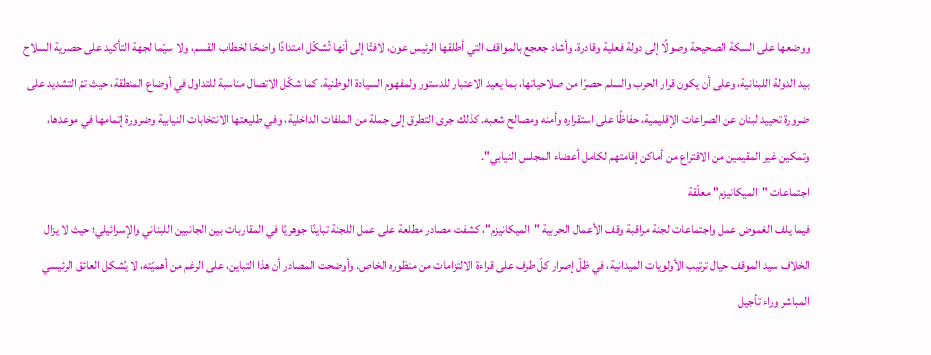ووضعها على السكة الصحيحة وصولًا إلى دولة فعلية وقادرة. وأشاد جعجع بالمواقف التي أطلقها الرئيس عون، لافتًا إلى أنها تُشكّل امتدادًا واضحًا لخطاب القسم، ولا سيّما لجهة التأكيد على حصرية السلاح بيد الدولة اللبنانية، وعلى أن يكون قرار الحرب والسلم حصرًا من صلاحياتها، بما يعيد الاعتبار للدستور ولمفهوم السيادة الوطنية. كما شكّل الاتصال مناسبة للتداول في أوضاع المنطقة، حيث تمّ التشديد على ضرورة تحييد لبنان عن الصراعات الإقليمية، حفاظًا على استقراره وأمنه ومصالح شعبه. كذلك جرى التطرق إلى جملة من الملفات الداخلية، وفي طليعتها الانتخابات النيابية وضرورة إتمامها في موعدها، وتمكين غير المقيمين من الاقتراع من أماكن إقامتهم لكامل أعضاء المجلس النيابي".
اجتماعات "الميكانيزم" معلّقة
فيما يلف الغموض عمل واجتماعات لجنة مراقبة وقف الأعمال الحربية "الميكانيزم"، كشفت مصادر مطلعة على عمل اللجنة تباينًا جوهريًا في المقاربات بين الجانبين اللبناني والإسرائيلي؛ حيث لا يزال الخلاف سيد الموقف حيال ترتيب الأولويات الميدانية، في ظلّ إصرار كلّ طرف على قراءة الالتزامات من منظوره الخاص. وأوضحت المصادر أن هذا التباين، على الرغم من أهميّته، لا يُشكل العائق الرئيسي المباشر وراء تأجيل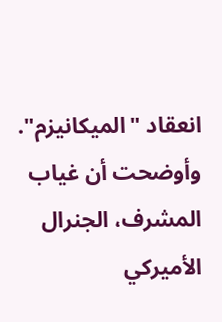انعقاد "الميكانيزم". وأوضحت أن غياب المشرف، الجنرال الأميركي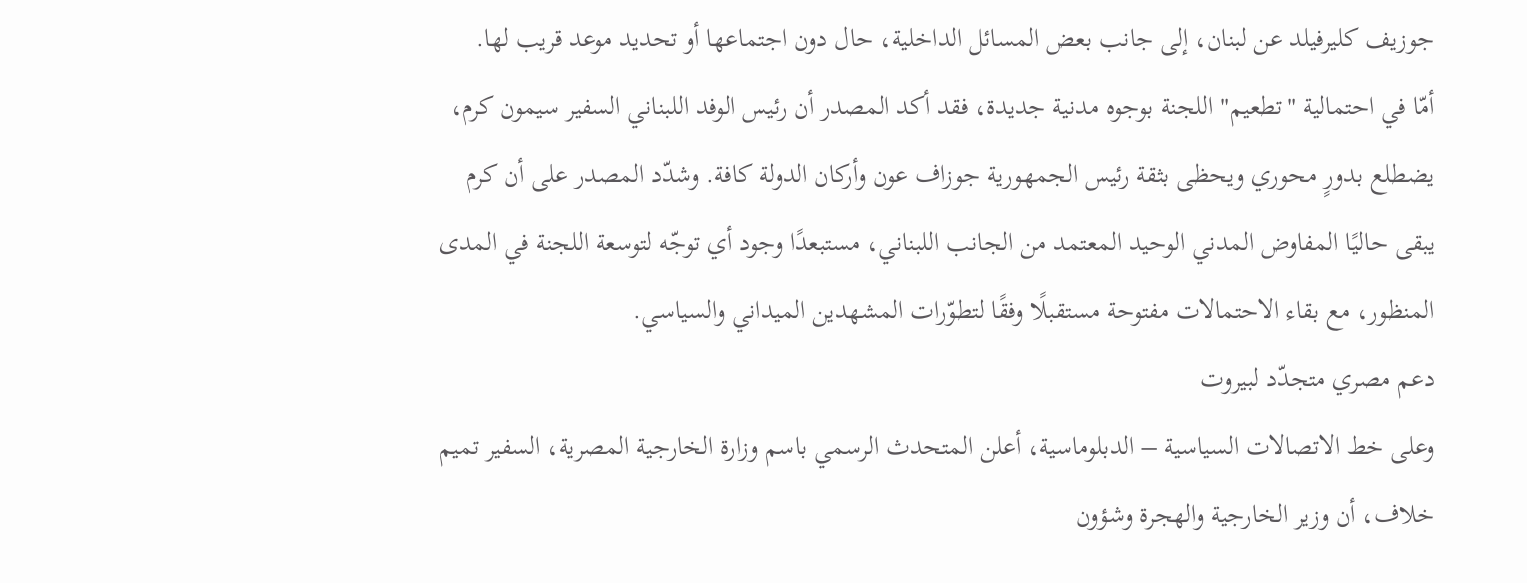جوزيف كليرفيلد عن لبنان، إلى جانب بعض المسائل الداخلية، حال دون اجتماعها أو تحديد موعد قريب لها.
أمّا في احتمالية "تطعيم" اللجنة بوجوه مدنية جديدة، فقد أكد المصدر أن رئيس الوفد اللبناني السفير سيمون كرم، يضطلع بدورٍ محوري ويحظى بثقة رئيس الجمهورية جوزاف عون وأركان الدولة كافة. وشدّد المصدر على أن كرم يبقى حاليًا المفاوض المدني الوحيد المعتمد من الجانب اللبناني، مستبعدًا وجود أي توجّه لتوسعة اللجنة في المدى المنظور، مع بقاء الاحتمالات مفتوحة مستقبلًا وفقًا لتطوّرات المشهدين الميداني والسياسي.
دعم مصري متجدّد لبيروت
وعلى خط الاتصالات السياسية – الدبلوماسية، أعلن المتحدث الرسمي باسم وزارة الخارجية المصرية، السفير تميم خلاف، أن وزير الخارجية والهجرة وشؤون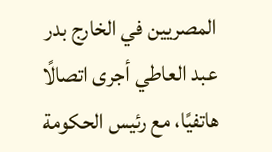المصريين في الخارج بدر عبد العاطي أجرى اتصالًا هاتفيًا، مع رئيس الحكومة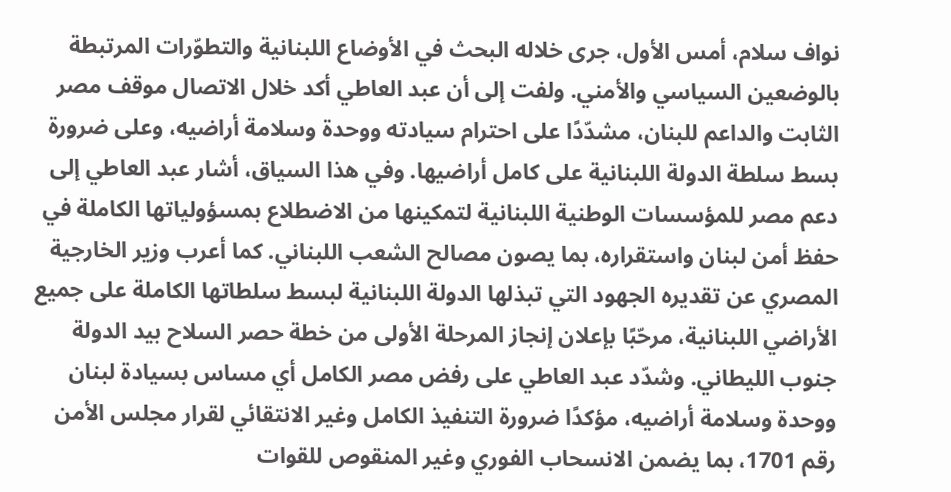نواف سلام، أمس الأول، جرى خلاله البحث في الأوضاع اللبنانية والتطوّرات المرتبطة بالوضعين السياسي والأمني. ولفت إلى أن عبد العاطي أكد خلال الاتصال موقف مصر الثابت والداعم للبنان، مشدّدًا على احترام سيادته ووحدة وسلامة أراضيه، وعلى ضرورة بسط سلطة الدولة اللبنانية على كامل أراضيها. وفي هذا السياق، أشار عبد العاطي إلى دعم مصر للمؤسسات الوطنية اللبنانية لتمكينها من الاضطلاع بمسؤولياتها الكاملة في حفظ أمن لبنان واستقراره، بما يصون مصالح الشعب اللبناني. كما أعرب وزير الخارجية المصري عن تقديره الجهود التي تبذلها الدولة اللبنانية لبسط سلطاتها الكاملة على جميع الأراضي اللبنانية، مرحّبًا بإعلان إنجاز المرحلة الأولى من خطة حصر السلاح بيد الدولة جنوب الليطاني. وشدّد عبد العاطي على رفض مصر الكامل أي مساس بسيادة لبنان ووحدة وسلامة أراضيه، مؤكدًا ضرورة التنفيذ الكامل وغير الانتقائي لقرار مجلس الأمن رقم 1701، بما يضمن الانسحاب الفوري وغير المنقوص للقوات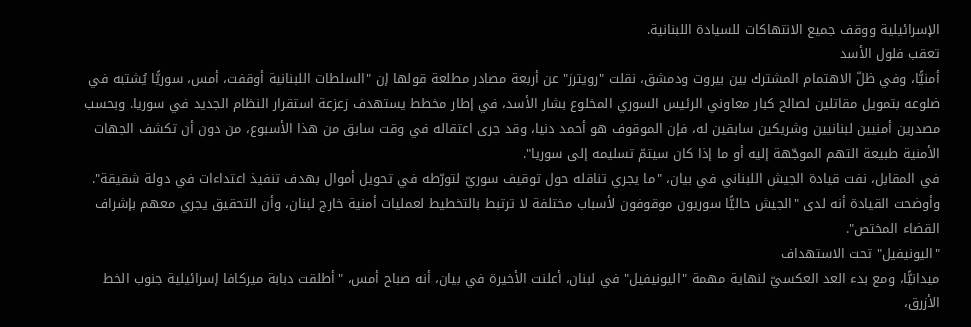الإسرائيلية ووقف جميع الانتهاكات للسيادة اللبنانية.
تعقب فلول الأسد
أمنيًّا، وفي ظلّ الاهتمام المشترك بين بيروت ودمشق، نقلت "رويترز" عن أربعة مصادر مطلعة قولها إن "السلطات اللبنانية أوقفت، أمس، سوريًّا يُشتبه في ضلوعه بتمويل مقاتلين لصالح كبار معاوني الرئيس السوري المخلوع بشار الأسد، في إطار مخطط يستهدف زعزعة استقرار النظام الجديد في سوريا. وبحسب مصدرين أمنيين لبنانيين وشريكين سابقين له، فإن الموقوف هو أحمد دنيا، وقد جرى اعتقاله في وقت سابق من هذا الأسبوع، من دون أن تكشف الجهات الأمنية طبيعة التهم الموجّهة إليه أو ما إذا كان سيتمّ تسليمه إلى سوريا".
في المقابل، نفت قيادة الجيش اللبناني في بيان، "ما يجري تناقله حول توقيف سوريّ لتورّطه في تحويل أموال بهدف تنفيذ اعتداءات في دولة شقيقة". وأوضحت القيادة أنه لدى "الجيش حاليًّا سوريون موقوفون لأسباب مختلفة لا ترتبط بالتخطيط لعمليات أمنية خارج لبنان، وأن التحقيق يجري معهم بإشراف القضاء المختص".
"اليونيفيل" تحت الاستهداف
ميدانيًّا، ومع بدء العد العكسيّ لنهاية مهمة "اليونيفيل" في لبنان، أعلنت الأخيرة في بيان، أنه صباح أمس، "أطلقت دبابة ميركافا إسرائيلية جنوب الخط الأزرق،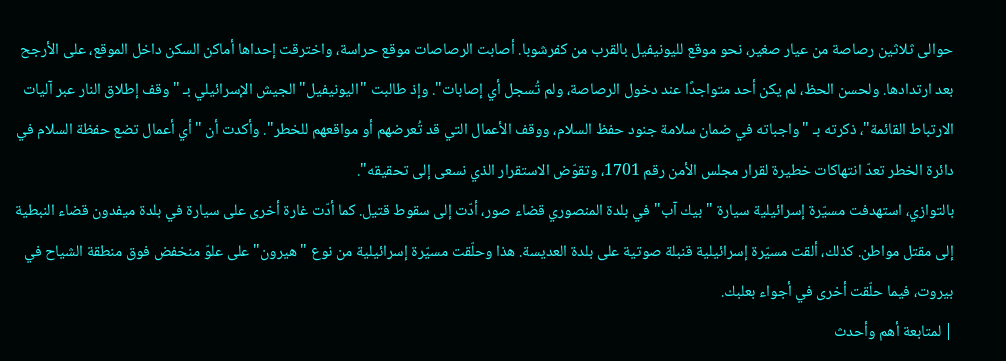حوالى ثلاثين رصاصة من عيار صغير، نحو موقع لليونيفيل بالقرب من كفرشوبا. أصابت الرصاصات موقع حراسة، واخترقت إحداها أماكن السكن داخل الموقع، على الأرجح بعد ارتدادها. ولحسن الحظ، لم يكن أحد متواجدًا عند دخول الرصاصة، ولم تُسجل أي إصابات". وإذ طالبت "اليونيفيل" الجيش الإسرائيلي بـ "وقف إطلاق النار عبر آليات الارتباط القائمة"، ذكرته بـ "واجباته في ضمان سلامة جنود حفظ السلام، ووقف الأعمال التي قد تُعرضهم أو مواقعهم للخطر". وأكدت أن "أي أعمال تضع حفظة السلام في دائرة الخطر تعدّ انتهاكات خطيرة لقرار مجلس الأمن رقم 1701، وتقوّض الاستقرار الذي نسعى إلى تحقيقه".
بالتوازي، استهدفت مسيّرة إسرائيلية سيارة "بيك آب" في بلدة المنصوري قضاء صور، أدّت إلى سقوط قتيل. كما أدّت غارة أخرى على سيارة في بلدة ميفدون قضاء النبطية إلى مقتل مواطن. كذلك، ألقت مسيّرة إسرائيلية قنبلة صوتية على بلدة العديسة. هذا وحلّقت مسيّرة إسرائيلية من نوع "هيرون" على علوّ منخفض فوق منطقة الشياح في بيروت، فيما حلّقت أخرى في أجواء بعلبك.
| لمتابعة أهم وأحدث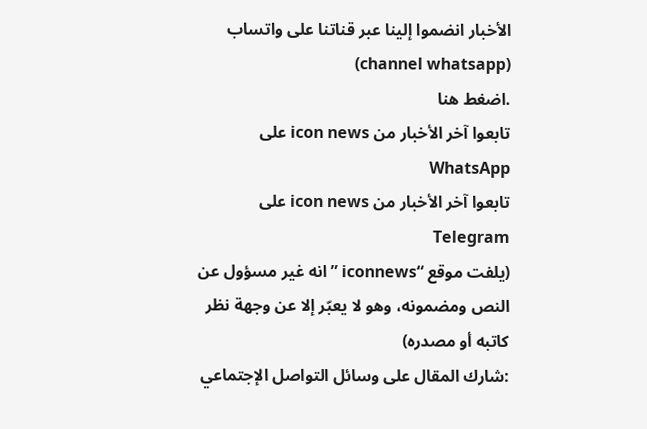الأخبار انضموا إلينا عبر قناتنا على واتساب (channel whatsapp)
.اضغط هنا
تابعوا آخر الأخبار من icon news على WhatsApp
تابعوا آخر الأخبار من icon news على Telegram
(يلفت موقع “iconnews ” انه غير مسؤول عن النص ومضمونه، وهو لا يعبّر إلا عن وجهة نظر كاتبه أو مصدره)
:شارك المقال على وسائل التواصل الإجتماعي